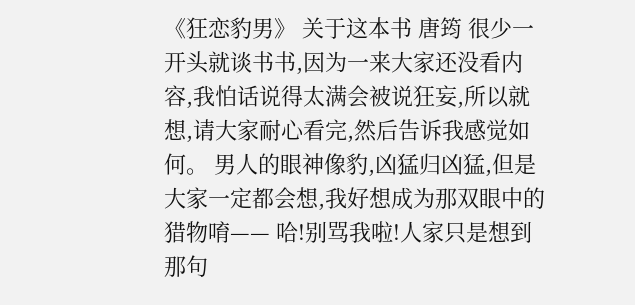《狂恋豹男》 关于这本书 唐筠 很少一开头就谈书书,因为一来大家还没看内容,我怕话说得太满会被说狂妄,所以就想,请大家耐心看完,然后告诉我感觉如何。 男人的眼神像豹,凶猛归凶猛,但是大家一定都会想,我好想成为那双眼中的猎物唷—— 哈!别骂我啦!人家只是想到那句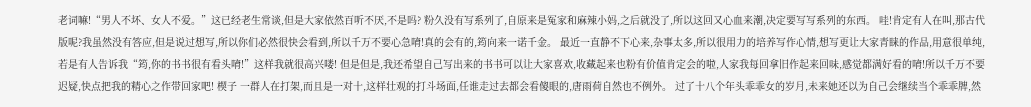老词嘛!“男人不坏、女人不爱。”这已经老生常谈,但是大家依然百听不厌,不是吗? 粉久没有写系列了,自原来是冤家和麻辣小妈,之后就没了,所以这回又心血来潮,决定要写写系列的东西。 哇!肯定有人在叫,那古代版呢?我虽然没有答应,但是说过想写,所以你们必然很快会看到,所以千万不要心急唷!真的会有的,筠向来一诺千金。 最近一直静不下心来,杂事太多,所以很用力的培养写作心情,想写更让大家青睐的作品,用意很单纯,若是有人告诉我“筠,你的书书很有看头唷!”这样我就很高兴喽! 但是但是,我还希望自己写出来的书书可以让大家喜欢,收藏起来也粉有价值肯定会的啦,人家我每回拿旧作起来回味,感觉都满好看的唷!所以千万不要迟疑,快点把我的精心之作带回家吧! 楔子 一群人在打架,而且是一对十,这样壮观的打斗场面,任谁走过去都会看傻眼的,唐雨荷自然也不例外。 过了十八个年头乖乖女的岁月,未来她还以为自己会继续当个乖乖牌,然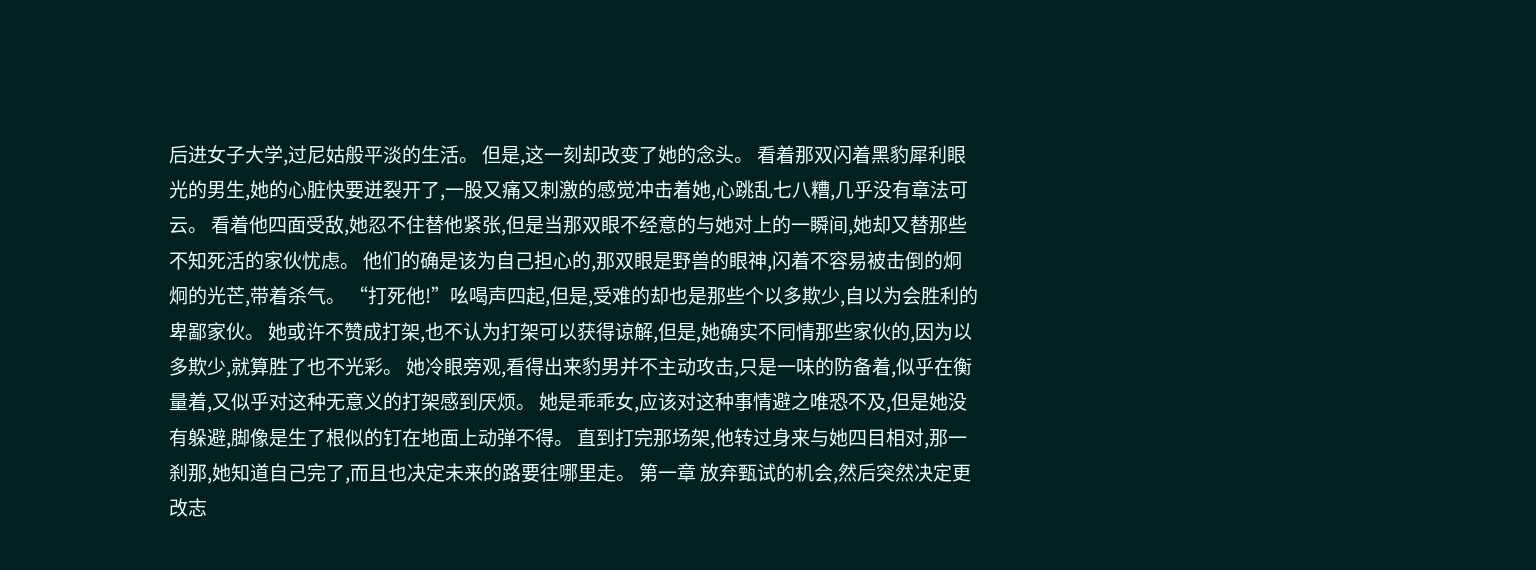后进女子大学,过尼姑般平淡的生活。 但是,这一刻却改变了她的念头。 看着那双闪着黑豹犀利眼光的男生,她的心脏快要迸裂开了,一股又痛又刺激的感觉冲击着她,心跳乱七八糟,几乎没有章法可云。 看着他四面受敌,她忍不住替他紧张,但是当那双眼不经意的与她对上的一瞬间,她却又替那些不知死活的家伙忧虑。 他们的确是该为自己担心的,那双眼是野兽的眼神,闪着不容易被击倒的炯炯的光芒,带着杀气。 “打死他!”吆喝声四起,但是,受难的却也是那些个以多欺少,自以为会胜利的卑鄙家伙。 她或许不赞成打架,也不认为打架可以获得谅解,但是,她确实不同情那些家伙的,因为以多欺少,就算胜了也不光彩。 她冷眼旁观,看得出来豹男并不主动攻击,只是一味的防备着,似乎在衡量着,又似乎对这种无意义的打架感到厌烦。 她是乖乖女,应该对这种事情避之唯恐不及,但是她没有躲避,脚像是生了根似的钉在地面上动弹不得。 直到打完那场架,他转过身来与她四目相对,那一刹那,她知道自己完了,而且也决定未来的路要往哪里走。 第一章 放弃甄试的机会,然后突然决定更改志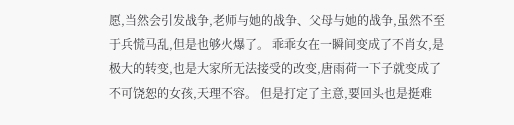愿,当然会引发战争,老师与她的战争、父母与她的战争,虽然不至于兵慌马乱,但是也够火爆了。 乖乖女在一瞬间变成了不肖女,是极大的转变,也是大家所无法接受的改变,唐雨荷一下子就变成了不可饶恕的女孩,天理不容。 但是打定了主意,要回头也是挺难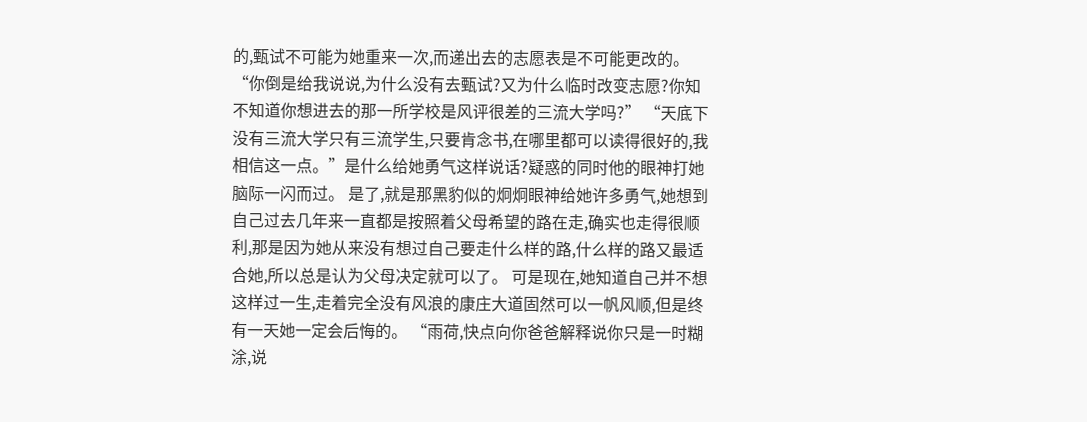的,甄试不可能为她重来一次,而递出去的志愿表是不可能更改的。 “你倒是给我说说,为什么没有去甄试?又为什么临时改变志愿?你知不知道你想进去的那一所学校是风评很差的三流大学吗?” “天底下没有三流大学只有三流学生,只要肯念书,在哪里都可以读得很好的,我相信这一点。”是什么给她勇气这样说话?疑惑的同时他的眼神打她脑际一闪而过。 是了,就是那黑豹似的炯炯眼神给她许多勇气,她想到自己过去几年来一直都是按照着父母希望的路在走,确实也走得很顺利,那是因为她从来没有想过自己要走什么样的路,什么样的路又最适合她,所以总是认为父母决定就可以了。 可是现在,她知道自己并不想这样过一生,走着完全没有风浪的康庄大道固然可以一帆风顺,但是终有一天她一定会后悔的。 “雨荷,快点向你爸爸解释说你只是一时糊涂,说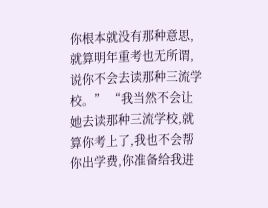你根本就没有那种意思,就算明年重考也无所谓,说你不会去读那种三流学校。” “我当然不会让她去读那种三流学校,就算你考上了,我也不会帮你出学费,你准备给我进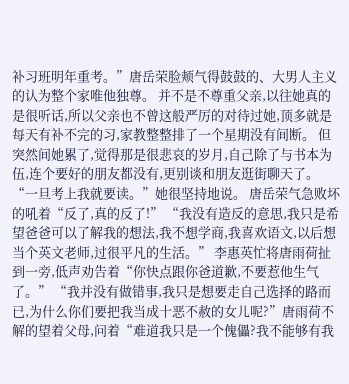补习班明年重考。”唐岳荣脸颊气得鼓鼓的、大男人主义的认为整个家唯他独尊。 并不是不尊重父亲,以往她真的是很听话,所以父亲也不曾这般严厉的对待过她,顶多就是每天有补不完的习,家教整整排了一个星期没有间断。 但突然间她累了,觉得那是很悲哀的岁月,自己除了与书本为伍,连个要好的朋友都没有,更别谈和朋友逛街聊天了。 “一旦考上我就要读。”她很坚持地说。 唐岳荣气急败坏的吼着“反了,真的反了!” “我没有造反的意思,我只是希望爸爸可以了解我的想法,我不想学商,我喜欢语文,以后想当个英文老师,过很平凡的生活。” 李惠英忙将唐雨荷扯到一旁,低声劝告着“你快点跟你爸道歉,不要惹他生气了。” “我并没有做错事,我只是想要走自己选择的路而已,为什么你们要把我当成十恶不赦的女儿呢?”唐雨荷不解的望着父母,问着“难道我只是一个傀儡?我不能够有我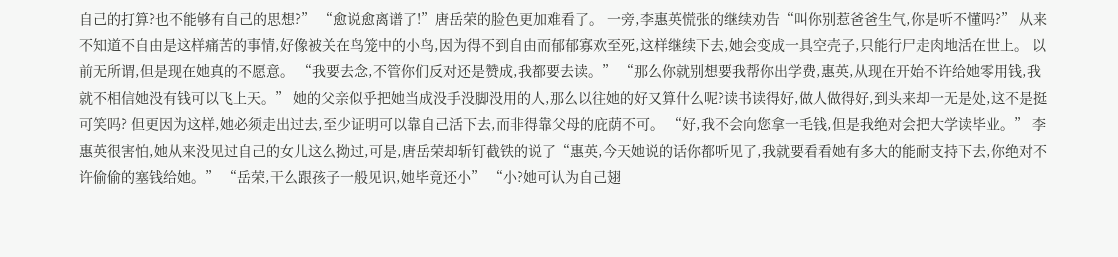自己的打算?也不能够有自己的思想?” “愈说愈离谱了!”唐岳荣的脸色更加难看了。 一旁,李惠英慌张的继续劝告“叫你别惹爸爸生气,你是听不懂吗?” 从来不知道不自由是这样痛苦的事情,好像被关在鸟笼中的小鸟,因为得不到自由而郁郁寡欢至死,这样继续下去,她会变成一具空壳子,只能行尸走肉地活在世上。 以前无所谓,但是现在她真的不愿意。 “我要去念,不管你们反对还是赞成,我都要去读。” “那么你就别想要我帮你出学费,惠英,从现在开始不许给她零用钱,我就不相信她没有钱可以飞上天。” 她的父亲似乎把她当成没手没脚没用的人,那么以往她的好又算什么呢?读书读得好,做人做得好,到头来却一无是处,这不是挺可笑吗? 但更因为这样,她必须走出过去,至少证明可以靠自己活下去,而非得靠父母的庇荫不可。 “好,我不会向您拿一毛钱,但是我绝对会把大学读毕业。” 李惠英很害怕,她从来没见过自己的女儿这么拗过,可是,唐岳荣却斩钉截铁的说了“惠英,今天她说的话你都听见了,我就要看看她有多大的能耐支持下去,你绝对不许偷偷的塞钱给她。” “岳荣,干么跟孩子一般见识,她毕竟还小” “小?她可认为自己翅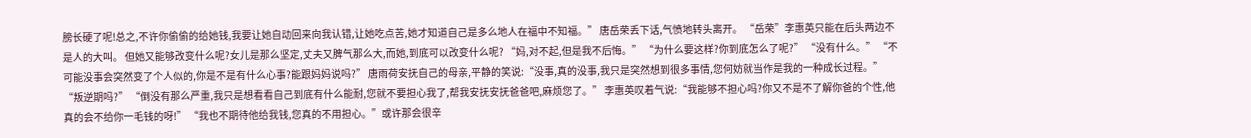膀长硬了呢!总之,不许你偷偷的给她钱,我要让她自动回来向我认错,让她吃点苦,她才知道自己是多么地人在福中不知福。” 唐岳荣丢下话,气愤地转头离开。 “岳荣”李惠英只能在后头两边不是人的大叫。 但她又能够改变什么呢?女儿是那么坚定,丈夫又脾气那么大,而她,到底可以改变什么呢? “妈,对不起,但是我不后悔。” “为什么要这样?你到底怎么了呢?” “没有什么。” “不可能没事会突然变了个人似的,你是不是有什么心事?能跟妈妈说吗?” 唐雨荷安抚自己的母亲,平静的笑说:“没事,真的没事,我只是突然想到很多事情,您何妨就当作是我的一种成长过程。” “叛逆期吗?” “倒没有那么严重,我只是想看看自己到底有什么能耐,您就不要担心我了,帮我安抚安抚爸爸吧,麻烦您了。” 李惠英叹着气说:“我能够不担心吗?你又不是不了解你爸的个性,他真的会不给你一毛钱的呀!” “我也不期待他给我钱,您真的不用担心。”或许那会很辛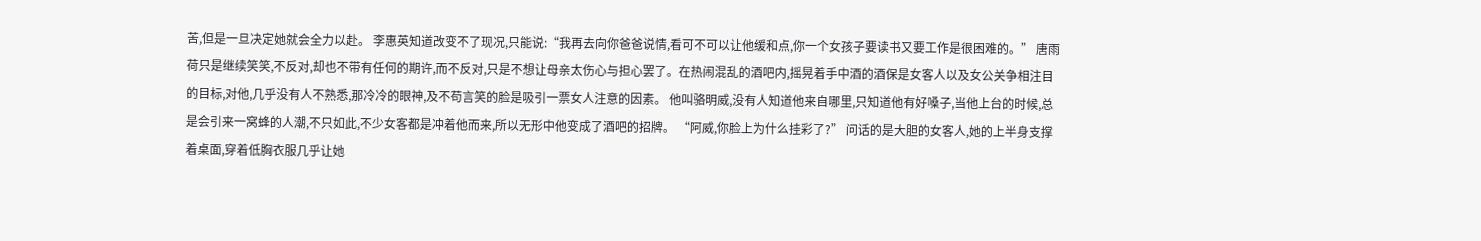苦,但是一旦决定她就会全力以赴。 李惠英知道改变不了现况,只能说:“我再去向你爸爸说情,看可不可以让他缓和点,你一个女孩子要读书又要工作是很困难的。” 唐雨荷只是继续笑笑,不反对,却也不带有任何的期许,而不反对,只是不想让母亲太伤心与担心罢了。在热闹混乱的酒吧内,摇晃着手中酒的酒保是女客人以及女公关争相注目的目标,对他,几乎没有人不熟悉,那冷冷的眼神,及不苟言笑的脸是吸引一票女人注意的因素。 他叫骆明威,没有人知道他来自哪里,只知道他有好嗓子,当他上台的时候,总是会引来一窝蜂的人潮,不只如此,不少女客都是冲着他而来,所以无形中他变成了酒吧的招牌。 “阿威,你脸上为什么挂彩了?” 问话的是大胆的女客人,她的上半身支撑着桌面,穿着低胸衣服几乎让她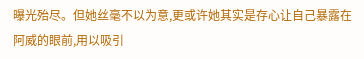曝光殆尽。但她丝毫不以为意,更或许她其实是存心让自己暴露在阿威的眼前,用以吸引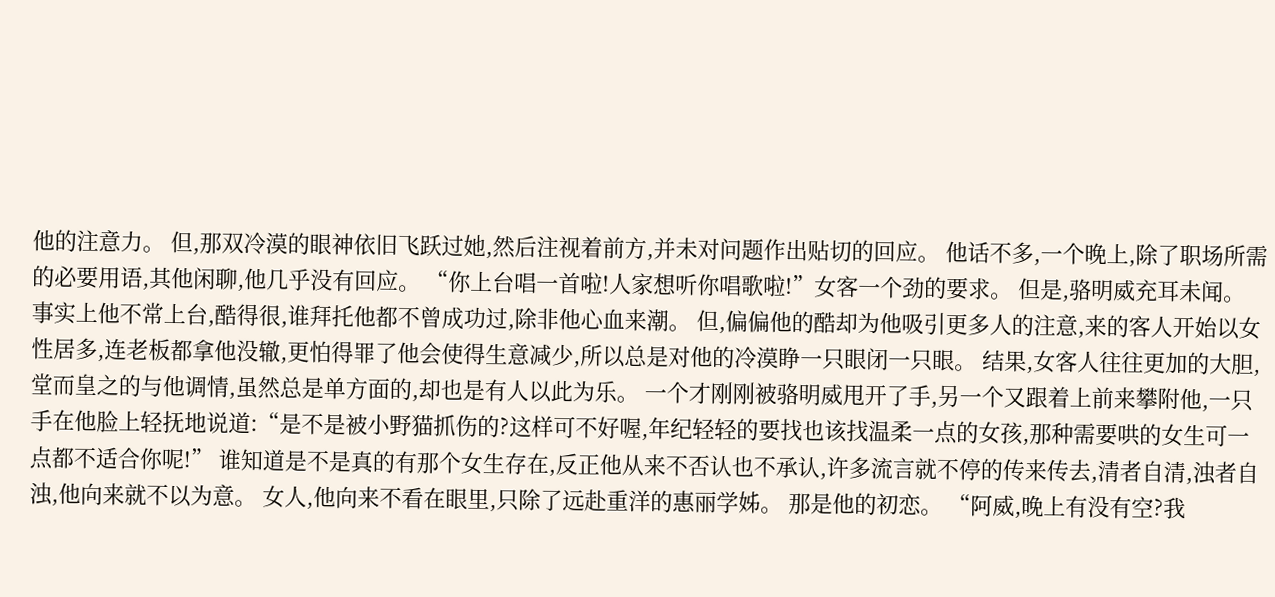他的注意力。 但,那双冷漠的眼神依旧飞跃过她,然后注视着前方,并未对问题作出贴切的回应。 他话不多,一个晚上,除了职场所需的必要用语,其他闲聊,他几乎没有回应。 “你上台唱一首啦!人家想听你唱歌啦!”女客一个劲的要求。 但是,骆明威充耳未闻。 事实上他不常上台,酷得很,谁拜托他都不曾成功过,除非他心血来潮。 但,偏偏他的酷却为他吸引更多人的注意,来的客人开始以女性居多,连老板都拿他没辙,更怕得罪了他会使得生意减少,所以总是对他的冷漠睁一只眼闭一只眼。 结果,女客人往往更加的大胆,堂而皇之的与他调情,虽然总是单方面的,却也是有人以此为乐。 一个才刚刚被骆明威甩开了手,另一个又跟着上前来攀附他,一只手在他脸上轻抚地说道:“是不是被小野猫抓伤的?这样可不好喔,年纪轻轻的要找也该找温柔一点的女孩,那种需要哄的女生可一点都不适合你呢!” 谁知道是不是真的有那个女生存在,反正他从来不否认也不承认,许多流言就不停的传来传去,清者自清,浊者自浊,他向来就不以为意。 女人,他向来不看在眼里,只除了远赴重洋的惠丽学姊。 那是他的初恋。 “阿威,晚上有没有空?我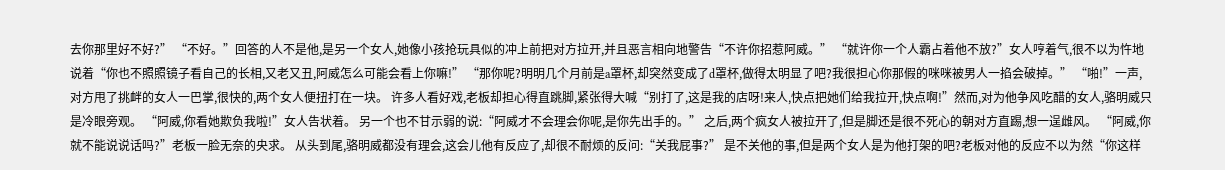去你那里好不好?” “不好。”回答的人不是他,是另一个女人,她像小孩抢玩具似的冲上前把对方拉开,并且恶言相向地警告“不许你招惹阿威。” “就许你一个人霸占着他不放?”女人哼着气,很不以为忤地说着“你也不照照镜子看自己的长相,又老又丑,阿威怎么可能会看上你嘛!” “那你呢?明明几个月前是a罩杯,却突然变成了d罩杯,做得太明显了吧?我很担心你那假的咪咪被男人一掐会破掉。” “啪!”一声,对方甩了挑衅的女人一巴掌,很快的,两个女人便扭打在一块。 许多人看好戏,老板却担心得直跳脚,紧张得大喊“别打了,这是我的店呀!来人,快点把她们给我拉开,快点啊!”然而,对为他争风吃醋的女人,骆明威只是冷眼旁观。 “阿威,你看她欺负我啦!”女人告状着。 另一个也不甘示弱的说:“阿威才不会理会你呢,是你先出手的。” 之后,两个疯女人被拉开了,但是脚还是很不死心的朝对方直踢,想一逞雌风。 “阿威,你就不能说说话吗?”老板一脸无奈的央求。 从头到尾,骆明威都没有理会,这会儿他有反应了,却很不耐烦的反问:“关我屁事?” 是不关他的事,但是两个女人是为他打架的吧?老板对他的反应不以为然“你这样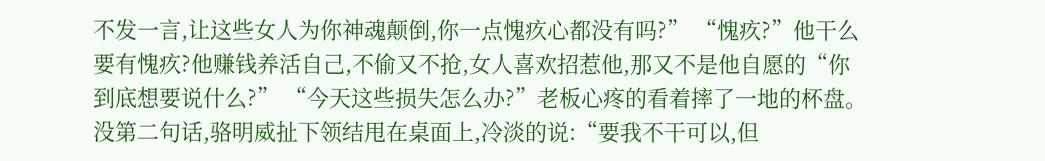不发一言,让这些女人为你神魂颠倒,你一点愧疚心都没有吗?” “愧疚?”他干么要有愧疚?他赚钱养活自己,不偷又不抢,女人喜欢招惹他,那又不是他自愿的“你到底想要说什么?” “今天这些损失怎么办?”老板心疼的看着摔了一地的杯盘。 没第二句话,骆明威扯下领结甩在桌面上,冷淡的说:“要我不干可以,但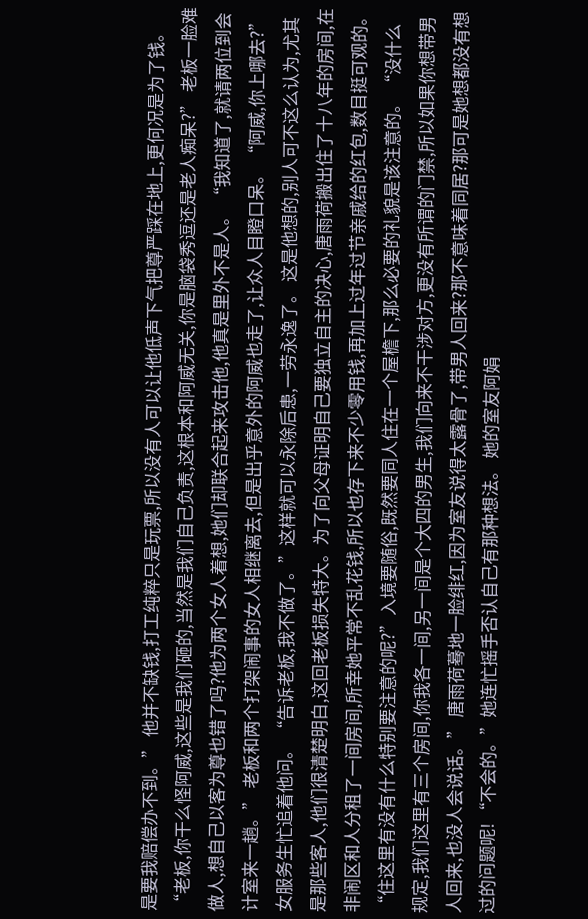是要我赔偿办不到。” 他并不缺钱,打工纯粹只是玩票,所以没有人可以让他低声下气把尊严踩在地上,更何况是为了钱。 “老板,你干么怪阿威,这些是我们砸的,当然是我们自己负责,这根本和阿威无关,你是脑袋秀逗还是老人痴呆?” 老板一脸难做人,想自己以客为尊也错了吗?他为两个女人着想,她们却联合起来攻击他,他真是里外不是人。 “我知道了,就请两位到会计室来一趟。” 老板和两个打架闹事的女人相继离去,但是出乎意外的阿威也走了,让众人目瞪口呆。 “阿威,你上哪去?”女服务生忙追着他问。 “告诉老板,我不做了。”这样就可以永除后患,一劳永逸了。 这是他想的,别人可不这么认为,尤其是那些客人,他们很清楚明白,这回老板损失特大。为了向父母证明自己要独立自主的决心,唐雨荷搬出住了十八年的房间,在非闹区和人分租了一间房间,所幸她平常不乱花钱,所以也存下来不少零用钱,再加上过年过节亲戚给的红包,数目挺可观的。 “住这里有没有什么特别要注意的呢?”入境要随俗,既然要同人住在一个屋檐下,那么必要的礼貌是该注意的。 “没什么规定,我们这里有三个房间,你我各一间,另一间是个大四的男生,我们向来不干涉对方,更没有所谓的门禁,所以如果你想带男人回来,也没人会说话。” 唐雨荷蓦地一脸绯红,因为室友说得太露骨了,带男人回来?那不意味着同居?那可是她想都没有想过的问题呢! “不会的。”她连忙摇手否认自己有那种想法。 她的室友阿娟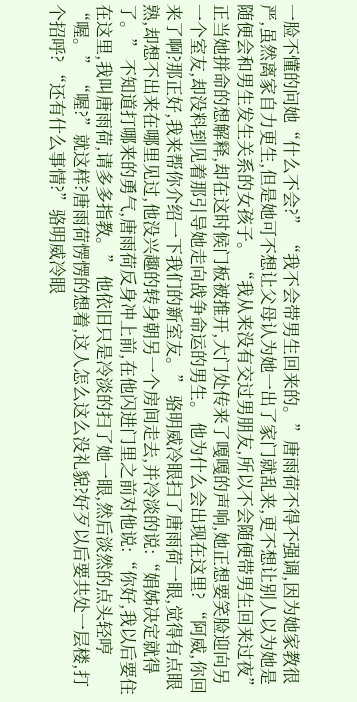一脸不懂的问她“什么不会?” “我不会带男生回来的。”唐雨荷不得不强调,因为她家教很严,虽然离家自力更生,但是她可不想让父母认为她一出了家门就乱来,更不想让别人以为她是随便会和男生发生关系的女孩子。 “我从来没有交过男朋友,所以不会随便带男生回来过夜” 正当她拼命的想解释,却在这时候门板被推开,大门处传来了嘎嘎的声响,她正想要笑脸迎向另一个室友,却没料到见着那引导她走向战争命运的男生。 他为什么会出现在这里? “阿威,你回来了啊?那正好,我来帮你介绍一下我们的新室友。” 骆明威冷眼扫了唐雨荷一眼,觉得有点眼熟,却想不出来在哪里见过,他没兴趣的转身朝另一个房间走去,并冷淡的说:“娟姊决定就得了。” 不知道打哪来的勇气,唐雨荷反身冲上前,在他闪进门里之前对他说:“你好,我以后要住在这里,我叫唐雨荷,请多多指教。” 他依旧只是冷淡的扫了她一眼,然后淡然的点头轻哼“喔。” “喔?”就这样?唐雨荷愣愣的想着,这人怎么这么没礼貌?好歹以后要共处一层楼,打个招呼? “还有什么事情?”骆明威冷眼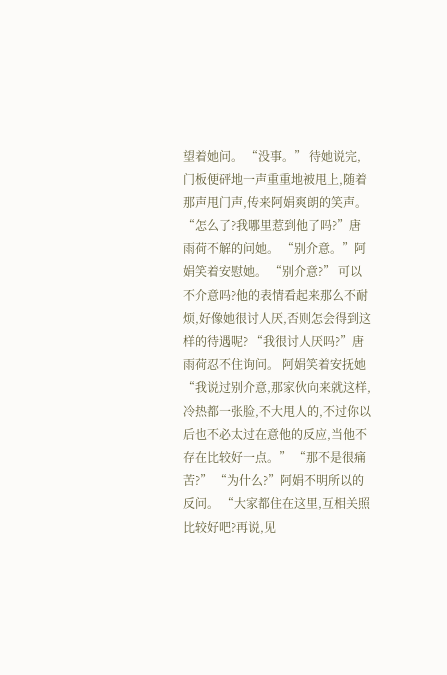望着她问。 “没事。” 待她说完,门板便砰地一声重重地被甩上,随着那声甩门声,传来阿娟爽朗的笑声。 “怎么了?我哪里惹到他了吗?”唐雨荷不解的问她。 “别介意。”阿娟笑着安慰她。 “别介意?” 可以不介意吗?他的表情看起来那么不耐烦,好像她很讨人厌,否则怎会得到这样的待遇呢? “我很讨人厌吗?”唐雨荷忍不住询问。 阿娟笑着安抚她“我说过别介意,那家伙向来就这样,冷热都一张脸,不大甩人的,不过你以后也不必太过在意他的反应,当他不存在比较好一点。” “那不是很痛苦?” “为什么?”阿娟不明所以的反问。 “大家都住在这里,互相关照比较好吧?再说,见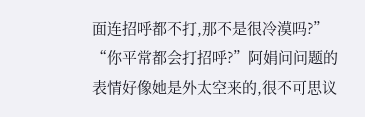面连招呼都不打,那不是很冷漠吗?” “你平常都会打招呼?”阿娟问问题的表情好像她是外太空来的,很不可思议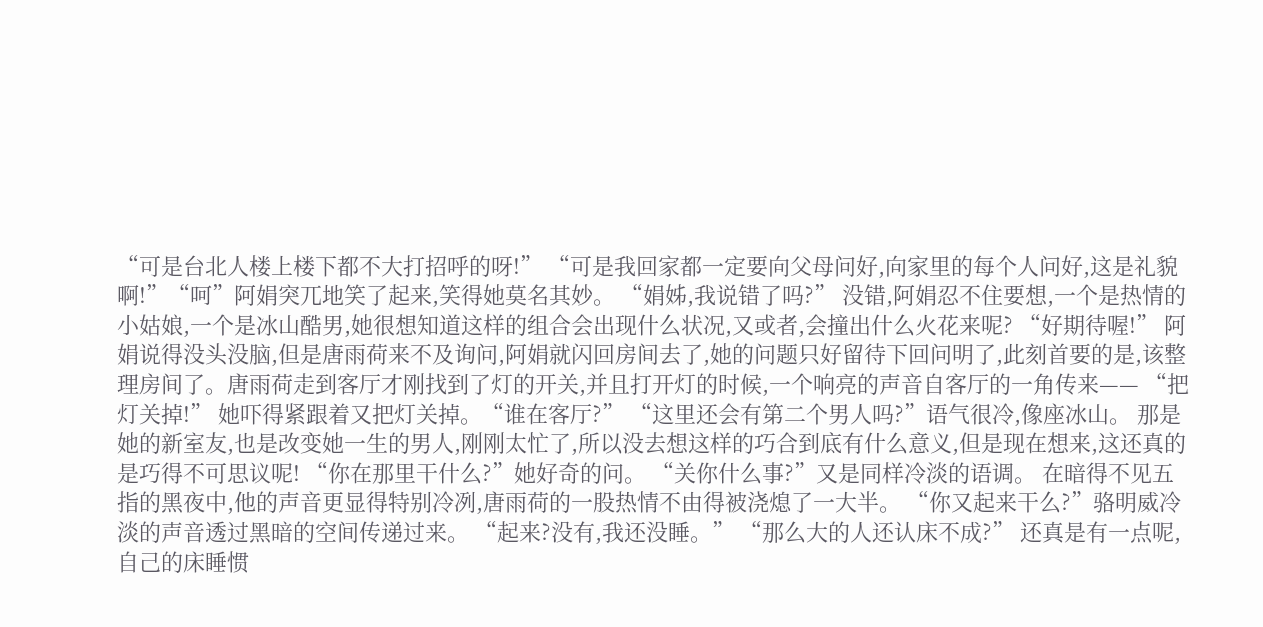“可是台北人楼上楼下都不大打招呼的呀!” “可是我回家都一定要向父母问好,向家里的每个人问好,这是礼貌啊!”“呵”阿娟突兀地笑了起来,笑得她莫名其妙。 “娟姊,我说错了吗?” 没错,阿娟忍不住要想,一个是热情的小姑娘,一个是冰山酷男,她很想知道这样的组合会出现什么状况,又或者,会撞出什么火花来呢? “好期待喔!” 阿娟说得没头没脑,但是唐雨荷来不及询问,阿娟就闪回房间去了,她的问题只好留待下回问明了,此刻首要的是,该整理房间了。唐雨荷走到客厅才刚找到了灯的开关,并且打开灯的时候,一个响亮的声音自客厅的一角传来—— “把灯关掉!” 她吓得紧跟着又把灯关掉。“谁在客厅?” “这里还会有第二个男人吗?”语气很冷,像座冰山。 那是她的新室友,也是改变她一生的男人,刚刚太忙了,所以没去想这样的巧合到底有什么意义,但是现在想来,这还真的是巧得不可思议呢! “你在那里干什么?”她好奇的问。 “关你什么事?”又是同样冷淡的语调。 在暗得不见五指的黑夜中,他的声音更显得特别冷冽,唐雨荷的一股热情不由得被浇熄了一大半。 “你又起来干么?”骆明威冷淡的声音透过黑暗的空间传递过来。 “起来?没有,我还没睡。” “那么大的人还认床不成?” 还真是有一点呢,自己的床睡惯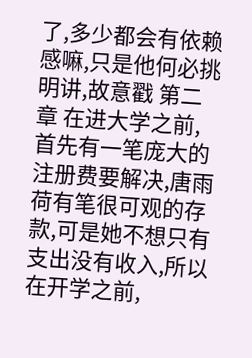了,多少都会有依赖感嘛,只是他何必挑明讲,故意戳 第二章 在进大学之前,首先有一笔庞大的注册费要解决,唐雨荷有笔很可观的存款,可是她不想只有支出没有收入,所以在开学之前,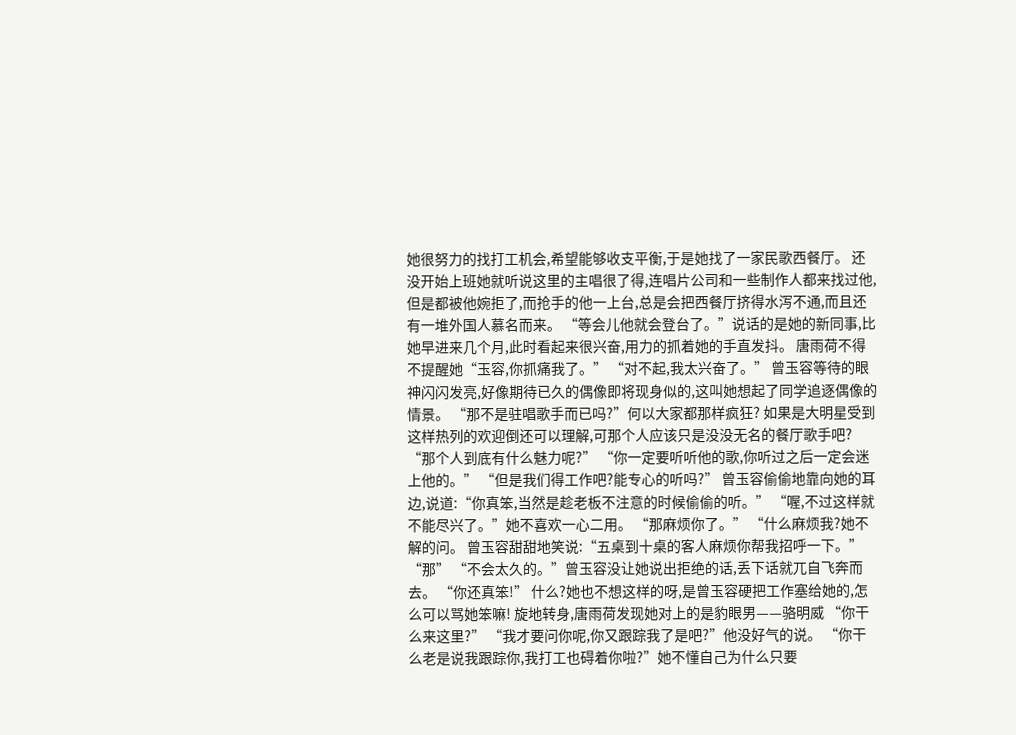她很努力的找打工机会,希望能够收支平衡,于是她找了一家民歌西餐厅。 还没开始上班她就听说这里的主唱很了得,连唱片公司和一些制作人都来找过他,但是都被他婉拒了,而抢手的他一上台,总是会把西餐厅挤得水泻不通,而且还有一堆外国人慕名而来。 “等会儿他就会登台了。”说话的是她的新同事,比她早进来几个月,此时看起来很兴奋,用力的抓着她的手直发抖。 唐雨荷不得不提醒她“玉容,你抓痛我了。” “对不起,我太兴奋了。” 曾玉容等待的眼神闪闪发亮,好像期待已久的偶像即将现身似的,这叫她想起了同学追逐偶像的情景。 “那不是驻唱歌手而已吗?”何以大家都那样疯狂? 如果是大明星受到这样热列的欢迎倒还可以理解,可那个人应该只是没没无名的餐厅歌手吧? “那个人到底有什么魅力呢?” “你一定要听听他的歌,你听过之后一定会迷上他的。” “但是我们得工作吧?能专心的听吗?” 曾玉容偷偷地靠向她的耳边,说道:“你真笨,当然是趁老板不注意的时候偷偷的听。” “喔,不过这样就不能尽兴了。”她不喜欢一心二用。 “那麻烦你了。” “什么麻烦我?她不解的问。 曾玉容甜甜地笑说:“五桌到十桌的客人麻烦你帮我招呼一下。” “那” “不会太久的。”曾玉容没让她说出拒绝的话,丢下话就兀自飞奔而去。 “你还真笨!” 什么?她也不想这样的呀,是曾玉容硬把工作塞给她的,怎么可以骂她笨嘛! 旋地转身,唐雨荷发现她对上的是豹眼男——骆明威 “你干么来这里?” “我才要问你呢,你又跟踪我了是吧?”他没好气的说。 “你干么老是说我跟踪你,我打工也碍着你啦?”她不懂自己为什么只要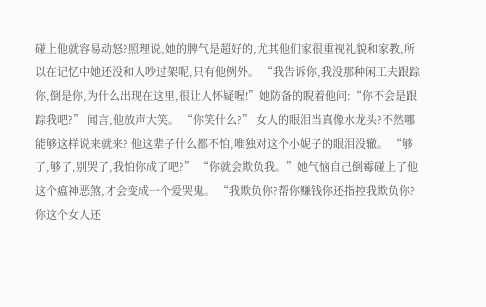碰上他就容易动怒?照理说,她的脾气是超好的,尤其他们家很重视礼貌和家教,所以在记忆中她还没和人吵过架呢,只有他例外。 “我告诉你,我没那种闲工夫跟踪你,倒是你,为什么出现在这里,很让人怀疑喔!”她防备的睨着他问:“你不会是跟踪我吧?” 闻言,他放声大笑。 “你笑什么?” 女人的眼泪当真像水龙头?不然哪能够这样说来就来? 他这辈子什么都不怕,唯独对这个小妮子的眼泪没辙。 “够了,够了,别哭了,我怕你成了吧?” “你就会欺负我。”她气恼自己倒霉碰上了他这个瘟神恶煞,才会变成一个爱哭鬼。 “我欺负你?帮你赚钱你还指控我欺负你?你这个女人还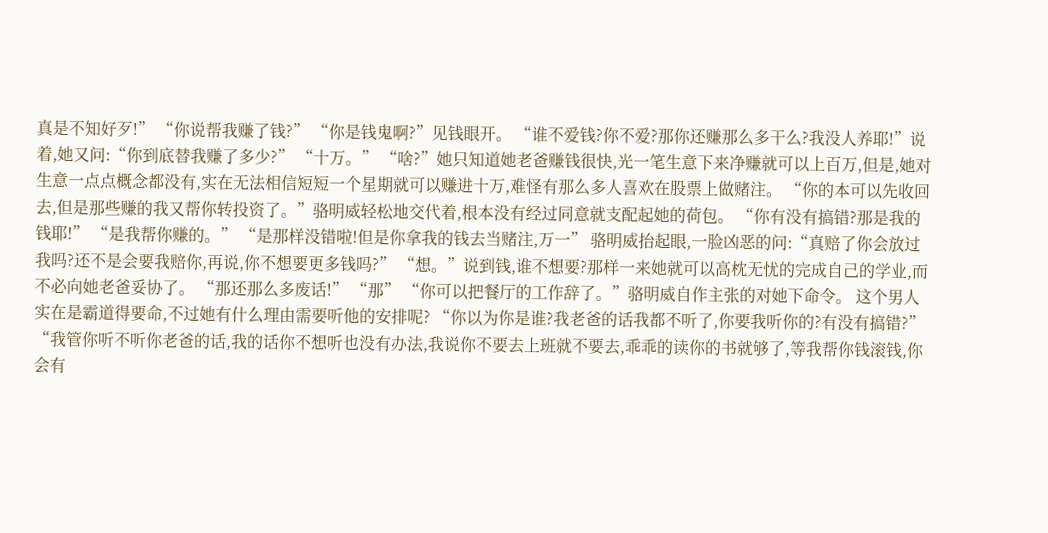真是不知好歹!” “你说帮我赚了钱?” “你是钱鬼啊?”见钱眼开。 “谁不爱钱?你不爱?那你还赚那么多干么?我没人养耶!”说着,她又问:“你到底替我赚了多少?” “十万。” “啥?”她只知道她老爸赚钱很快,光一笔生意下来净赚就可以上百万,但是,她对生意一点点概念都没有,实在无法相信短短一个星期就可以赚进十万,难怪有那么多人喜欢在股票上做赌注。 “你的本可以先收回去,但是那些赚的我又帮你转投资了。”骆明威轻松地交代着,根本没有经过同意就支配起她的荷包。 “你有没有搞错?那是我的钱耶!” “是我帮你赚的。” “是那样没错啦!但是你拿我的钱去当赌注,万一” 骆明威抬起眼,一脸凶恶的问:“真赔了你会放过我吗?还不是会要我赔你,再说,你不想要更多钱吗?” “想。”说到钱,谁不想要?那样一来她就可以高枕无忧的完成自己的学业,而不必向她老爸妥协了。 “那还那么多废话!” “那” “你可以把餐厅的工作辞了。”骆明威自作主张的对她下命令。 这个男人实在是霸道得要命,不过她有什么理由需要听他的安排呢? “你以为你是谁?我老爸的话我都不听了,你要我听你的?有没有搞错?” “我管你听不听你老爸的话,我的话你不想听也没有办法,我说你不要去上班就不要去,乖乖的读你的书就够了,等我帮你钱滚钱,你会有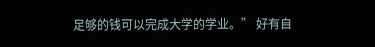足够的钱可以完成大学的学业。” 好有自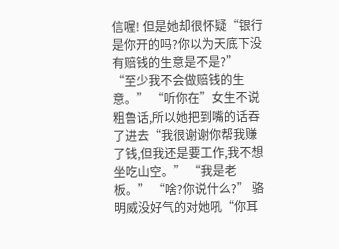信喔! 但是她却很怀疑“银行是你开的吗?你以为天底下没有赔钱的生意是不是?” “至少我不会做赔钱的生意。” “听你在”女生不说粗鲁话,所以她把到嘴的话吞了进去“我很谢谢你帮我赚了钱,但我还是要工作,我不想坐吃山空。” “我是老板。” “啥?你说什么?” 骆明威没好气的对她吼“你耳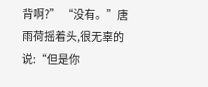背啊?” “没有。”唐雨荷摇着头,很无辜的说:“但是你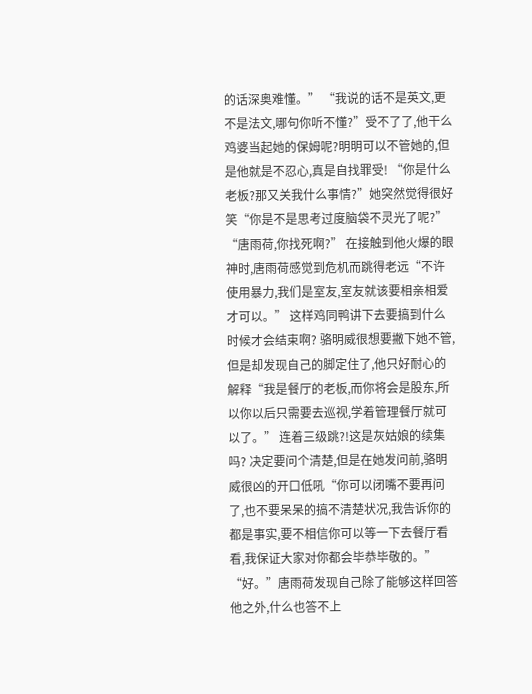的话深奥难懂。” “我说的话不是英文,更不是法文,哪句你听不懂?”受不了了,他干么鸡婆当起她的保姆呢?明明可以不管她的,但是他就是不忍心,真是自找罪受! “你是什么老板?那又关我什么事情?”她突然觉得很好笑“你是不是思考过度脑袋不灵光了呢?” “唐雨荷,你找死啊?” 在接触到他火爆的眼神时,唐雨荷感觉到危机而跳得老远“不许使用暴力,我们是室友,室友就该要相亲相爱才可以。” 这样鸡同鸭讲下去要搞到什么时候才会结束啊? 骆明威很想要撇下她不管,但是却发现自己的脚定住了,他只好耐心的解释“我是餐厅的老板,而你将会是股东,所以你以后只需要去巡视,学着管理餐厅就可以了。” 连着三级跳?!这是灰姑娘的续集吗? 决定要问个清楚,但是在她发问前,骆明威很凶的开口低吼“你可以闭嘴不要再问了,也不要呆呆的搞不清楚状况,我告诉你的都是事实,要不相信你可以等一下去餐厅看看,我保证大家对你都会毕恭毕敬的。” “好。”唐雨荷发现自己除了能够这样回答他之外,什么也答不上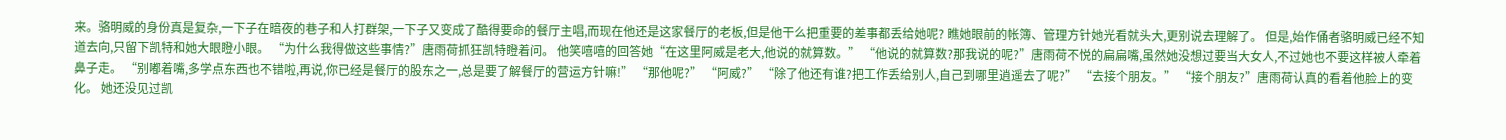来。骆明威的身份真是复杂,一下子在暗夜的巷子和人打群架,一下子又变成了酷得要命的餐厅主唱,而现在他还是这家餐厅的老板,但是他干么把重要的差事都丢给她呢? 瞧她眼前的帐簿、管理方针她光看就头大,更别说去理解了。 但是,始作俑者骆明威已经不知道去向,只留下凯特和她大眼瞪小眼。 “为什么我得做这些事情?”唐雨荷抓狂凯特瞪着问。 他笑嘻嘻的回答她“在这里阿威是老大,他说的就算数。” “他说的就算数?那我说的呢?”唐雨荷不悦的扁扁嘴,虽然她没想过要当大女人,不过她也不要这样被人牵着鼻子走。 “别嘟着嘴,多学点东西也不错啦,再说,你已经是餐厅的股东之一,总是要了解餐厅的营运方针嘛!” “那他呢?” “阿威?” “除了他还有谁?把工作丢给别人,自己到哪里逍遥去了呢?” “去接个朋友。” “接个朋友?”唐雨荷认真的看着他脸上的变化。 她还没见过凯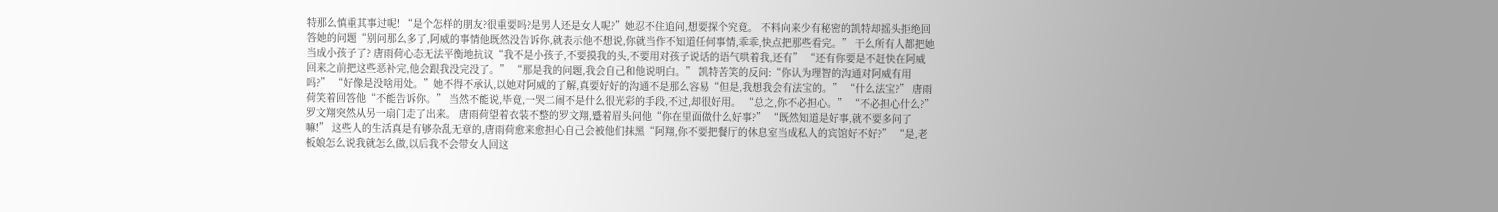特那么慎重其事过呢! “是个怎样的朋友?很重要吗?是男人还是女人呢?”她忍不住追问,想要探个究竟。 不料向来少有秘密的凯特却摇头拒绝回答她的问题“别问那么多了,阿威的事情他既然没告诉你,就表示他不想说,你就当作不知道任何事情,乖乖,快点把那些看完。” 干么所有人都把她当成小孩子了? 唐雨荷心态无法平衡地抗议“我不是小孩子,不要摸我的头,不要用对孩子说话的语气哄着我,还有” “还有你要是不赶快在阿威回来之前把这些恶补完,他会跟我没完没了。” “那是我的问题,我会自己和他说明白。” 凯特苦笑的反问:“你认为理智的沟通对阿威有用吗?” “好像是没啥用处。”她不得不承认,以她对阿威的了解,真要好好的沟通不是那么容易“但是,我想我会有法宝的。” “什么法宝?” 唐雨荷笑着回答他“不能告诉你。” 当然不能说,毕竟,一哭二闹不是什么很光彩的手段,不过,却很好用。 “总之,你不必担心。” “不必担心什么?”罗文翔突然从另一扇门走了出来。 唐雨荷望着衣装不整的罗文翔,蹙着眉头问他“你在里面做什么好事?” “既然知道是好事,就不要多问了嘛!” 这些人的生活真是有够杂乱无章的,唐雨荷愈来愈担心自己会被他们抹黑“阿翔,你不要把餐厅的休息室当成私人的宾馆好不好?” “是,老板娘怎么说我就怎么做,以后我不会带女人回这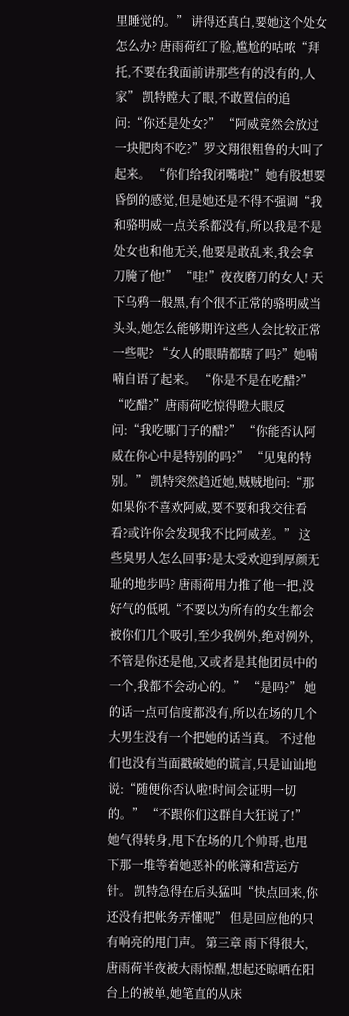里睡觉的。” 讲得还真白,要她这个处女怎么办? 唐雨荷红了脸,尴尬的咕哝“拜托,不要在我面前讲那些有的没有的,人家” 凯特瞠大了眼,不敢置信的追问:“你还是处女?” “阿威竟然会放过一块肥肉不吃?”罗文翔很粗鲁的大叫了起来。 “你们给我闭嘴啦!”她有股想要昏倒的感觉,但是她还是不得不强调“我和骆明威一点关系都没有,所以我是不是处女也和他无关,他要是敢乱来,我会拿刀腌了他!” “哇!”夜夜磨刀的女人! 天下乌鸦一般黑,有个很不正常的骆明威当头头,她怎么能够期许这些人会比较正常一些呢? “女人的眼睛都瞎了吗?”她喃喃自语了起来。 “你是不是在吃醋?” “吃醋?”唐雨荷吃惊得瞪大眼反问:“我吃哪门子的醋?” “你能否认阿威在你心中是特别的吗?” “见鬼的特别。” 凯特突然趋近她,贼贼地问:“那如果你不喜欢阿威,要不要和我交往看看?或许你会发现我不比阿威差。” 这些臭男人怎么回事?是太受欢迎到厚颜无耻的地步吗? 唐雨荷用力推了他一把,没好气的低吼“不要以为所有的女生都会被你们几个吸引,至少我例外,绝对例外,不管是你还是他,又或者是其他团员中的一个,我都不会动心的。” “是吗?” 她的话一点可信度都没有,所以在场的几个大男生没有一个把她的话当真。 不过他们也没有当面戳破她的谎言,只是讪讪地说:“随便你否认啦!时间会证明一切的。” “不跟你们这群自大狂说了!” 她气得转身,甩下在场的几个帅哥,也甩下那一堆等着她恶补的帐簿和营运方针。 凯特急得在后头猛叫“快点回来,你还没有把帐务弄懂呢” 但是回应他的只有响亮的甩门声。 第三章 雨下得很大,唐雨荷半夜被大雨惊醒,想起还晾晒在阳台上的被单,她笔直的从床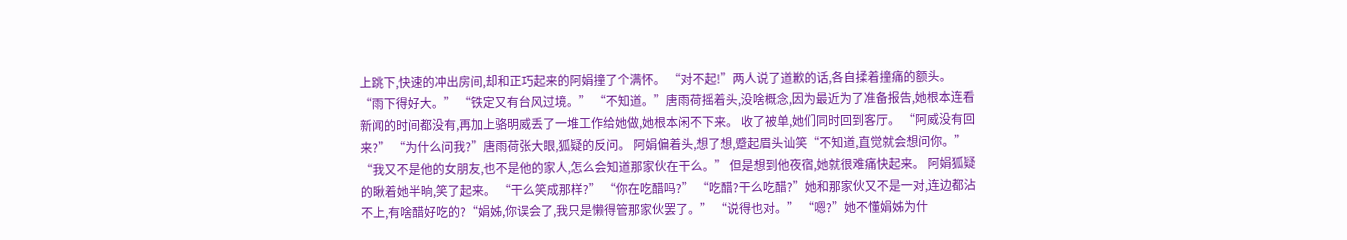上跳下,快速的冲出房间,却和正巧起来的阿娟撞了个满怀。 “对不起!”两人说了道歉的话,各自揉着撞痛的额头。 “雨下得好大。” “铁定又有台风过境。” “不知道。”唐雨荷摇着头,没啥概念,因为最近为了准备报告,她根本连看新闻的时间都没有,再加上骆明威丢了一堆工作给她做,她根本闲不下来。 收了被单,她们同时回到客厅。 “阿威没有回来?” “为什么问我?”唐雨荷张大眼,狐疑的反问。 阿娟偏着头,想了想,蹙起眉头讪笑“不知道,直觉就会想问你。” “我又不是他的女朋友,也不是他的家人,怎么会知道那家伙在干么。” 但是想到他夜宿,她就很难痛快起来。 阿娟狐疑的瞅着她半晌,笑了起来。 “干么笑成那样?” “你在吃醋吗?” “吃醋?干么吃醋?”她和那家伙又不是一对,连边都沾不上,有啥醋好吃的?“娟姊,你误会了,我只是懒得管那家伙罢了。” “说得也对。” “嗯?”她不懂娟姊为什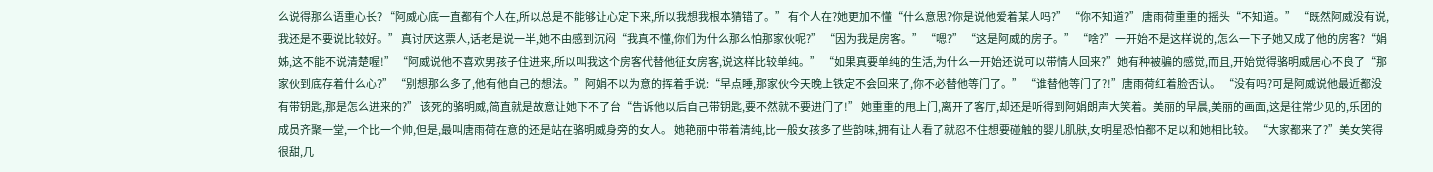么说得那么语重心长? “阿威心底一直都有个人在,所以总是不能够让心定下来,所以我想我根本猜错了。” 有个人在?她更加不懂“什么意思?你是说他爱着某人吗?” “你不知道?” 唐雨荷重重的摇头“不知道。” “既然阿威没有说,我还是不要说比较好。” 真讨厌这票人,话老是说一半,她不由感到沉闷“我真不懂,你们为什么那么怕那家伙呢?” “因为我是房客。” “嗯?” “这是阿威的房子。” “啥?”一开始不是这样说的,怎么一下子她又成了他的房客?“娟姊,这不能不说清楚喔!” “阿威说他不喜欢男孩子住进来,所以叫我这个房客代替他征女房客,说这样比较单纯。” “如果真要单纯的生活,为什么一开始还说可以带情人回来?”她有种被骗的感觉,而且,开始觉得骆明威居心不良了“那家伙到底存着什么心?” “别想那么多了,他有他自己的想法。”阿娟不以为意的挥着手说:“早点睡,那家伙今天晚上铁定不会回来了,你不必替他等门了。” “谁替他等门了?!”唐雨荷红着脸否认。 “没有吗?可是阿威说他最近都没有带钥匙,那是怎么进来的?” 该死的骆明威,简直就是故意让她下不了台“告诉他以后自己带钥匙,要不然就不要进门了!” 她重重的甩上门,离开了客厅,却还是听得到阿娟朗声大笑着。美丽的早晨,美丽的画面,这是往常少见的,乐团的成员齐聚一堂,一个比一个帅,但是,最叫唐雨荷在意的还是站在骆明威身旁的女人。 她艳丽中带着清纯,比一般女孩多了些韵味,拥有让人看了就忍不住想要碰触的婴儿肌肤,女明星恐怕都不足以和她相比较。 “大家都来了?”美女笑得很甜,几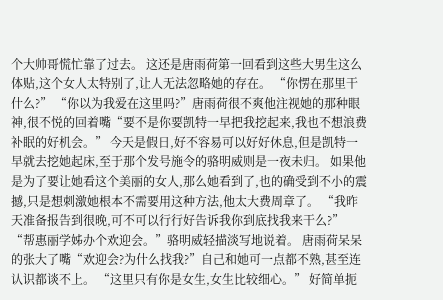个大帅哥慌忙靠了过去。 这还是唐雨荷第一回看到这些大男生这么体贴,这个女人太特别了,让人无法忽略她的存在。 “你愣在那里干什么?” “你以为我爱在这里吗?”唐雨荷很不爽他注视她的那种眼神,很不悦的回着嘴“要不是你要凯特一早把我挖起来,我也不想浪费补眠的好机会。” 今天是假日,好不容易可以好好休息,但是凯特一早就去挖她起床,至于那个发号施令的骆明威则是一夜未归。 如果他是为了要让她看这个美丽的女人,那么她看到了,也的确受到不小的震撼,只是想刺激她根本不需要用这种方法,他太大费周章了。 “我昨天准备报告到很晚,可不可以行行好告诉我你到底找我来干么?” “帮惠丽学姊办个欢迎会。”骆明威轻描淡写地说着。 唐雨荷呆呆的张大了嘴“欢迎会?为什么找我?”自己和她可一点都不熟,甚至连认识都谈不上。 “这里只有你是女生,女生比较细心。” 好简单扼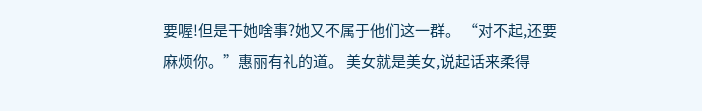要喔!但是干她啥事?她又不属于他们这一群。 “对不起,还要麻烦你。”惠丽有礼的道。 美女就是美女,说起话来柔得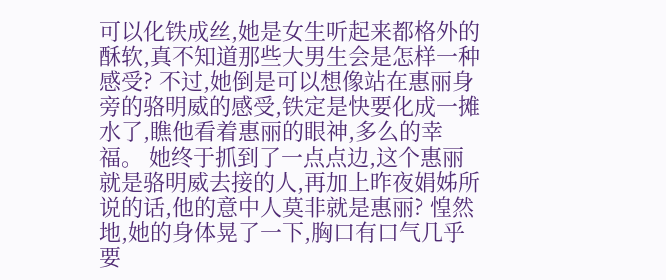可以化铁成丝,她是女生听起来都格外的酥软,真不知道那些大男生会是怎样一种感受? 不过,她倒是可以想像站在惠丽身旁的骆明威的感受,铁定是快要化成一摊水了,瞧他看着惠丽的眼神,多么的幸福。 她终于抓到了一点点边,这个惠丽就是骆明威去接的人,再加上昨夜娟姊所说的话,他的意中人莫非就是惠丽? 惶然地,她的身体晃了一下,胸口有口气几乎要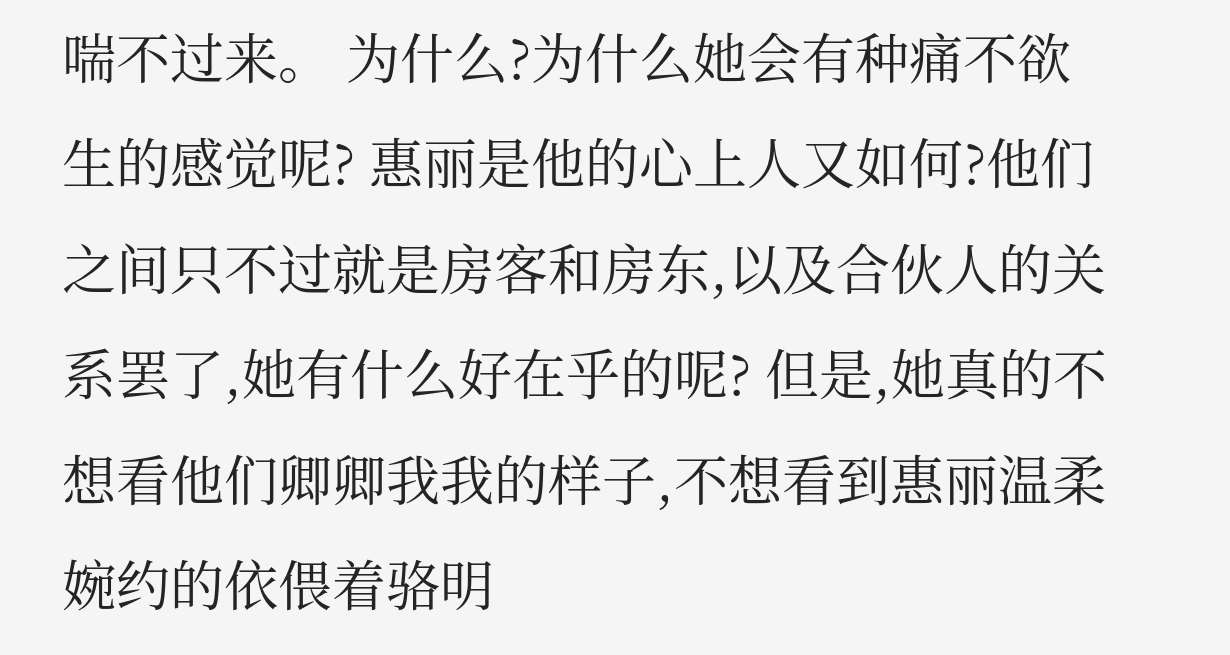喘不过来。 为什么?为什么她会有种痛不欲生的感觉呢? 惠丽是他的心上人又如何?他们之间只不过就是房客和房东,以及合伙人的关系罢了,她有什么好在乎的呢? 但是,她真的不想看他们卿卿我我的样子,不想看到惠丽温柔婉约的依偎着骆明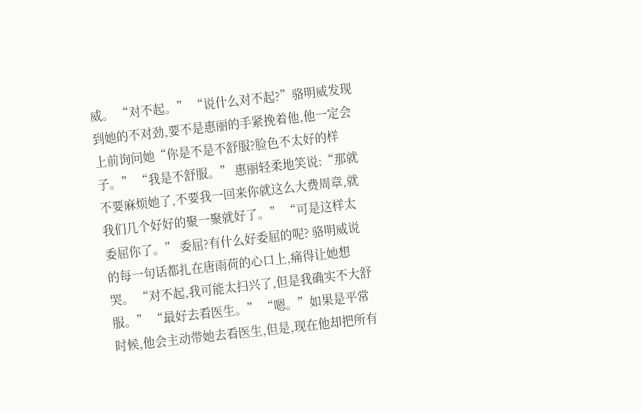威。 “对不起。” “说什么对不起?”骆明威发现到她的不对劲,要不是惠丽的手紧挽着他,他一定会上前询问她“你是不是不舒服?脸色不太好的样子。” “我是不舒服。” 惠丽轻柔地笑说:“那就不要麻烦她了,不要我一回来你就这么大费周章,就我们几个好好的聚一聚就好了。” “可是这样太委屈你了。” 委屈?有什么好委屈的呢? 骆明威说的每一句话都扎在唐雨荷的心口上,痛得让她想哭。 “对不起,我可能太扫兴了,但是我确实不大舒服。” “最好去看医生。” “嗯。”如果是平常时候,他会主动带她去看医生,但是,现在他却把所有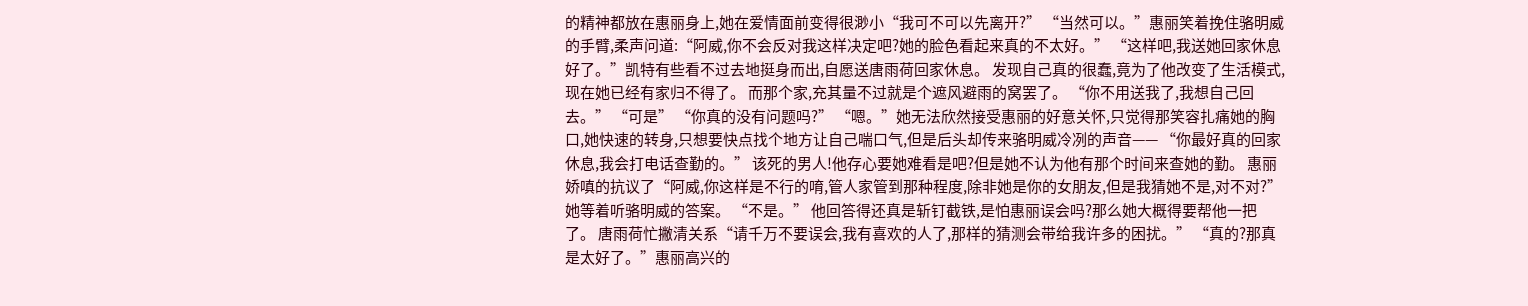的精神都放在惠丽身上,她在爱情面前变得很渺小“我可不可以先离开?” “当然可以。”惠丽笑着挽住骆明威的手臂,柔声问道:“阿威,你不会反对我这样决定吧?她的脸色看起来真的不太好。” “这样吧,我送她回家休息好了。”凯特有些看不过去地挺身而出,自愿送唐雨荷回家休息。 发现自己真的很蠢,竟为了他改变了生活模式,现在她已经有家归不得了。 而那个家,充其量不过就是个遮风避雨的窝罢了。 “你不用送我了,我想自己回去。” “可是” “你真的没有问题吗?” “嗯。”她无法欣然接受惠丽的好意关怀,只觉得那笑容扎痛她的胸口,她快速的转身,只想要快点找个地方让自己喘口气,但是后头却传来骆明威冷冽的声音—— “你最好真的回家休息,我会打电话查勤的。” 该死的男人!他存心要她难看是吧?但是她不认为他有那个时间来查她的勤。 惠丽娇嗔的抗议了“阿威,你这样是不行的唷,管人家管到那种程度,除非她是你的女朋友,但是我猜她不是,对不对?” 她等着听骆明威的答案。 “不是。” 他回答得还真是斩钉截铁,是怕惠丽误会吗?那么她大概得要帮他一把了。 唐雨荷忙撇清关系“请千万不要误会,我有喜欢的人了,那样的猜测会带给我许多的困扰。” “真的?那真是太好了。”惠丽高兴的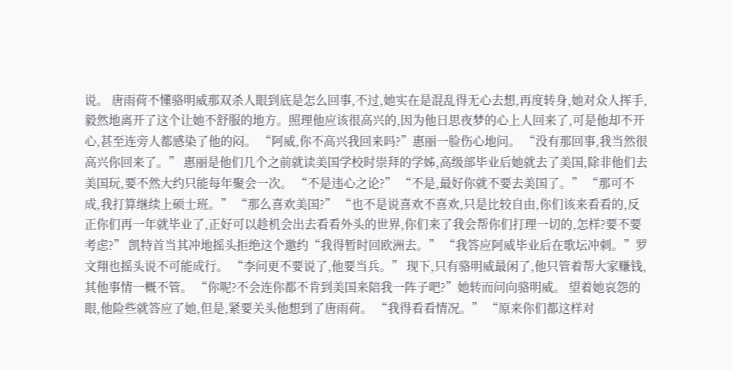说。 唐雨荷不懂骆明威那双杀人眼到底是怎么回事,不过,她实在是混乱得无心去想,再度转身,她对众人挥手,毅然地离开了这个让她不舒服的地方。照理他应该很高兴的,因为他日思夜梦的心上人回来了,可是他却不开心,甚至连旁人都感染了他的闷。 “阿威,你不高兴我回来吗?”惠丽一脸伤心地问。 “没有那回事,我当然很高兴你回来了。” 惠丽是他们几个之前就读美国学校时崇拜的学姊,高级部毕业后她就去了美国,除非他们去美国玩,要不然大约只能每年聚会一次。 “不是违心之论?” “不是,最好你就不要去美国了。” “那可不成,我打算继续上硕士班。” “那么喜欢美国?” “也不是说喜欢不喜欢,只是比较自由,你们该来看看的,反正你们再一年就毕业了,正好可以趁机会出去看看外头的世界,你们来了我会帮你们打理一切的,怎样?要不要考虑?” 凯特首当其冲地摇头拒绝这个邀约“我得暂时回欧洲去。” “我答应阿威毕业后在歌坛冲刺。”罗文翔也摇头说不可能成行。 “李问更不要说了,他要当兵。” 现下,只有骆明威最闲了,他只管着帮大家赚钱,其他事情一概不管。 “你呢?不会连你都不肯到美国来陪我一阵子吧?”她转而问向骆明威。 望着她哀怨的眼,他险些就答应了她,但是,紧要关头他想到了唐雨荷。 “我得看看情况。” “原来你们都这样对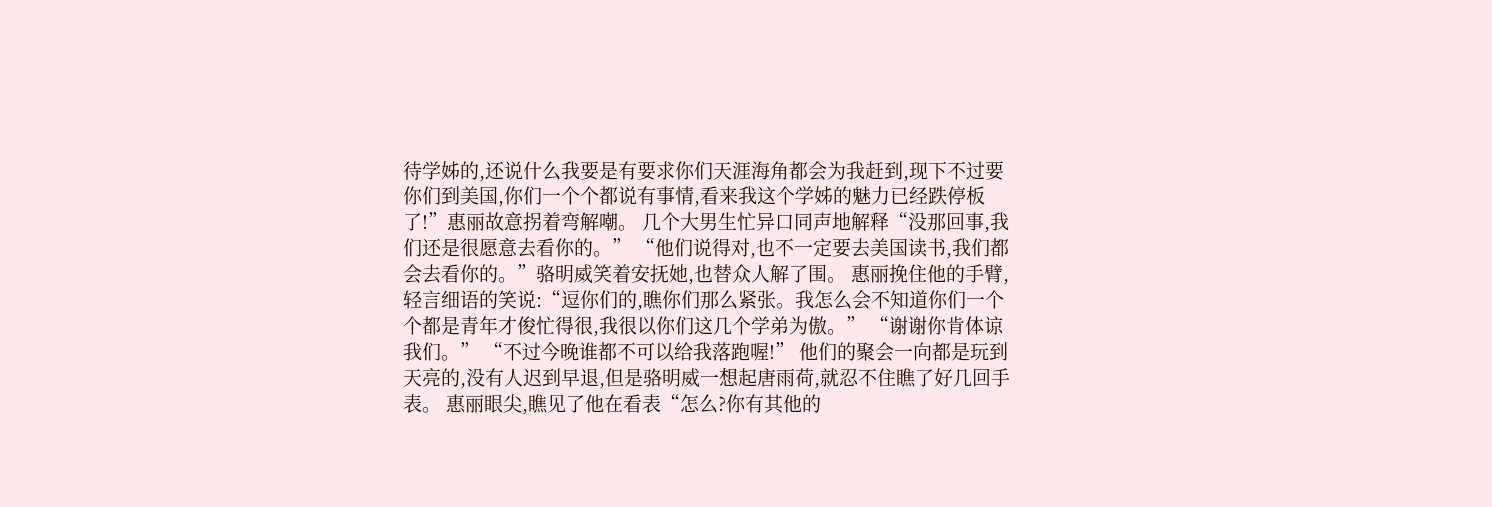待学姊的,还说什么我要是有要求你们天涯海角都会为我赶到,现下不过要你们到美国,你们一个个都说有事情,看来我这个学姊的魅力已经跌停板了!”惠丽故意拐着弯解嘲。 几个大男生忙异口同声地解释“没那回事,我们还是很愿意去看你的。” “他们说得对,也不一定要去美国读书,我们都会去看你的。”骆明威笑着安抚她,也替众人解了围。 惠丽挽住他的手臂,轻言细语的笑说:“逗你们的,瞧你们那么紧张。我怎么会不知道你们一个个都是青年才俊忙得很,我很以你们这几个学弟为傲。” “谢谢你肯体谅我们。” “不过今晚谁都不可以给我落跑喔!” 他们的聚会一向都是玩到天亮的,没有人迟到早退,但是骆明威一想起唐雨荷,就忍不住瞧了好几回手表。 惠丽眼尖,瞧见了他在看表“怎么?你有其他的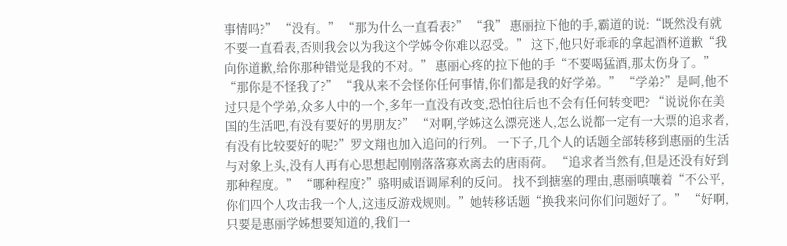事情吗?” “没有。” “那为什么一直看表?” “我” 惠丽拉下他的手,霸道的说:“既然没有就不要一直看表,否则我会以为我这个学姊令你难以忍受。” 这下,他只好乖乖的拿起酒杯道歉“我向你道歉,给你那种错觉是我的不对。” 惠丽心疼的拉下他的手“不要喝猛酒,那太伤身了。” “那你是不怪我了?” “我从来不会怪你任何事情,你们都是我的好学弟。” “学弟?”是呵,他不过只是个学弟,众多人中的一个,多年一直没有改变,恐怕往后也不会有任何转变吧? “说说你在美国的生活吧,有没有要好的男朋友?” “对啊,学姊这么漂亮迷人,怎么说都一定有一大票的追求者,有没有比较要好的呢?”罗文翔也加入追问的行列。 一下子,几个人的话题全部转移到惠丽的生活与对象上头,没有人再有心思想起刚刚落落寡欢离去的唐雨荷。 “追求者当然有,但是还没有好到那种程度。” “哪种程度?”骆明威语调犀利的反问。 找不到搪塞的理由,惠丽嗔嚷着“不公平,你们四个人攻击我一个人,这违反游戏规则。”她转移话题“换我来问你们问题好了。” “好啊,只要是惠丽学姊想要知道的,我们一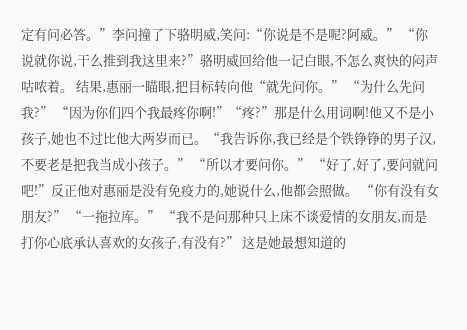定有问必答。”李问撞了下骆明威,笑问:“你说是不是呢?阿威。” “你说就你说,干么推到我这里来?”骆明威回给他一记白眼,不怎么爽快的闷声咕哝着。 结果,惠丽一瞄眼,把目标转向他“就先问你。” “为什么先问我?” “因为你们四个我最疼你啊!”“疼?”那是什么用词啊!他又不是小孩子,她也不过比他大两岁而已。“我告诉你,我已经是个铁铮铮的男子汉,不要老是把我当成小孩子。” “所以才要问你。” “好了,好了,要问就问吧!”反正他对惠丽是没有免疫力的,她说什么,他都会照做。 “你有没有女朋友?” “一拖拉库。” “我不是问那种只上床不谈爱情的女朋友,而是打你心底承认喜欢的女孩子,有没有?” 这是她最想知道的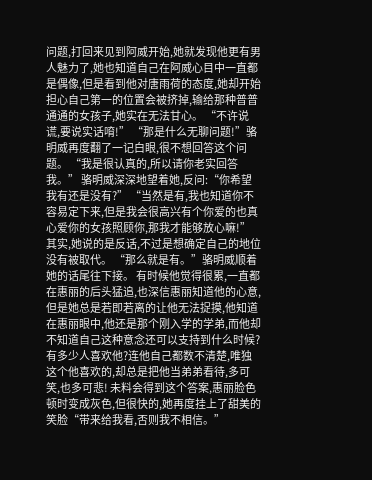问题,打回来见到阿威开始,她就发现他更有男人魅力了,她也知道自己在阿威心目中一直都是偶像,但是看到他对唐雨荷的态度,她却开始担心自己第一的位置会被挤掉,输给那种普普通通的女孩子,她实在无法甘心。 “不许说谎,要说实话唷!” “那是什么无聊问题!”骆明威再度翻了一记白眼,很不想回答这个问题。 “我是很认真的,所以请你老实回答我。” 骆明威深深地望着她,反问:“你希望我有还是没有?” “当然是有,我也知道你不容易定下来,但是我会很高兴有个你爱的也真心爱你的女孩照顾你,那我才能够放心嘛!”其实,她说的是反话,不过是想确定自己的地位没有被取代。 “那么就是有。”骆明威顺着她的话尾往下接。 有时候他觉得很累,一直都在惠丽的后头猛追,也深信惠丽知道他的心意,但是她总是若即若离的让他无法捉摸,他知道在惠丽眼中,他还是那个刚入学的学弟,而他却不知道自己这种意念还可以支持到什么时候? 有多少人喜欢他?连他自己都数不清楚,唯独这个他喜欢的,却总是把他当弟弟看待,多可笑,也多可悲! 未料会得到这个答案,惠丽脸色顿时变成灰色,但很快的,她再度挂上了甜美的笑脸“带来给我看,否则我不相信。”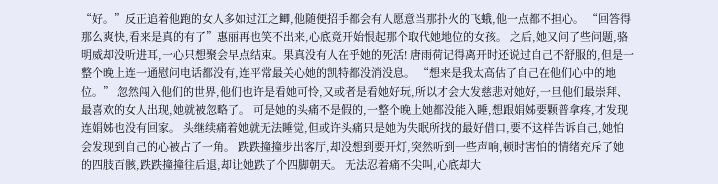“好。”反正追着他跑的女人多如过江之鲫,他随便招手都会有人愿意当那扑火的飞蛾,他一点都不担心。 “回答得那么爽快,看来是真的有了”惠丽再也笑不出来,心底竟开始恨起那个取代她地位的女孩。 之后,她又问了些问题,骆明威却没听进耳,一心只想聚会早点结束。果真没有人在乎她的死活! 唐雨荷记得离开时还说过自己不舒服的,但是一整个晚上连一通慰问电话都没有,连平常最关心她的凯特都没消没息。 “想来是我太高估了自己在他们心中的地位。” 忽然闯入他们的世界,他们也许是看她可怜,又或者是看她好玩,所以才会大发慈悲对她好,一旦他们最崇拜、最喜欢的女人出现,她就被忽略了。 可是她的头痛不是假的,一整个晚上她都没能入睡,想跟娟姊要颗普拿疼,才发现连娟姊也没有回家。 头继续痛着她就无法睡觉,但或许头痛只是她为失眠所找的最好借口,要不这样告诉自己,她怕会发现到自己的心被占了一角。 跌跌撞撞步出客厅,却没想到要开灯,突然听到一些声响,顿时害怕的情绪充斥了她的四肢百骸,跌跌撞撞往后退,却让她跌了个四脚朝天。 无法忍着痛不尖叫,心底却大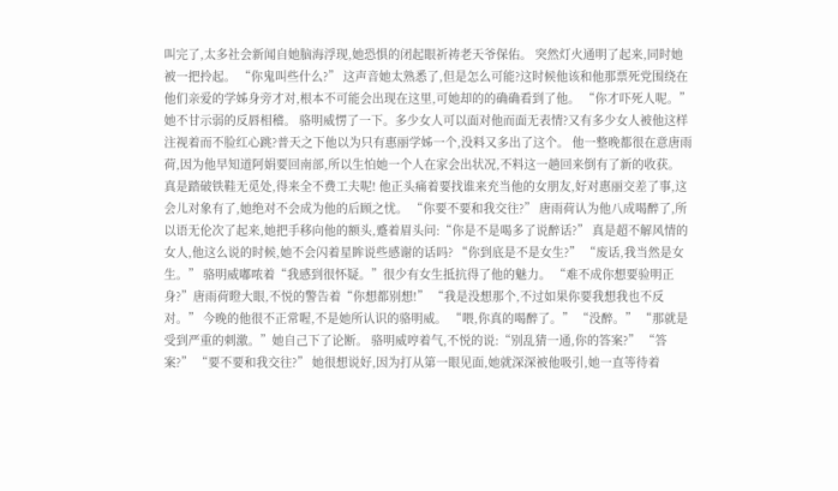叫完了,太多社会新闻自她脑海浮现,她恐惧的闭起眼祈祷老天爷保佑。 突然灯火通明了起来,同时她被一把拎起。 “你鬼叫些什么?” 这声音她太熟悉了,但是怎么可能?这时候他该和他那票死党围绕在他们亲爱的学姊身旁才对,根本不可能会出现在这里,可她却的的确确看到了他。 “你才吓死人呢。”她不甘示弱的反唇相稽。 骆明威愣了一下。多少女人可以面对他而面无表情?又有多少女人被他这样注视着而不脸红心跳?普天之下他以为只有惠丽学姊一个,没料又多出了这个。 他一整晚都很在意唐雨荷,因为他早知道阿娟要回南部,所以生怕她一个人在家会出状况,不料这一趟回来倒有了新的收获。 真是踏破铁鞋无觅处,得来全不费工夫呢! 他正头痛着要找谁来充当他的女朋友,好对惠丽交差了事,这会儿对象有了,她绝对不会成为他的后顾之忧。 “你要不要和我交往?” 唐雨荷认为他八成喝醉了,所以语无伦次了起来,她把手移向他的额头,蹙着眉头问:“你是不是喝多了说醉话?” 真是超不解风情的女人,他这么说的时候,她不会闪着星眸说些感谢的话吗? “你到底是不是女生?” “废话,我当然是女生。” 骆明威嘟哝着“我感到很怀疑。”很少有女生抵抗得了他的魅力。 “难不成你想要验明正身?”唐雨荷瞪大眼,不悦的警告着“你想都别想!” “我是没想那个,不过如果你要我想我也不反对。” 今晚的他很不正常喔,不是她所认识的骆明威。 “喂,你真的喝醉了。” “没醉。” “那就是受到严重的刺激。”她自己下了论断。 骆明威哼着气,不悦的说:“别乱猜一通,你的答案?” “答案?” “要不要和我交往?” 她很想说好,因为打从第一眼见面,她就深深被他吸引,她一直等待着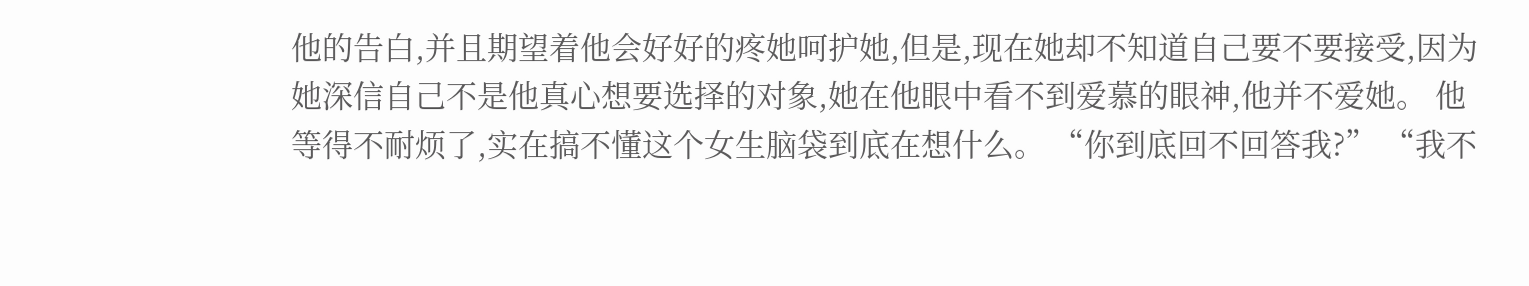他的告白,并且期望着他会好好的疼她呵护她,但是,现在她却不知道自己要不要接受,因为她深信自己不是他真心想要选择的对象,她在他眼中看不到爱慕的眼神,他并不爱她。 他等得不耐烦了,实在搞不懂这个女生脑袋到底在想什么。 “你到底回不回答我?” “我不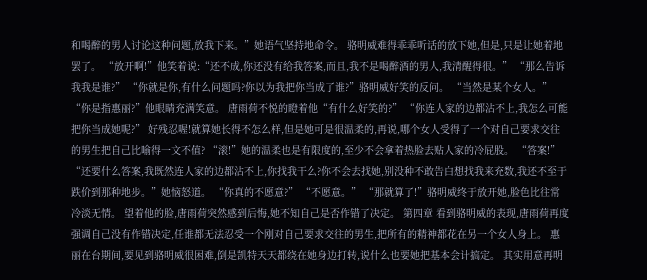和喝醉的男人讨论这种问题,放我下来。”她语气坚持地命令。 骆明威难得乖乖听话的放下她,但是,只是让她着地罢了。 “放开啊!”他笑着说:“还不成,你还没有给我答案,而且,我不是喝醉酒的男人,我清醒得很。” “那么告诉我我是谁?” “你就是你,有什么问题吗?你以为我把你当成了谁?”骆明威好笑的反问。 “当然是某个女人。” “你是指惠丽?”他眼睛充满笑意。 唐雨荷不悦的瞪着他“有什么好笑的?” “你连人家的边都沾不上,我怎么可能把你当成她呢?” 好残忍喔!就算她长得不怎么样,但是她可是很温柔的,再说,哪个女人受得了一个对自己要求交往的男生把自己比喻得一文不值? “滚!”她的温柔也是有限度的,至少不会拿着热脸去贴人家的冷屁股。 “答案!” “还要什么答案,我既然连人家的边都沾不上,你找我干么?你不会去找她,别没种不敢告白想找我来充数,我还不至于跌价到那种地步。”她恼怒道。 “你真的不愿意?” “不愿意。” “那就算了!”骆明威终于放开她,脸色比往常冷淡无情。 望着他的脸,唐雨荷突然感到后悔,她不知自己是否作错了决定。 第四章 看到骆明威的表现,唐雨荷再度强调自己没有作错决定,任谁都无法忍受一个刚对自己要求交往的男生,把所有的精神都花在另一个女人身上。 惠丽在台期间,要见到骆明威很困难,倒是凯特天天都绕在她身边打转,说什么也要她把基本会计搞定。 其实用意再明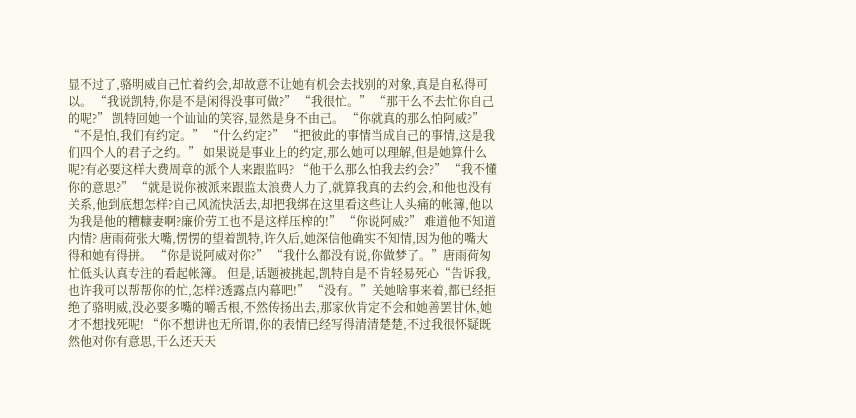显不过了,骆明威自己忙着约会,却故意不让她有机会去找别的对象,真是自私得可以。 “我说凯特,你是不是闲得没事可做?” “我很忙。” “那干么不去忙你自己的呢?” 凯特回她一个讪讪的笑容,显然是身不由己。 “你就真的那么怕阿威?” “不是怕,我们有约定。” “什么约定?” “把彼此的事情当成自己的事情,这是我们四个人的君子之约。” 如果说是事业上的约定,那么她可以理解,但是她算什么呢?有必要这样大费周章的派个人来跟监吗? “他干么那么怕我去约会?” “我不懂你的意思?” “就是说你被派来跟监太浪费人力了,就算我真的去约会,和他也没有关系,他到底想怎样?自己风流快活去,却把我绑在这里看这些让人头痛的帐簿,他以为我是他的糟糠妻啊?廉价劳工也不是这样压榨的!” “你说阿威?” 难道他不知道内情? 唐雨荷张大嘴,愣愣的望着凯特,许久后,她深信他确实不知情,因为他的嘴大得和她有得拼。 “你是说阿威对你?” “我什么都没有说,你做梦了。”唐雨荷匆忙低头认真专注的看起帐簿。 但是,话题被挑起,凯特自是不肯轻易死心“告诉我,也许我可以帮帮你的忙,怎样?透露点内幕吧!” “没有。”关她啥事来着,都已经拒绝了骆明威,没必要多嘴的嚼舌根,不然传扬出去,那家伙肯定不会和她善罢甘休,她才不想找死呢! “你不想讲也无所谓,你的表情已经写得清清楚楚,不过我很怀疑既然他对你有意思,干么还天天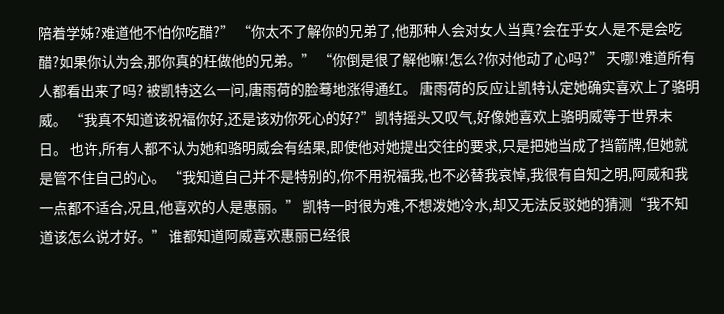陪着学姊?难道他不怕你吃醋?” “你太不了解你的兄弟了,他那种人会对女人当真?会在乎女人是不是会吃醋?如果你认为会,那你真的枉做他的兄弟。” “你倒是很了解他嘛!怎么?你对他动了心吗?” 天哪!难道所有人都看出来了吗? 被凯特这么一问,唐雨荷的脸蓦地涨得通红。 唐雨荷的反应让凯特认定她确实喜欢上了骆明威。 “我真不知道该祝福你好,还是该劝你死心的好?”凯特摇头又叹气,好像她喜欢上骆明威等于世界末日。 也许,所有人都不认为她和骆明威会有结果,即使他对她提出交往的要求,只是把她当成了挡箭牌,但她就是管不住自己的心。 “我知道自己并不是特别的,你不用祝福我,也不必替我哀悼,我很有自知之明,阿威和我一点都不适合,况且,他喜欢的人是惠丽。” 凯特一时很为难,不想泼她冷水,却又无法反驳她的猜测“我不知道该怎么说才好。” 谁都知道阿威喜欢惠丽已经很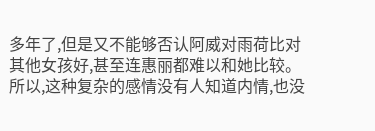多年了,但是又不能够否认阿威对雨荷比对其他女孩好,甚至连惠丽都难以和她比较。 所以,这种复杂的感情没有人知道内情,也没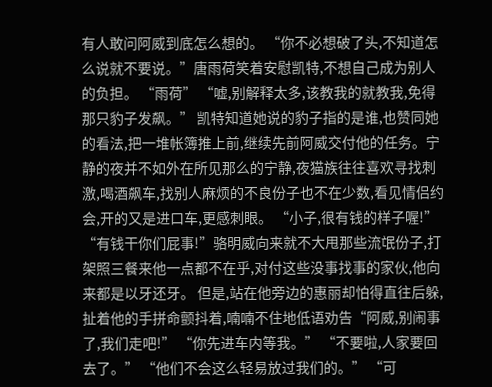有人敢问阿威到底怎么想的。 “你不必想破了头,不知道怎么说就不要说。”唐雨荷笑着安慰凯特,不想自己成为别人的负担。 “雨荷” “嘘,别解释太多,该教我的就教我,免得那只豹子发飙。” 凯特知道她说的豹子指的是谁,也赞同她的看法,把一堆帐簿推上前,继续先前阿威交付他的任务。宁静的夜并不如外在所见那么的宁静,夜猫族往往喜欢寻找刺激,喝酒飙车,找别人麻烦的不良份子也不在少数,看见情侣约会,开的又是进口车,更感刺眼。 “小子,很有钱的样子喔!” “有钱干你们屁事!”骆明威向来就不大甩那些流氓份子,打架照三餐来他一点都不在乎,对付这些没事找事的家伙,他向来都是以牙还牙。 但是,站在他旁边的惠丽却怕得直往后躲,扯着他的手拼命颤抖着,喃喃不住地低语劝告“阿威,别闹事了,我们走吧!” “你先进车内等我。” “不要啦,人家要回去了。” “他们不会这么轻易放过我们的。” “可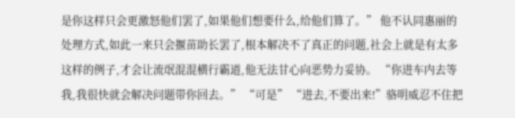是你这样只会更激怒他们罢了,如果他们想要什么,给他们算了。” 他不认同惠丽的处理方式,如此一来只会揠苗助长罢了,根本解决不了真正的问题,社会上就是有太多这样的例子,才会让流氓混混横行霸道,他无法甘心向恶势力妥协。 “你进车内去等我,我很快就会解决问题带你回去。” “可是” “进去,不要出来!”骆明威忍不住把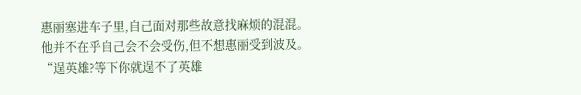惠丽塞进车子里,自己面对那些故意找麻烦的混混。 他并不在乎自己会不会受伤,但不想惠丽受到波及。 “逞英雄?等下你就逞不了英雄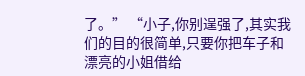了。” “小子,你别逞强了,其实我们的目的很简单,只要你把车子和漂亮的小姐借给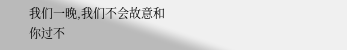我们一晚,我们不会故意和你过不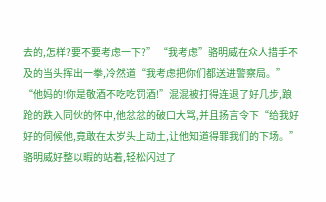去的,怎样?要不要考虑一下?” “我考虑”骆明威在众人措手不及的当头挥出一拳,冷然道“我考虑把你们都送进警察局。” “他妈的!你是敬酒不吃吃罚酒!”混混被打得连退了好几步,踉跄的跌入同伙的怀中,他忿忿的破口大骂,并且扬言令下“给我好好的伺候他,竟敢在太岁头上动土,让他知道得罪我们的下场。” 骆明威好整以暇的站着,轻松闪过了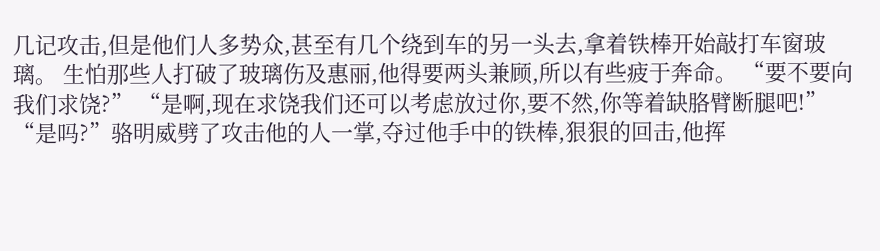几记攻击,但是他们人多势众,甚至有几个绕到车的另一头去,拿着铁棒开始敲打车窗玻璃。 生怕那些人打破了玻璃伤及惠丽,他得要两头兼顾,所以有些疲于奔命。 “要不要向我们求饶?” “是啊,现在求饶我们还可以考虑放过你,要不然,你等着缺胳臂断腿吧!” “是吗?”骆明威劈了攻击他的人一掌,夺过他手中的铁棒,狠狠的回击,他挥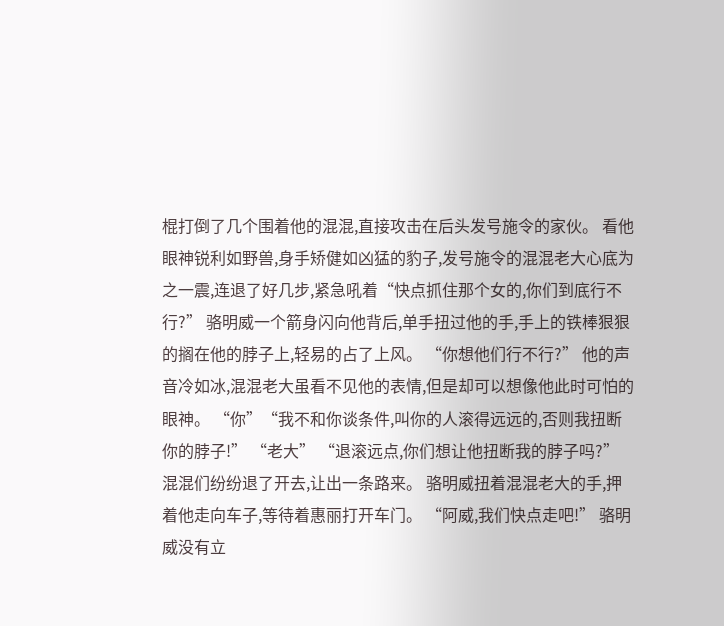棍打倒了几个围着他的混混,直接攻击在后头发号施令的家伙。 看他眼神锐利如野兽,身手矫健如凶猛的豹子,发号施令的混混老大心底为之一震,连退了好几步,紧急吼着“快点抓住那个女的,你们到底行不行?” 骆明威一个箭身闪向他背后,单手扭过他的手,手上的铁棒狠狠的搁在他的脖子上,轻易的占了上风。 “你想他们行不行?” 他的声音冷如冰,混混老大虽看不见他的表情,但是却可以想像他此时可怕的眼神。 “你”“我不和你谈条件,叫你的人滚得远远的,否则我扭断你的脖子!” “老大” “退滚远点,你们想让他扭断我的脖子吗?” 混混们纷纷退了开去,让出一条路来。 骆明威扭着混混老大的手,押着他走向车子,等待着惠丽打开车门。 “阿威,我们快点走吧!” 骆明威没有立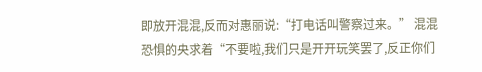即放开混混,反而对惠丽说:“打电话叫警察过来。” 混混恐惧的央求着“不要啦,我们只是开开玩笑罢了,反正你们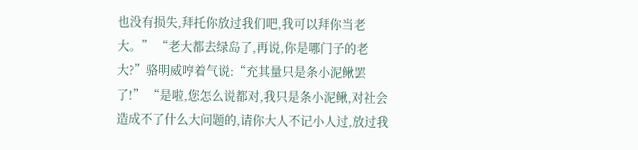也没有损失,拜托你放过我们吧,我可以拜你当老大。” “老大都去绿岛了,再说,你是哪门子的老大?”骆明威哼着气说:“充其量只是条小泥鳅罢了!” “是啦,您怎么说都对,我只是条小泥鳅,对社会造成不了什么大问题的,请你大人不记小人过,放过我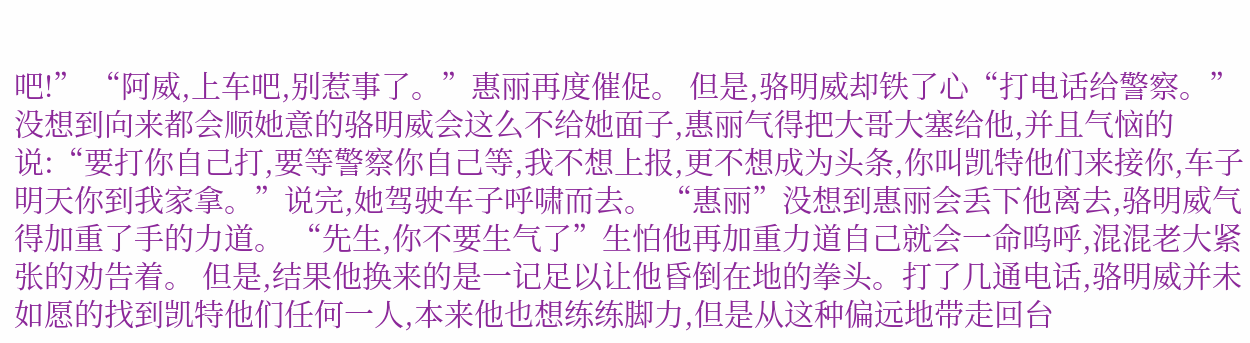吧!” “阿威,上车吧,别惹事了。”惠丽再度催促。 但是,骆明威却铁了心“打电话给警察。” 没想到向来都会顺她意的骆明威会这么不给她面子,惠丽气得把大哥大塞给他,并且气恼的说:“要打你自己打,要等警察你自己等,我不想上报,更不想成为头条,你叫凯特他们来接你,车子明天你到我家拿。”说完,她驾驶车子呼啸而去。 “惠丽”没想到惠丽会丢下他离去,骆明威气得加重了手的力道。 “先生,你不要生气了”生怕他再加重力道自己就会一命呜呼,混混老大紧张的劝告着。 但是,结果他换来的是一记足以让他昏倒在地的拳头。打了几通电话,骆明威并未如愿的找到凯特他们任何一人,本来他也想练练脚力,但是从这种偏远地带走回台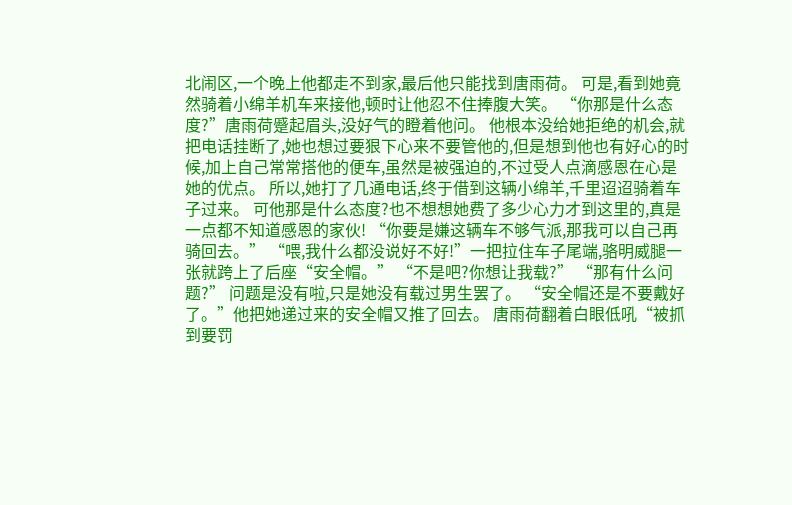北闹区,一个晚上他都走不到家,最后他只能找到唐雨荷。 可是,看到她竟然骑着小绵羊机车来接他,顿时让他忍不住捧腹大笑。 “你那是什么态度?”唐雨荷蹙起眉头,没好气的瞪着他问。 他根本没给她拒绝的机会,就把电话挂断了,她也想过要狠下心来不要管他的,但是想到他也有好心的时候,加上自己常常搭他的便车,虽然是被强迫的,不过受人点滴感恩在心是她的优点。 所以,她打了几通电话,终于借到这辆小绵羊,千里迢迢骑着车子过来。 可他那是什么态度?也不想想她费了多少心力才到这里的,真是一点都不知道感恩的家伙! “你要是嫌这辆车不够气派,那我可以自己再骑回去。” “喂,我什么都没说好不好!”一把拉住车子尾端,骆明威腿一张就跨上了后座“安全帽。” “不是吧?你想让我载?” “那有什么问题?” 问题是没有啦,只是她没有载过男生罢了。 “安全帽还是不要戴好了。”他把她递过来的安全帽又推了回去。 唐雨荷翻着白眼低吼“被抓到要罚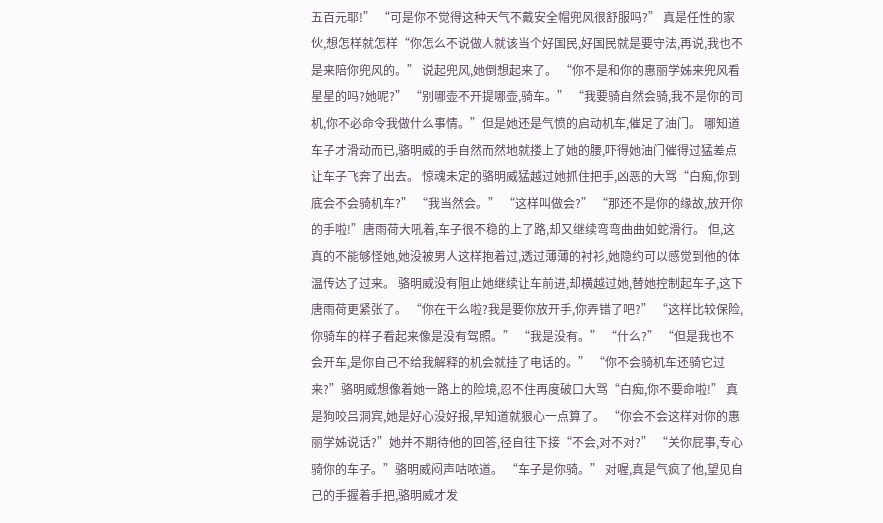五百元耶!” “可是你不觉得这种天气不戴安全帽兜风很舒服吗?” 真是任性的家伙,想怎样就怎样“你怎么不说做人就该当个好国民,好国民就是要守法,再说,我也不是来陪你兜风的。” 说起兜风,她倒想起来了。 “你不是和你的惠丽学姊来兜风看星星的吗?她呢?” “别哪壶不开提哪壶,骑车。” “我要骑自然会骑,我不是你的司机,你不必命令我做什么事情。”但是她还是气愤的启动机车,催足了油门。 哪知道车子才滑动而已,骆明威的手自然而然地就搂上了她的腰,吓得她油门催得过猛差点让车子飞奔了出去。 惊魂未定的骆明威猛越过她抓住把手,凶恶的大骂“白痴,你到底会不会骑机车?” “我当然会。” “这样叫做会?” “那还不是你的缘故,放开你的手啦!”唐雨荷大吼着,车子很不稳的上了路,却又继续弯弯曲曲如蛇滑行。 但,这真的不能够怪她,她没被男人这样抱着过,透过薄薄的衬衫,她隐约可以感觉到他的体温传达了过来。 骆明威没有阻止她继续让车前进,却横越过她,替她控制起车子,这下唐雨荷更紧张了。 “你在干么啦?我是要你放开手,你弄错了吧?” “这样比较保险,你骑车的样子看起来像是没有驾照。” “我是没有。” “什么?” “但是我也不会开车,是你自己不给我解释的机会就挂了电话的。” “你不会骑机车还骑它过来?”骆明威想像着她一路上的险境,忍不住再度破口大骂“白痴,你不要命啦!” 真是狗咬吕洞宾,她是好心没好报,早知道就狠心一点算了。 “你会不会这样对你的惠丽学姊说话?”她并不期待他的回答,径自往下接“不会,对不对?” “关你屁事,专心骑你的车子。”骆明威闷声咕哝道。 “车子是你骑。” 对喔,真是气疯了他,望见自己的手握着手把,骆明威才发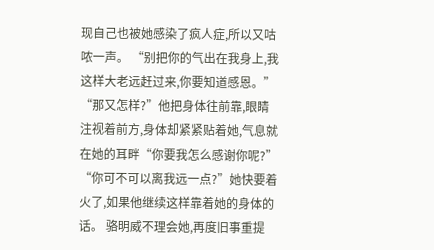现自己也被她感染了疯人症,所以又咕哝一声。 “别把你的气出在我身上,我这样大老远赶过来,你要知道感恩。” “那又怎样?”他把身体往前靠,眼睛注视着前方,身体却紧紧贴着她,气息就在她的耳畔“你要我怎么感谢你呢?” “你可不可以离我远一点?”她快要着火了,如果他继续这样靠着她的身体的话。 骆明威不理会她,再度旧事重提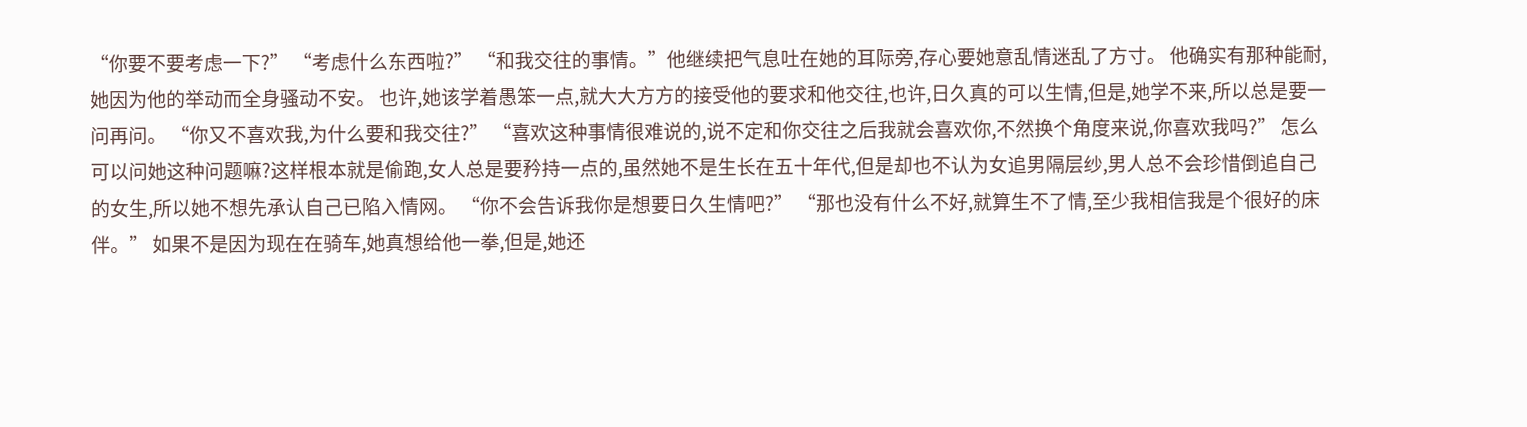“你要不要考虑一下?” “考虑什么东西啦?” “和我交往的事情。”他继续把气息吐在她的耳际旁,存心要她意乱情迷乱了方寸。 他确实有那种能耐,她因为他的举动而全身骚动不安。 也许,她该学着愚笨一点,就大大方方的接受他的要求和他交往,也许,日久真的可以生情,但是,她学不来,所以总是要一问再问。 “你又不喜欢我,为什么要和我交往?” “喜欢这种事情很难说的,说不定和你交往之后我就会喜欢你,不然换个角度来说,你喜欢我吗?” 怎么可以问她这种问题嘛?这样根本就是偷跑,女人总是要矜持一点的,虽然她不是生长在五十年代,但是却也不认为女追男隔层纱,男人总不会珍惜倒追自己的女生,所以她不想先承认自己已陷入情网。 “你不会告诉我你是想要日久生情吧?” “那也没有什么不好,就算生不了情,至少我相信我是个很好的床伴。” 如果不是因为现在在骑车,她真想给他一拳,但是,她还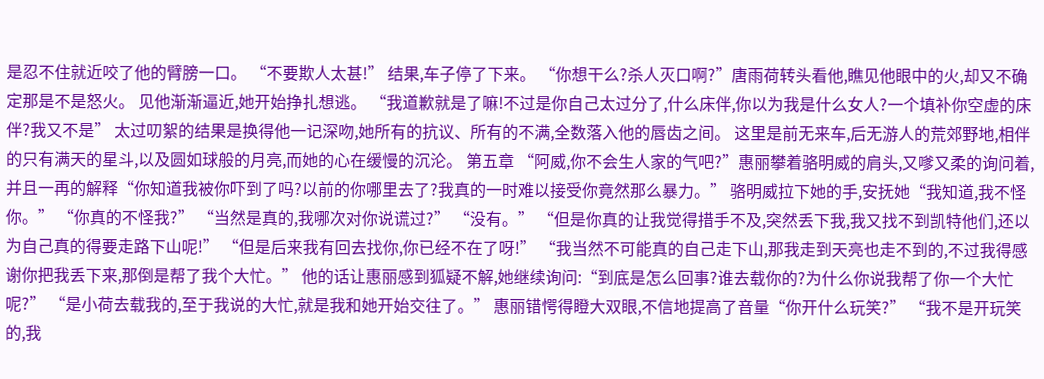是忍不住就近咬了他的臂膀一口。 “不要欺人太甚!” 结果,车子停了下来。 “你想干么?杀人灭口啊?”唐雨荷转头看他,瞧见他眼中的火,却又不确定那是不是怒火。 见他渐渐逼近,她开始挣扎想逃。 “我道歉就是了嘛!不过是你自己太过分了,什么床伴,你以为我是什么女人?一个填补你空虚的床伴?我又不是” 太过叨絮的结果是换得他一记深吻,她所有的抗议、所有的不满,全数落入他的唇齿之间。 这里是前无来车,后无游人的荒郊野地,相伴的只有满天的星斗,以及圆如球般的月亮,而她的心在缓慢的沉沦。 第五章 “阿威,你不会生人家的气吧?”惠丽攀着骆明威的肩头,又嗲又柔的询问着,并且一再的解释“你知道我被你吓到了吗?以前的你哪里去了?我真的一时难以接受你竟然那么暴力。” 骆明威拉下她的手,安抚她“我知道,我不怪你。” “你真的不怪我?” “当然是真的,我哪次对你说谎过?” “没有。” “但是你真的让我觉得措手不及,突然丢下我,我又找不到凯特他们,还以为自己真的得要走路下山呢!” “但是后来我有回去找你,你已经不在了呀!” “我当然不可能真的自己走下山,那我走到天亮也走不到的,不过我得感谢你把我丢下来,那倒是帮了我个大忙。” 他的话让惠丽感到狐疑不解,她继续询问:“到底是怎么回事?谁去载你的?为什么你说我帮了你一个大忙呢?” “是小荷去载我的,至于我说的大忙,就是我和她开始交往了。” 惠丽错愕得瞪大双眼,不信地提高了音量“你开什么玩笑?” “我不是开玩笑的,我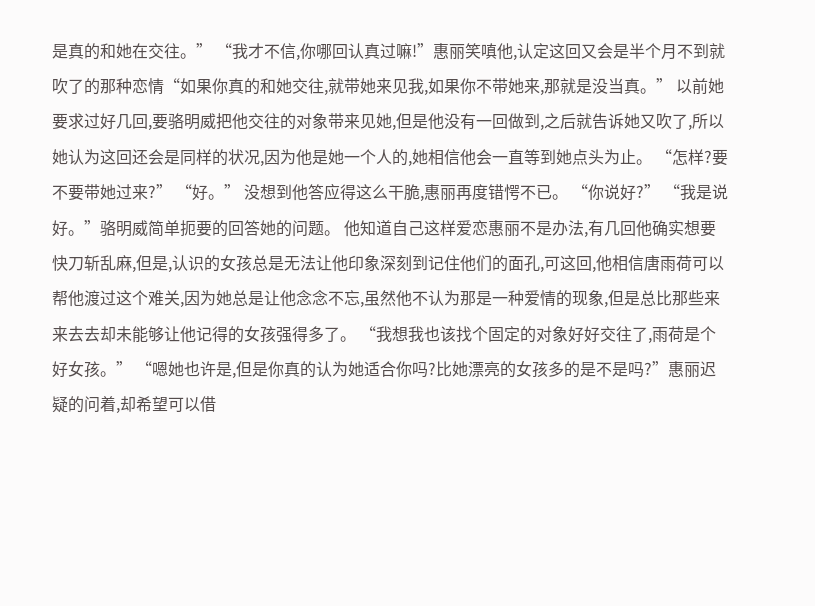是真的和她在交往。” “我才不信,你哪回认真过嘛!”惠丽笑嗔他,认定这回又会是半个月不到就吹了的那种恋情“如果你真的和她交往,就带她来见我,如果你不带她来,那就是没当真。” 以前她要求过好几回,要骆明威把他交往的对象带来见她,但是他没有一回做到,之后就告诉她又吹了,所以她认为这回还会是同样的状况,因为他是她一个人的,她相信他会一直等到她点头为止。 “怎样?要不要带她过来?” “好。” 没想到他答应得这么干脆,惠丽再度错愕不已。 “你说好?” “我是说好。”骆明威简单扼要的回答她的问题。 他知道自己这样爱恋惠丽不是办法,有几回他确实想要快刀斩乱麻,但是,认识的女孩总是无法让他印象深刻到记住他们的面孔,可这回,他相信唐雨荷可以帮他渡过这个难关,因为她总是让他念念不忘,虽然他不认为那是一种爱情的现象,但是总比那些来来去去却未能够让他记得的女孩强得多了。 “我想我也该找个固定的对象好好交往了,雨荷是个好女孩。” “嗯她也许是,但是你真的认为她适合你吗?比她漂亮的女孩多的是不是吗?”惠丽迟疑的问着,却希望可以借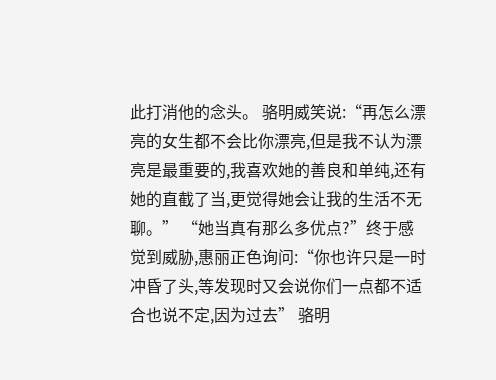此打消他的念头。 骆明威笑说:“再怎么漂亮的女生都不会比你漂亮,但是我不认为漂亮是最重要的,我喜欢她的善良和单纯,还有她的直截了当,更觉得她会让我的生活不无聊。” “她当真有那么多优点?”终于感觉到威胁,惠丽正色询问:“你也许只是一时冲昏了头,等发现时又会说你们一点都不适合也说不定,因为过去” 骆明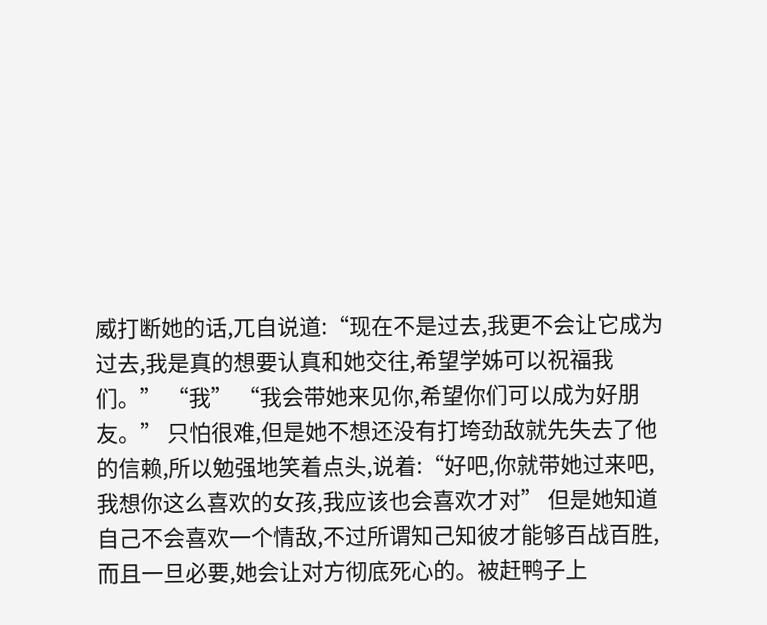威打断她的话,兀自说道:“现在不是过去,我更不会让它成为过去,我是真的想要认真和她交往,希望学姊可以祝福我们。” “我” “我会带她来见你,希望你们可以成为好朋友。” 只怕很难,但是她不想还没有打垮劲敌就先失去了他的信赖,所以勉强地笑着点头,说着:“好吧,你就带她过来吧,我想你这么喜欢的女孩,我应该也会喜欢才对” 但是她知道自己不会喜欢一个情敌,不过所谓知己知彼才能够百战百胜,而且一旦必要,她会让对方彻底死心的。被赶鸭子上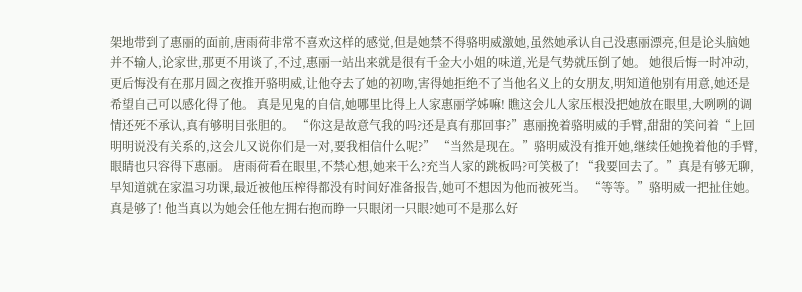架地带到了惠丽的面前,唐雨荷非常不喜欢这样的感觉,但是她禁不得骆明威激她,虽然她承认自己没惠丽漂亮,但是论头脑她并不输人,论家世,那更不用谈了,不过,惠丽一站出来就是很有千金大小姐的味道,光是气势就压倒了她。 她很后悔一时冲动,更后悔没有在那月圆之夜推开骆明威,让他夺去了她的初吻,害得她拒绝不了当他名义上的女朋友,明知道他别有用意,她还是希望自己可以感化得了他。 真是见鬼的自信,她哪里比得上人家惠丽学姊嘛! 瞧这会儿人家压根没把她放在眼里,大咧咧的调情还死不承认,真有够明目张胆的。 “你这是故意气我的吗?还是真有那回事?”惠丽挽着骆明威的手臂,甜甜的笑问着“上回明明说没有关系的,这会儿又说你们是一对,要我相信什么呢?” “当然是现在。”骆明威没有推开她,继续任她挽着他的手臂,眼睛也只容得下惠丽。 唐雨荷看在眼里,不禁心想,她来干么?充当人家的跳板吗?可笑极了! “我要回去了。”真是有够无聊,早知道就在家温习功课,最近被他压榨得都没有时间好准备报告,她可不想因为他而被死当。 “等等。”骆明威一把扯住她。 真是够了! 他当真以为她会任他左拥右抱而睁一只眼闭一只眼?她可不是那么好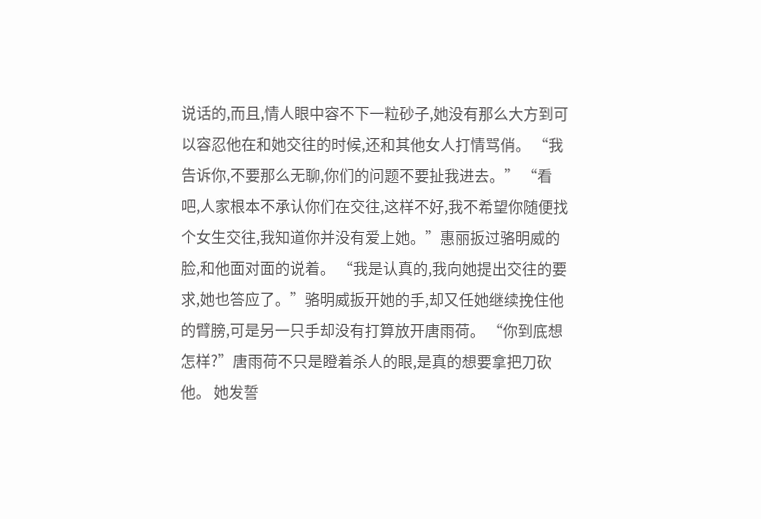说话的,而且,情人眼中容不下一粒砂子,她没有那么大方到可以容忍他在和她交往的时候,还和其他女人打情骂俏。 “我告诉你,不要那么无聊,你们的问题不要扯我进去。” “看吧,人家根本不承认你们在交往,这样不好,我不希望你随便找个女生交往,我知道你并没有爱上她。”惠丽扳过骆明威的脸,和他面对面的说着。 “我是认真的,我向她提出交往的要求,她也答应了。”骆明威扳开她的手,却又任她继续挽住他的臂膀,可是另一只手却没有打算放开唐雨荷。 “你到底想怎样?”唐雨荷不只是瞪着杀人的眼,是真的想要拿把刀砍他。 她发誓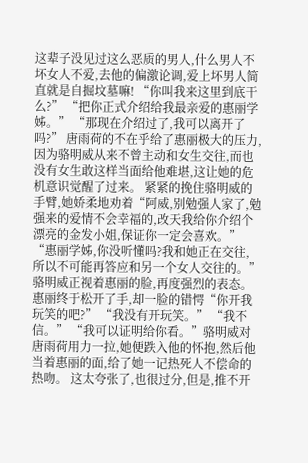这辈子没见过这么恶质的男人,什么男人不坏女人不爱,去他的偏激论调,爱上坏男人简直就是自掘坟墓嘛! “你叫我来这里到底干么?” “把你正式介绍给我最亲爱的惠丽学姊。” “那现在介绍过了,我可以离开了吗?” 唐雨荷的不在乎给了惠丽极大的压力,因为骆明威从来不曾主动和女生交往,而也没有女生敢这样当面给他难堪,这让她的危机意识觉醒了过来。 紧紧的挽住骆明威的手臂,她娇柔地劝着“阿威,别勉强人家了,勉强来的爱情不会幸福的,改天我给你介绍个漂亮的金发小姐,保证你一定会喜欢。” “惠丽学姊,你没听懂吗?我和她正在交往,所以不可能再答应和另一个女人交往的。”骆明威正视着惠丽的脸,再度强烈的表态。 惠丽终于松开了手,却一脸的错愕“你开我玩笑的吧?” “我没有开玩笑。” “我不信。” “我可以证明给你看。”骆明威对唐雨荷用力一拉,她便跌入他的怀抱,然后他当着惠丽的面,给了她一记热死人不偿命的热吻。 这太夸张了,也很过分,但是,推不开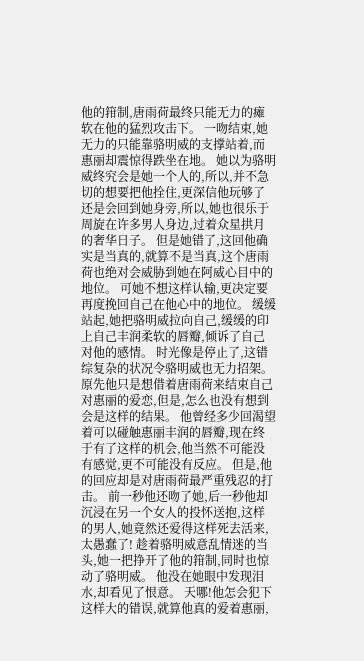他的箝制,唐雨荷最终只能无力的瘫软在他的猛烈攻击下。 一吻结束,她无力的只能靠骆明威的支撑站着,而惠丽却震惊得跌坐在地。 她以为骆明威终究会是她一个人的,所以,并不急切的想要把他拴住,更深信他玩够了还是会回到她身旁,所以,她也很乐于周旋在许多男人身边,过着众星拱月的奢华日子。 但是她错了,这回他确实是当真的,就算不是当真,这个唐雨荷也绝对会威胁到她在阿威心目中的地位。 可她不想这样认输,更决定要再度挽回自己在他心中的地位。 缓缓站起,她把骆明威拉向自己,缓缓的印上自己丰润柔软的唇瓣,倾诉了自己对他的感情。 时光像是停止了,这错综复杂的状况令骆明威也无力招架。 原先他只是想借着唐雨荷来结束自己对惠丽的爱恋,但是,怎么也没有想到会是这样的结果。 他曾经多少回渴望着可以碰触惠丽丰润的唇瓣,现在终于有了这样的机会,他当然不可能没有感觉,更不可能没有反应。 但是,他的回应却是对唐雨荷最严重残忍的打击。 前一秒他还吻了她,后一秒他却沉浸在另一个女人的投怀送抱,这样的男人,她竟然还爱得这样死去活来,太愚蠢了! 趁着骆明威意乱情迷的当头,她一把挣开了他的箝制,同时也惊动了骆明威。 他没在她眼中发现泪水,却看见了恨意。 天哪!他怎会犯下这样大的错误,就算他真的爱着惠丽,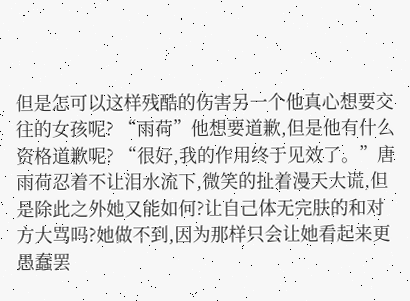但是怎可以这样残酷的伤害另一个他真心想要交往的女孩呢? “雨荷”他想要道歉,但是他有什么资格道歉呢? “很好,我的作用终于见效了。”唐雨荷忍着不让泪水流下,微笑的扯着漫天大谎,但是除此之外她又能如何?让自己体无完肤的和对方大骂吗?她做不到,因为那样只会让她看起来更愚蠢罢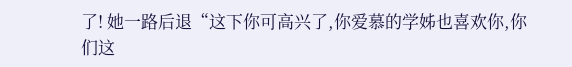了! 她一路后退“这下你可高兴了,你爱慕的学姊也喜欢你,你们这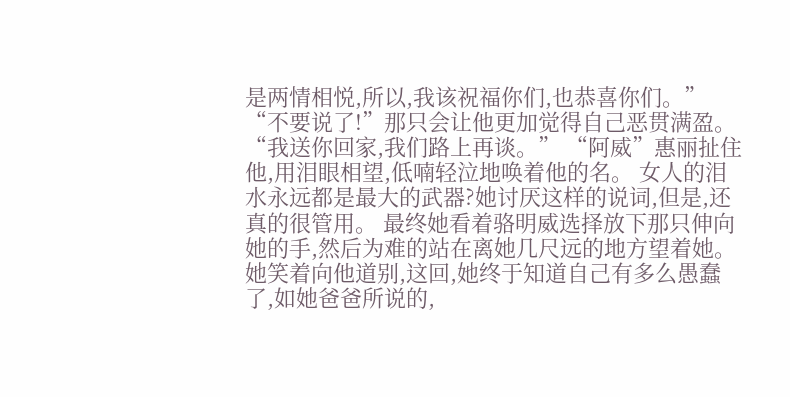是两情相悦,所以,我该祝福你们,也恭喜你们。” “不要说了!”那只会让他更加觉得自己恶贯满盈。“我送你回家,我们路上再谈。” “阿威”惠丽扯住他,用泪眼相望,低喃轻泣地唤着他的名。 女人的泪水永远都是最大的武器?她讨厌这样的说词,但是,还真的很管用。 最终她看着骆明威选择放下那只伸向她的手,然后为难的站在离她几尺远的地方望着她。 她笑着向他道别,这回,她终于知道自己有多么愚蠢了,如她爸爸所说的,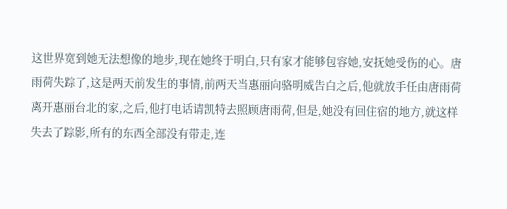这世界宽到她无法想像的地步,现在她终于明白,只有家才能够包容她,安抚她受伤的心。唐雨荷失踪了,这是两天前发生的事情,前两天当惠丽向骆明威告白之后,他就放手任由唐雨荷离开惠丽台北的家,之后,他打电话请凯特去照顾唐雨荷,但是,她没有回住宿的地方,就这样失去了踪影,所有的东西全部没有带走,连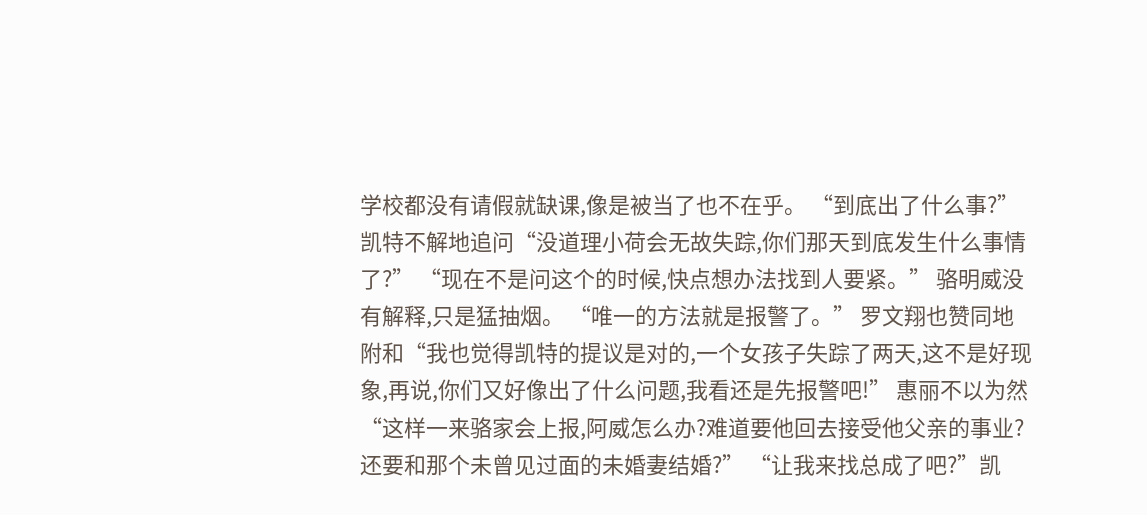学校都没有请假就缺课,像是被当了也不在乎。 “到底出了什么事?”凯特不解地追问“没道理小荷会无故失踪,你们那天到底发生什么事情了?” “现在不是问这个的时候,快点想办法找到人要紧。” 骆明威没有解释,只是猛抽烟。 “唯一的方法就是报警了。” 罗文翔也赞同地附和“我也觉得凯特的提议是对的,一个女孩子失踪了两天,这不是好现象,再说,你们又好像出了什么问题,我看还是先报警吧!” 惠丽不以为然“这样一来骆家会上报,阿威怎么办?难道要他回去接受他父亲的事业?还要和那个未曾见过面的未婚妻结婚?” “让我来找总成了吧?”凯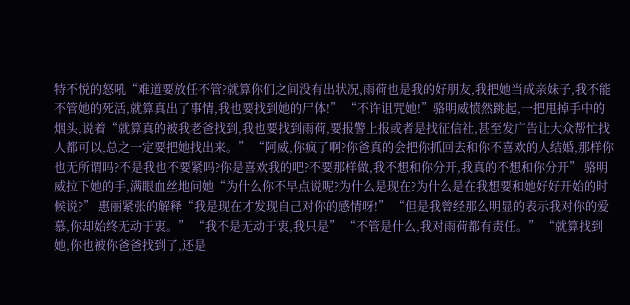特不悦的怒吼“难道要放任不管?就算你们之间没有出状况,雨荷也是我的好朋友,我把她当成亲妹子,我不能不管她的死活,就算真出了事情,我也要找到她的尸体!” “不许诅咒她!”骆明威愤然跳起,一把甩掉手中的烟头,说着“就算真的被我老爸找到,我也要找到雨荷,要报警上报或者是找征信社,甚至发广告让大众帮忙找人都可以,总之一定要把她找出来。” “阿威,你疯了啊?你爸真的会把你抓回去和你不喜欢的人结婚,那样你也无所谓吗?不是我也不要紧吗?你是喜欢我的吧?不要那样做,我不想和你分开,我真的不想和你分开” 骆明威拉下她的手,满眼血丝地问她“为什么你不早点说呢?为什么是现在?为什么是在我想要和她好好开始的时候说?” 惠丽紧张的解释“我是现在才发现自己对你的感情呀!” “但是我曾经那么明显的表示我对你的爱慕,你却始终无动于衷。” “我不是无动于衷,我只是” “不管是什么,我对雨荷都有责任。” “就算找到她,你也被你爸爸找到了,还是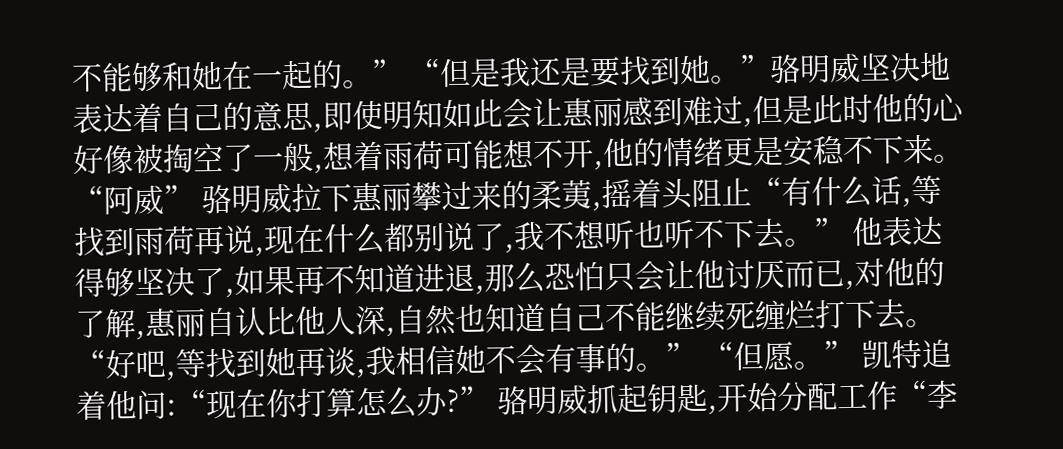不能够和她在一起的。” “但是我还是要找到她。”骆明威坚决地表达着自己的意思,即使明知如此会让惠丽感到难过,但是此时他的心好像被掏空了一般,想着雨荷可能想不开,他的情绪更是安稳不下来。 “阿威” 骆明威拉下惠丽攀过来的柔荑,摇着头阻止“有什么话,等找到雨荷再说,现在什么都别说了,我不想听也听不下去。” 他表达得够坚决了,如果再不知道进退,那么恐怕只会让他讨厌而已,对他的了解,惠丽自认比他人深,自然也知道自己不能继续死缠烂打下去。 “好吧,等找到她再谈,我相信她不会有事的。” “但愿。” 凯特追着他问:“现在你打算怎么办?” 骆明威抓起钥匙,开始分配工作“李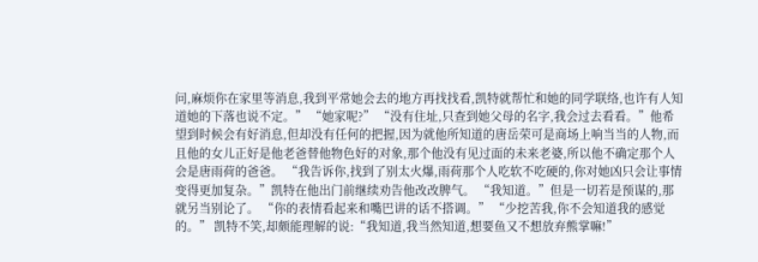问,麻烦你在家里等消息,我到平常她会去的地方再找找看,凯特就帮忙和她的同学联络,也许有人知道她的下落也说不定。” “她家呢?” “没有住址,只查到她父母的名字,我会过去看看。”他希望到时候会有好消息,但却没有任何的把握,因为就他所知道的唐岳荣可是商场上响当当的人物,而且他的女儿正好是他老爸替他物色好的对象,那个他没有见过面的未来老婆,所以他不确定那个人会是唐雨荷的爸爸。 “我告诉你,找到了别太火爆,雨荷那个人吃软不吃硬的,你对她凶只会让事情变得更加复杂。”凯特在他出门前继续劝告他改改脾气。 “我知道。”但是一切若是预谋的,那就另当别论了。 “你的表情看起来和嘴巴讲的话不搭调。” “少挖苦我,你不会知道我的感觉的。” 凯特不笑,却颇能理解的说:“我知道,我当然知道,想要鱼又不想放弃熊掌嘛!”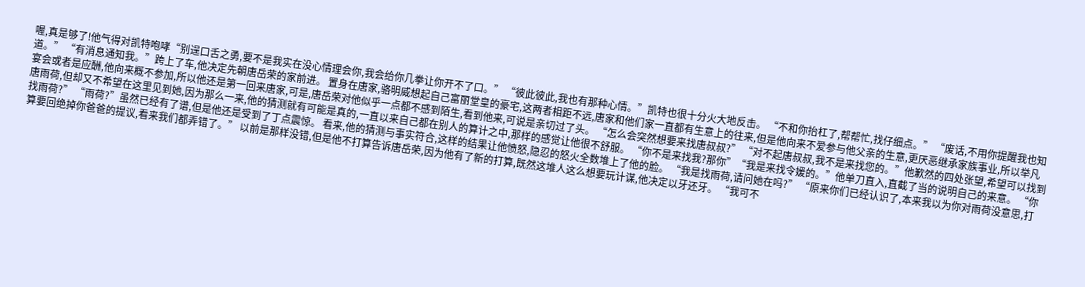喔,真是够了!他气得对凯特咆哮“别逞口舌之勇,要不是我实在没心情理会你,我会给你几拳让你开不了口。” “彼此彼此,我也有那种心情。”凯特也很十分火大地反击。 “不和你抬杠了,帮帮忙,找仔细点。” “废话,不用你提醒我也知道。” “有消息通知我。”跨上了车,他决定先朝唐岳荣的家前进。 置身在唐家,骆明威想起自己富丽堂皇的豪宅,这两者相距不远,唐家和他们家一直都有生意上的往来,但是他向来不爱参与他父亲的生意,更厌恶继承家族事业,所以举凡宴会或者是应酬,他向来概不参加,所以他还是第一回来唐家,可是,唐岳荣对他似乎一点都不感到陌生,看到他来,可说是亲切过了头。 “怎么会突然想要来找唐叔叔?” “对不起唐叔叔,我不是来找您的。”他歉然的四处张望,希望可以找到唐雨荷,但却又不希望在这里见到她,因为那么一来,他的猜测就有可能是真的,一直以来自己都在别人的算计之中,那样的感觉让他很不舒服。 “你不是来找我?那你”“我是来找令媛的。”他单刀直入,直截了当的说明自己的来意。 “你找雨荷?” “雨荷?”虽然已经有了谱,但是他还是受到了丁点震惊。 看来,他的猜测与事实符合,这样的结果让他愤怒,隐忍的怒火全数堆上了他的脸。 “我是找雨荷,请问她在吗?” “原来你们已经认识了,本来我以为你对雨荷没意思,打算要回绝掉你爸爸的提议,看来我们都弄错了。” 以前是那样没错,但是他不打算告诉唐岳荣,因为他有了新的打算,既然这堆人这么想要玩计谋,他决定以牙还牙。 “我可不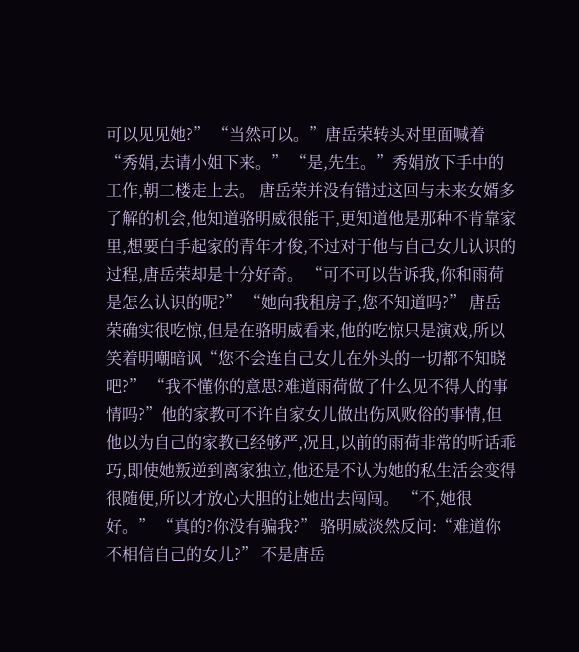可以见见她?” “当然可以。”唐岳荣转头对里面喊着“秀娟,去请小姐下来。” “是,先生。”秀娟放下手中的工作,朝二楼走上去。 唐岳荣并没有错过这回与未来女婿多了解的机会,他知道骆明威很能干,更知道他是那种不肯靠家里,想要白手起家的青年才俊,不过对于他与自己女儿认识的过程,唐岳荣却是十分好奇。 “可不可以告诉我,你和雨荷是怎么认识的呢?” “她向我租房子,您不知道吗?” 唐岳荣确实很吃惊,但是在骆明威看来,他的吃惊只是演戏,所以笑着明嘲暗讽“您不会连自己女儿在外头的一切都不知晓吧?” “我不懂你的意思?难道雨荷做了什么见不得人的事情吗?”他的家教可不许自家女儿做出伤风败俗的事情,但他以为自己的家教已经够严,况且,以前的雨荷非常的听话乖巧,即使她叛逆到离家独立,他还是不认为她的私生活会变得很随便,所以才放心大胆的让她出去闯闯。 “不,她很好。” “真的?你没有骗我?” 骆明威淡然反问:“难道你不相信自己的女儿?” 不是唐岳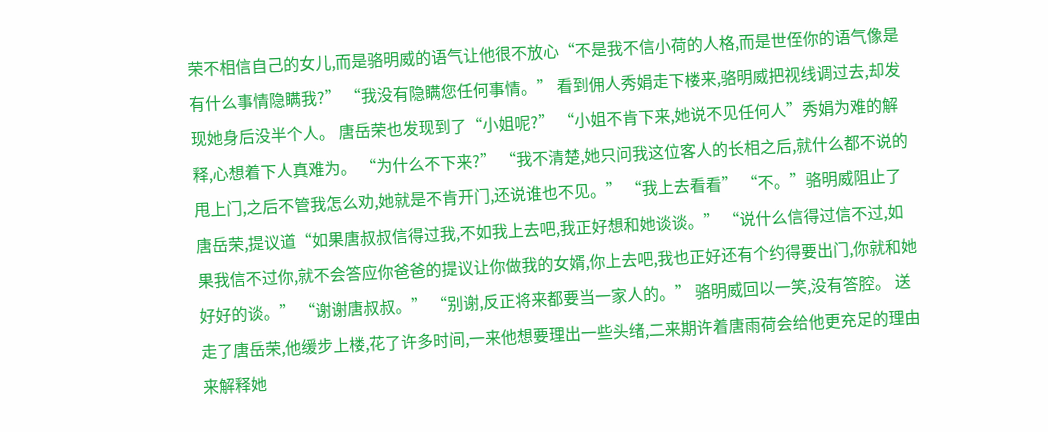荣不相信自己的女儿,而是骆明威的语气让他很不放心“不是我不信小荷的人格,而是世侄你的语气像是有什么事情隐瞒我?” “我没有隐瞒您任何事情。” 看到佣人秀娟走下楼来,骆明威把视线调过去,却发现她身后没半个人。 唐岳荣也发现到了“小姐呢?” “小姐不肯下来,她说不见任何人”秀娟为难的解释,心想着下人真难为。 “为什么不下来?” “我不清楚,她只问我这位客人的长相之后,就什么都不说的甩上门,之后不管我怎么劝,她就是不肯开门,还说谁也不见。” “我上去看看” “不。”骆明威阻止了唐岳荣,提议道“如果唐叔叔信得过我,不如我上去吧,我正好想和她谈谈。” “说什么信得过信不过,如果我信不过你,就不会答应你爸爸的提议让你做我的女婿,你上去吧,我也正好还有个约得要出门,你就和她好好的谈。” “谢谢唐叔叔。” “别谢,反正将来都要当一家人的。” 骆明威回以一笑,没有答腔。 送走了唐岳荣,他缓步上楼,花了许多时间,一来他想要理出一些头绪,二来期许着唐雨荷会给他更充足的理由来解释她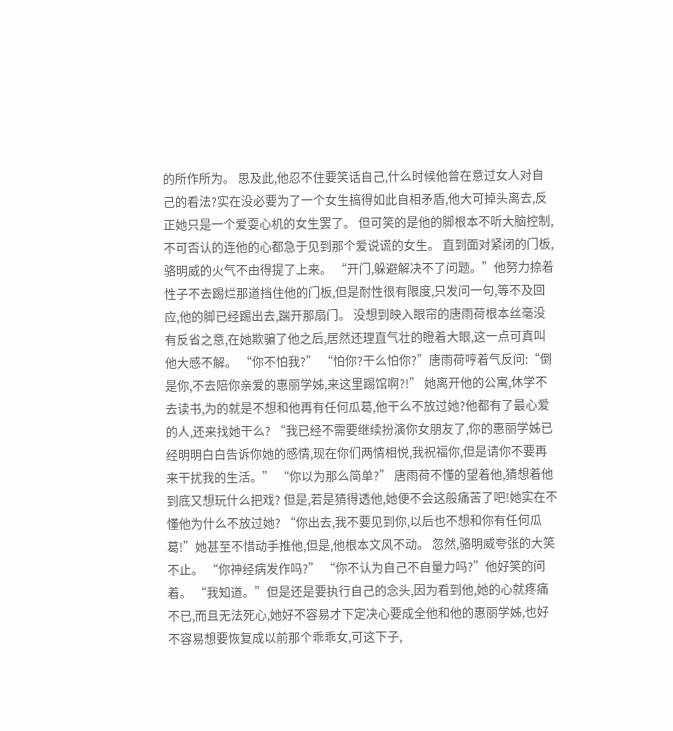的所作所为。 思及此,他忍不住要笑话自己,什么时候他曾在意过女人对自己的看法?实在没必要为了一个女生搞得如此自相矛盾,他大可掉头离去,反正她只是一个爱耍心机的女生罢了。 但可笑的是他的脚根本不听大脑控制,不可否认的连他的心都急于见到那个爱说谎的女生。 直到面对紧闭的门板,骆明威的火气不由得提了上来。 “开门,躲避解决不了问题。”他努力捺着性子不去踢烂那道挡住他的门板,但是耐性很有限度,只发问一句,等不及回应,他的脚已经踢出去,踹开那扇门。 没想到映入眼帘的唐雨荷根本丝毫没有反省之意,在她欺骗了他之后,居然还理直气壮的瞪着大眼,这一点可真叫他大感不解。 “你不怕我?” “怕你?干么怕你?”唐雨荷哼着气反问:“倒是你,不去陪你亲爱的惠丽学姊,来这里踢馆啊?!” 她离开他的公寓,休学不去读书,为的就是不想和他再有任何瓜葛,他干么不放过她?他都有了最心爱的人,还来找她干么? “我已经不需要继续扮演你女朋友了,你的惠丽学姊已经明明白白告诉你她的感情,现在你们两情相悦,我祝福你,但是请你不要再来干扰我的生活。” “你以为那么简单?” 唐雨荷不懂的望着他,猜想着他到底又想玩什么把戏? 但是,若是猜得透他,她便不会这般痛苦了吧!她实在不懂他为什么不放过她? “你出去,我不要见到你,以后也不想和你有任何瓜葛!”她甚至不惜动手推他,但是,他根本文风不动。 忽然,骆明威夸张的大笑不止。 “你神经病发作吗?” “你不认为自己不自量力吗?”他好笑的问着。 “我知道。”但是还是要执行自己的念头,因为看到他,她的心就疼痛不已,而且无法死心,她好不容易才下定决心要成全他和他的惠丽学姊,也好不容易想要恢复成以前那个乖乖女,可这下子,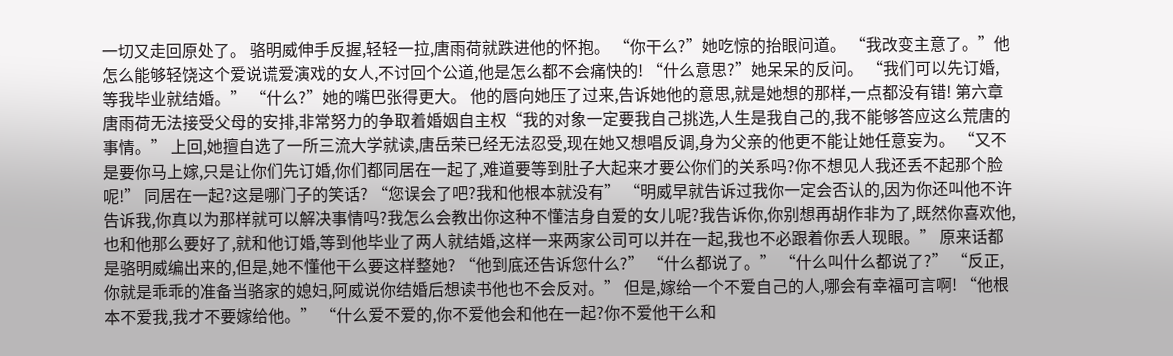一切又走回原处了。 骆明威伸手反握,轻轻一拉,唐雨荷就跌进他的怀抱。 “你干么?”她吃惊的抬眼问道。 “我改变主意了。”他怎么能够轻饶这个爱说谎爱演戏的女人,不讨回个公道,他是怎么都不会痛快的! “什么意思?”她呆呆的反问。 “我们可以先订婚,等我毕业就结婚。” “什么?”她的嘴巴张得更大。 他的唇向她压了过来,告诉她他的意思,就是她想的那样,一点都没有错! 第六章 唐雨荷无法接受父母的安排,非常努力的争取着婚姻自主权“我的对象一定要我自己挑选,人生是我自己的,我不能够答应这么荒唐的事情。” 上回,她擅自选了一所三流大学就读,唐岳荣已经无法忍受,现在她又想唱反调,身为父亲的他更不能让她任意妄为。 “又不是要你马上嫁,只是让你们先订婚,你们都同居在一起了,难道要等到肚子大起来才要公你们的关系吗?你不想见人我还丢不起那个脸呢!” 同居在一起?这是哪门子的笑话? “您误会了吧?我和他根本就没有” “明威早就告诉过我你一定会否认的,因为你还叫他不许告诉我,你真以为那样就可以解决事情吗?我怎么会教出你这种不懂洁身自爱的女儿呢?我告诉你,你别想再胡作非为了,既然你喜欢他,也和他那么要好了,就和他订婚,等到他毕业了两人就结婚,这样一来两家公司可以并在一起,我也不必跟着你丢人现眼。” 原来话都是骆明威编出来的,但是,她不懂他干么要这样整她? “他到底还告诉您什么?” “什么都说了。” “什么叫什么都说了?” “反正,你就是乖乖的准备当骆家的媳妇,阿威说你结婚后想读书他也不会反对。” 但是,嫁给一个不爱自己的人,哪会有幸福可言啊! “他根本不爱我,我才不要嫁给他。” “什么爱不爱的,你不爱他会和他在一起?你不爱他干么和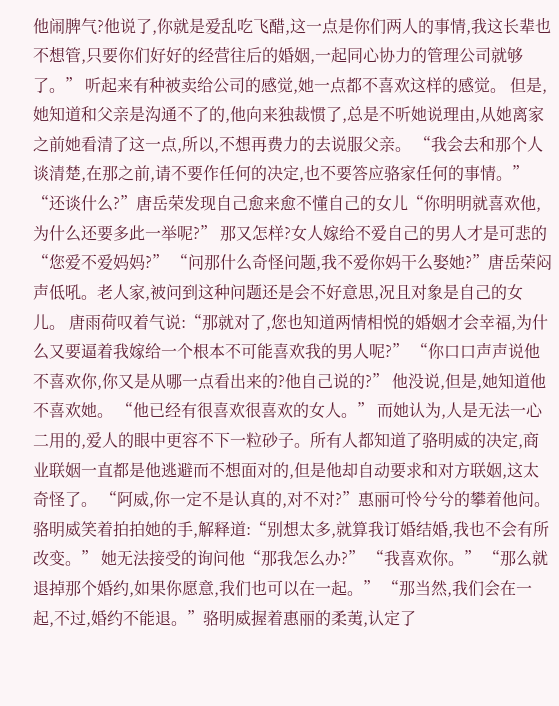他闹脾气?他说了,你就是爱乱吃飞醋,这一点是你们两人的事情,我这长辈也不想管,只要你们好好的经营往后的婚姻,一起同心协力的管理公司就够了。” 听起来有种被卖给公司的感觉,她一点都不喜欢这样的感觉。 但是,她知道和父亲是沟通不了的,他向来独裁惯了,总是不听她说理由,从她离家之前她看清了这一点,所以,不想再费力的去说服父亲。 “我会去和那个人谈清楚,在那之前,请不要作任何的决定,也不要答应骆家任何的事情。” “还谈什么?”唐岳荣发现自己愈来愈不懂自己的女儿“你明明就喜欢他,为什么还要多此一举呢?” 那又怎样?女人嫁给不爱自己的男人才是可悲的“您爱不爱妈妈?” “问那什么奇怪问题,我不爱你妈干么娶她?”唐岳荣闷声低吼。老人家,被问到这种问题还是会不好意思,况且对象是自己的女儿。 唐雨荷叹着气说:“那就对了,您也知道两情相悦的婚姻才会幸福,为什么又要逼着我嫁给一个根本不可能喜欢我的男人呢?” “你口口声声说他不喜欢你,你又是从哪一点看出来的?他自己说的?” 他没说,但是,她知道他不喜欢她。 “他已经有很喜欢很喜欢的女人。” 而她认为,人是无法一心二用的,爱人的眼中更容不下一粒砂子。所有人都知道了骆明威的决定,商业联姻一直都是他逃避而不想面对的,但是他却自动要求和对方联姻,这太奇怪了。 “阿威,你一定不是认真的,对不对?”惠丽可怜兮兮的攀着他问。 骆明威笑着拍拍她的手,解释道:“别想太多,就算我订婚结婚,我也不会有所改变。” 她无法接受的询问他“那我怎么办?” “我喜欢你。” “那么就退掉那个婚约,如果你愿意,我们也可以在一起。” “那当然,我们会在一起,不过,婚约不能退。”骆明威握着惠丽的柔荑,认定了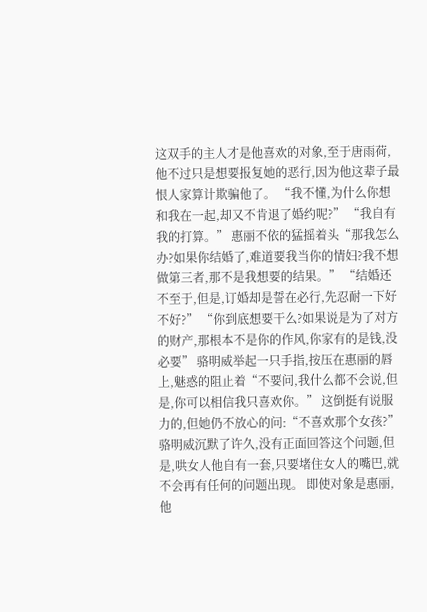这双手的主人才是他喜欢的对象,至于唐雨荷,他不过只是想要报复她的恶行,因为他这辈子最恨人家算计欺骗他了。 “我不懂,为什么你想和我在一起,却又不肯退了婚约呢?” “我自有我的打算。” 惠丽不依的猛摇着头“那我怎么办?如果你结婚了,难道要我当你的情妇?我不想做第三者,那不是我想要的结果。” “结婚还不至于,但是,订婚却是誓在必行,先忍耐一下好不好?” “你到底想要干么?如果说是为了对方的财产,那根本不是你的作风,你家有的是钱,没必要” 骆明威举起一只手指,按压在惠丽的唇上,魅惑的阻止着“不要问,我什么都不会说,但是,你可以相信我只喜欢你。” 这倒挺有说服力的,但她仍不放心的问:“不喜欢那个女孩?” 骆明威沉默了许久,没有正面回答这个问题,但是,哄女人他自有一套,只要堵住女人的嘴巴,就不会再有任何的问题出现。 即使对象是惠丽,他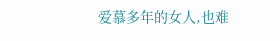爱慕多年的女人,也难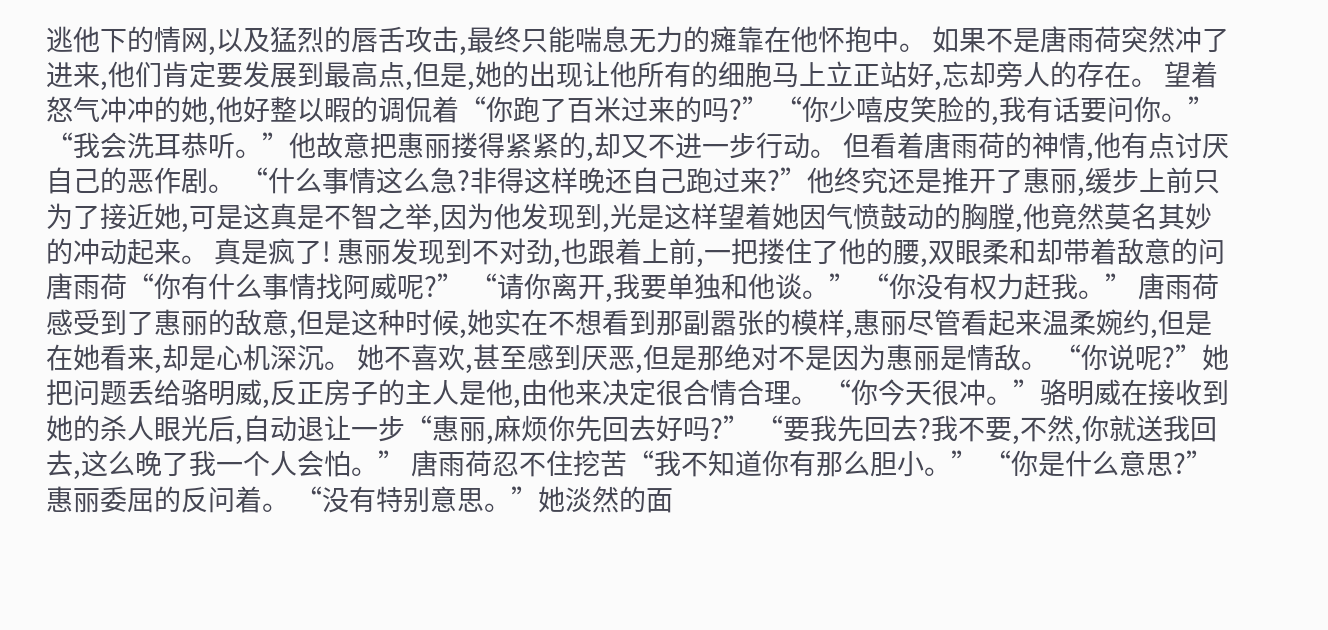逃他下的情网,以及猛烈的唇舌攻击,最终只能喘息无力的瘫靠在他怀抱中。 如果不是唐雨荷突然冲了进来,他们肯定要发展到最高点,但是,她的出现让他所有的细胞马上立正站好,忘却旁人的存在。 望着怒气冲冲的她,他好整以暇的调侃着“你跑了百米过来的吗?” “你少嘻皮笑脸的,我有话要问你。” “我会洗耳恭听。”他故意把惠丽搂得紧紧的,却又不进一步行动。 但看着唐雨荷的神情,他有点讨厌自己的恶作剧。 “什么事情这么急?非得这样晚还自己跑过来?”他终究还是推开了惠丽,缓步上前只为了接近她,可是这真是不智之举,因为他发现到,光是这样望着她因气愤鼓动的胸膛,他竟然莫名其妙的冲动起来。 真是疯了! 惠丽发现到不对劲,也跟着上前,一把搂住了他的腰,双眼柔和却带着敌意的问唐雨荷“你有什么事情找阿威呢?” “请你离开,我要单独和他谈。” “你没有权力赶我。” 唐雨荷感受到了惠丽的敌意,但是这种时候,她实在不想看到那副嚣张的模样,惠丽尽管看起来温柔婉约,但是在她看来,却是心机深沉。 她不喜欢,甚至感到厌恶,但是那绝对不是因为惠丽是情敌。 “你说呢?”她把问题丢给骆明威,反正房子的主人是他,由他来决定很合情合理。 “你今天很冲。”骆明威在接收到她的杀人眼光后,自动退让一步“惠丽,麻烦你先回去好吗?” “要我先回去?我不要,不然,你就送我回去,这么晚了我一个人会怕。” 唐雨荷忍不住挖苦“我不知道你有那么胆小。” “你是什么意思?”惠丽委屈的反问着。 “没有特别意思。”她淡然的面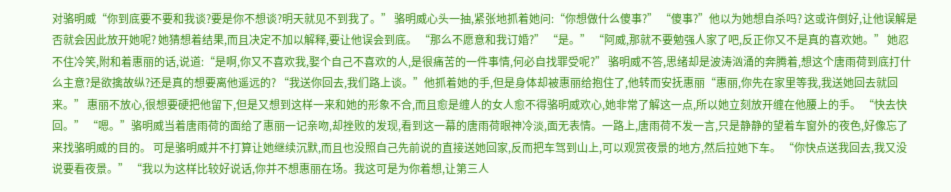对骆明威“你到底要不要和我谈?要是你不想谈?明天就见不到我了。” 骆明威心头一抽,紧张地抓着她问:“你想做什么傻事?” “傻事?”他以为她想自杀吗? 这或许倒好,让他误解是否就会因此放开她呢? 她猜想着结果,而且决定不加以解释,要让他误会到底。 “那么不愿意和我订婚?” “是。” “阿威,那就不要勉强人家了吧,反正你又不是真的喜欢她。” 她忍不住冷笑,附和着惠丽的话,说道:“是啊,你又不喜欢我,娶个自己不喜欢的人,是很痛苦的一件事情,何必自找罪受呢?” 骆明威不答,思绪却是波涛汹涌的奔腾着,想这个唐雨荷到底打什么主意?是欲擒故纵?还是真的想要离他遥远的? “我送你回去,我们路上谈。”他抓着她的手,但是身体却被惠丽给抱住了,他转而安抚惠丽“惠丽,你先在家里等我,我送她回去就回来。” 惠丽不放心,很想要硬把他留下,但是又想到这样一来和她的形象不合,而且愈是缠人的女人愈不得骆明威欢心,她非常了解这一点,所以她立刻放开缠在他腰上的手。 “快去快回。” “嗯。”骆明威当着唐雨荷的面给了惠丽一记亲吻,却挫败的发现,看到这一幕的唐雨荷眼神冷淡,面无表情。一路上,唐雨荷不发一言,只是静静的望着车窗外的夜色,好像忘了来找骆明威的目的。 可是骆明威并不打算让她继续沉默,而且也没照自己先前说的直接送她回家,反而把车驾到山上,可以观赏夜景的地方,然后拉她下车。 “你快点送我回去,我又没说要看夜景。” “我以为这样比较好说话,你并不想惠丽在场。我这可是为你着想,让第三人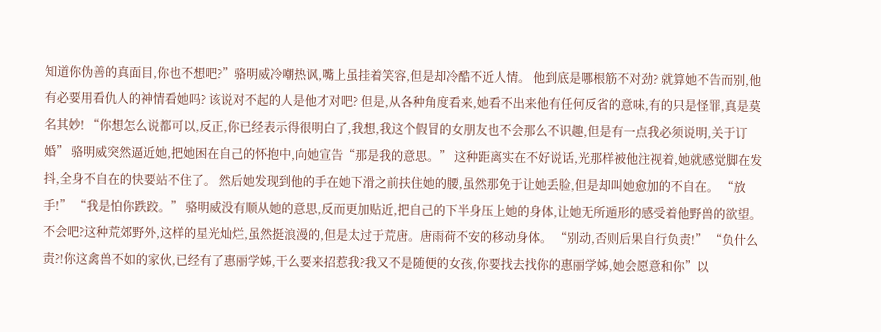知道你伪善的真面目,你也不想吧?”骆明威冷嘲热讽,嘴上虽挂着笑容,但是却冷酷不近人情。 他到底是哪根筋不对劲? 就算她不告而别,他有必要用看仇人的神情看她吗? 该说对不起的人是他才对吧? 但是,从各种角度看来,她看不出来他有任何反省的意味,有的只是怪罪,真是莫名其妙! “你想怎么说都可以,反正,你已经表示得很明白了,我想,我这个假冒的女朋友也不会那么不识趣,但是有一点我必须说明,关于订婚” 骆明威突然逼近她,把她困在自己的怀抱中,向她宣告“那是我的意思。” 这种距离实在不好说话,光那样被他注视着,她就感觉脚在发抖,全身不自在的快要站不住了。 然后她发现到他的手在她下滑之前扶住她的腰,虽然那免于让她丢脸,但是却叫她愈加的不自在。 “放手!” “我是怕你跌跤。” 骆明威没有顺从她的意思,反而更加贴近,把自己的下半身压上她的身体,让她无所遁形的感受着他野兽的欲望。 不会吧?这种荒郊野外,这样的星光灿烂,虽然挺浪漫的,但是太过于荒唐。唐雨荷不安的移动身体。 “别动,否则后果自行负责!” “负什么责?!你这禽兽不如的家伙,已经有了惠丽学姊,干么要来招惹我?我又不是随便的女孩,你要找去找你的惠丽学姊,她会愿意和你”以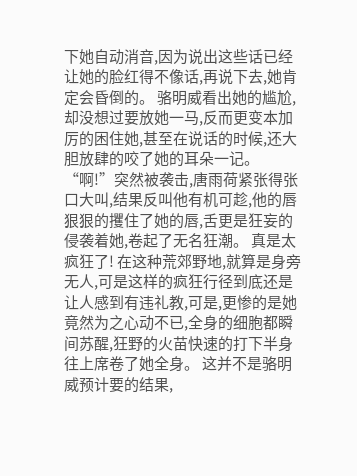下她自动消音,因为说出这些话已经让她的脸红得不像话,再说下去,她肯定会昏倒的。 骆明威看出她的尴尬,却没想过要放她一马,反而更变本加厉的困住她,甚至在说话的时候,还大胆放肆的咬了她的耳朵一记。 “啊!”突然被袭击,唐雨荷紧张得张口大叫,结果反叫他有机可趁,他的唇狠狠的攫住了她的唇,舌更是狂妄的侵袭着她,卷起了无名狂潮。 真是太疯狂了! 在这种荒郊野地,就算是身旁无人,可是这样的疯狂行径到底还是让人感到有违礼教,可是,更惨的是她竟然为之心动不已,全身的细胞都瞬间苏醒,狂野的火苗快速的打下半身往上席卷了她全身。 这并不是骆明威预计要的结果,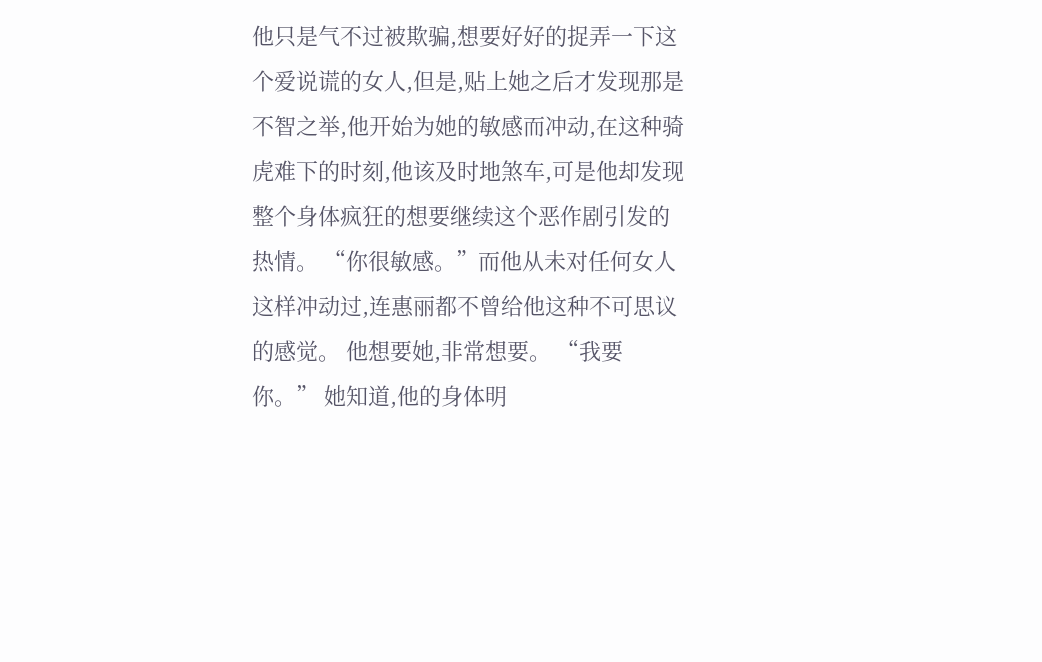他只是气不过被欺骗,想要好好的捉弄一下这个爱说谎的女人,但是,贴上她之后才发现那是不智之举,他开始为她的敏感而冲动,在这种骑虎难下的时刻,他该及时地煞车,可是他却发现整个身体疯狂的想要继续这个恶作剧引发的热情。 “你很敏感。”而他从未对任何女人这样冲动过,连惠丽都不曾给他这种不可思议的感觉。 他想要她,非常想要。 “我要你。” 她知道,他的身体明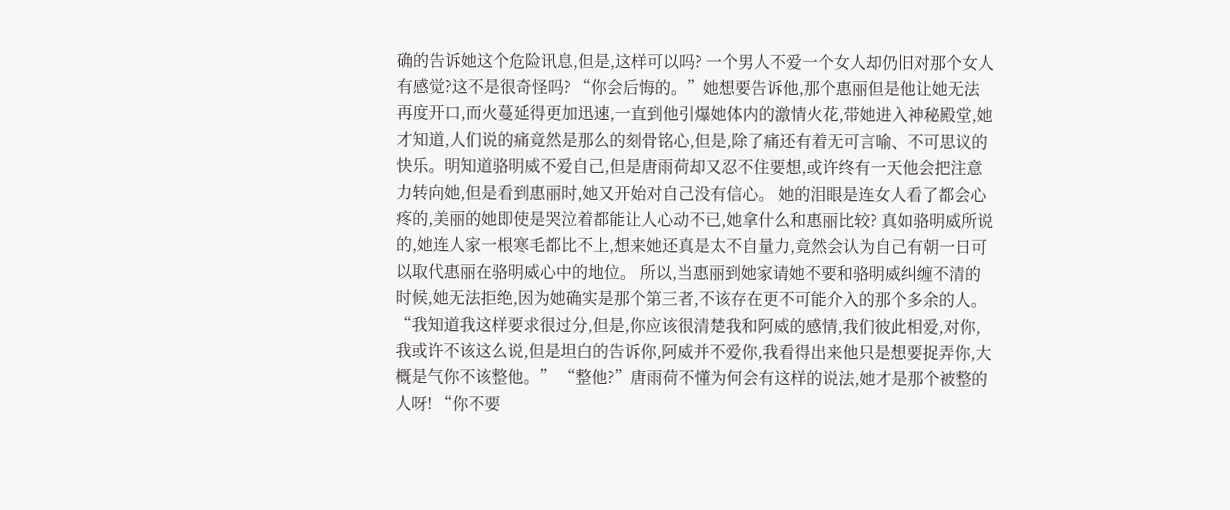确的告诉她这个危险讯息,但是,这样可以吗? 一个男人不爱一个女人却仍旧对那个女人有感觉?这不是很奇怪吗? “你会后悔的。”她想要告诉他,那个惠丽但是他让她无法再度开口,而火蔓延得更加迅速,一直到他引爆她体内的激情火花,带她进入神秘殿堂,她才知道,人们说的痛竟然是那么的刻骨铭心,但是,除了痛还有着无可言喻、不可思议的快乐。明知道骆明威不爱自己,但是唐雨荷却又忍不住要想,或许终有一天他会把注意力转向她,但是看到惠丽时,她又开始对自己没有信心。 她的泪眼是连女人看了都会心疼的,美丽的她即使是哭泣着都能让人心动不已,她拿什么和惠丽比较? 真如骆明威所说的,她连人家一根寒毛都比不上,想来她还真是太不自量力,竟然会认为自己有朝一日可以取代惠丽在骆明威心中的地位。 所以,当惠丽到她家请她不要和骆明威纠缠不清的时候,她无法拒绝,因为她确实是那个第三者,不该存在更不可能介入的那个多余的人。 “我知道我这样要求很过分,但是,你应该很清楚我和阿威的感情,我们彼此相爱,对你,我或许不该这么说,但是坦白的告诉你,阿威并不爱你,我看得出来他只是想要捉弄你,大概是气你不该整他。” “整他?”唐雨荷不懂为何会有这样的说法,她才是那个被整的人呀! “你不要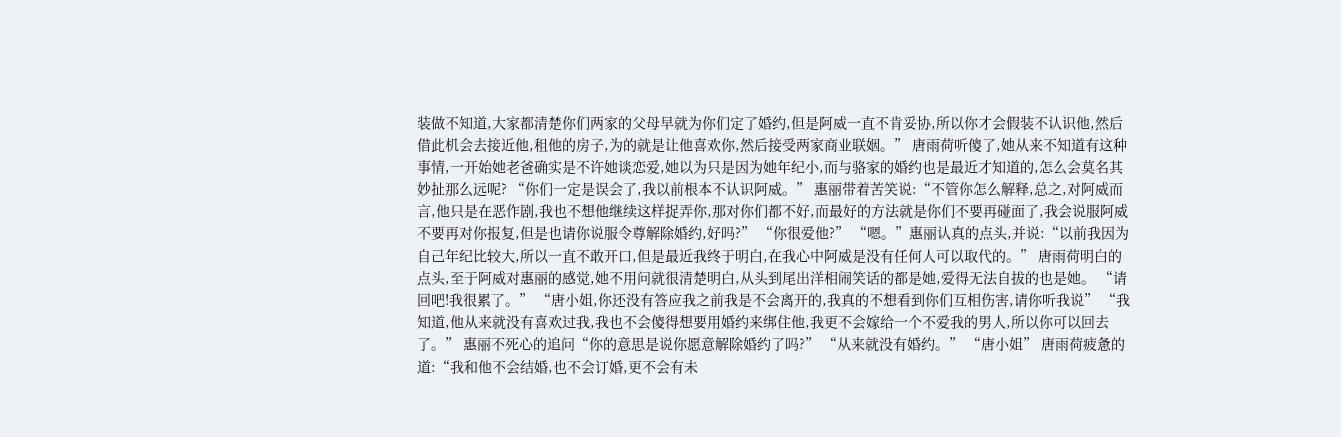装做不知道,大家都清楚你们两家的父母早就为你们定了婚约,但是阿威一直不肯妥协,所以你才会假装不认识他,然后借此机会去接近他,租他的房子,为的就是让他喜欢你,然后接受两家商业联姻。” 唐雨荷听傻了,她从来不知道有这种事情,一开始她老爸确实是不许她谈恋爱,她以为只是因为她年纪小,而与骆家的婚约也是最近才知道的,怎么会莫名其妙扯那么远呢? “你们一定是误会了,我以前根本不认识阿威。” 惠丽带着苦笑说:“不管你怎么解释,总之,对阿威而言,他只是在恶作剧,我也不想他继续这样捉弄你,那对你们都不好,而最好的方法就是你们不要再碰面了,我会说服阿威不要再对你报复,但是也请你说服令尊解除婚约,好吗?” “你很爱他?” “嗯。”惠丽认真的点头,并说:“以前我因为自己年纪比较大,所以一直不敢开口,但是最近我终于明白,在我心中阿威是没有任何人可以取代的。” 唐雨荷明白的点头,至于阿威对惠丽的感觉,她不用问就很清楚明白,从头到尾出洋相闹笑话的都是她,爱得无法自拔的也是她。 “请回吧!我很累了。” “唐小姐,你还没有答应我之前我是不会离开的,我真的不想看到你们互相伤害,请你听我说” “我知道,他从来就没有喜欢过我,我也不会傻得想要用婚约来绑住他,我更不会嫁给一个不爱我的男人,所以你可以回去了。” 惠丽不死心的追问“你的意思是说你愿意解除婚约了吗?” “从来就没有婚约。” “唐小姐” 唐雨荷疲惫的道:“我和他不会结婚,也不会订婚,更不会有未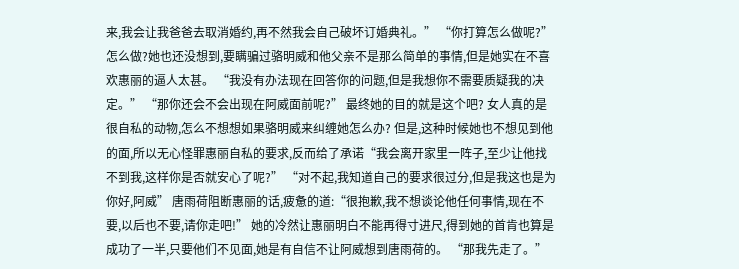来,我会让我爸爸去取消婚约,再不然我会自己破坏订婚典礼。” “你打算怎么做呢?” 怎么做?她也还没想到,要瞒骗过骆明威和他父亲不是那么简单的事情,但是她实在不喜欢惠丽的逼人太甚。 “我没有办法现在回答你的问题,但是我想你不需要质疑我的决定。” “那你还会不会出现在阿威面前呢?” 最终她的目的就是这个吧? 女人真的是很自私的动物,怎么不想想如果骆明威来纠缠她怎么办? 但是,这种时候她也不想见到他的面,所以无心怪罪惠丽自私的要求,反而给了承诺“我会离开家里一阵子,至少让他找不到我,这样你是否就安心了呢?” “对不起,我知道自己的要求很过分,但是我这也是为你好,阿威” 唐雨荷阻断惠丽的话,疲惫的道:“很抱歉,我不想谈论他任何事情,现在不要,以后也不要,请你走吧!” 她的冷然让惠丽明白不能再得寸进尺,得到她的首肯也算是成功了一半,只要他们不见面,她是有自信不让阿威想到唐雨荷的。 “那我先走了。”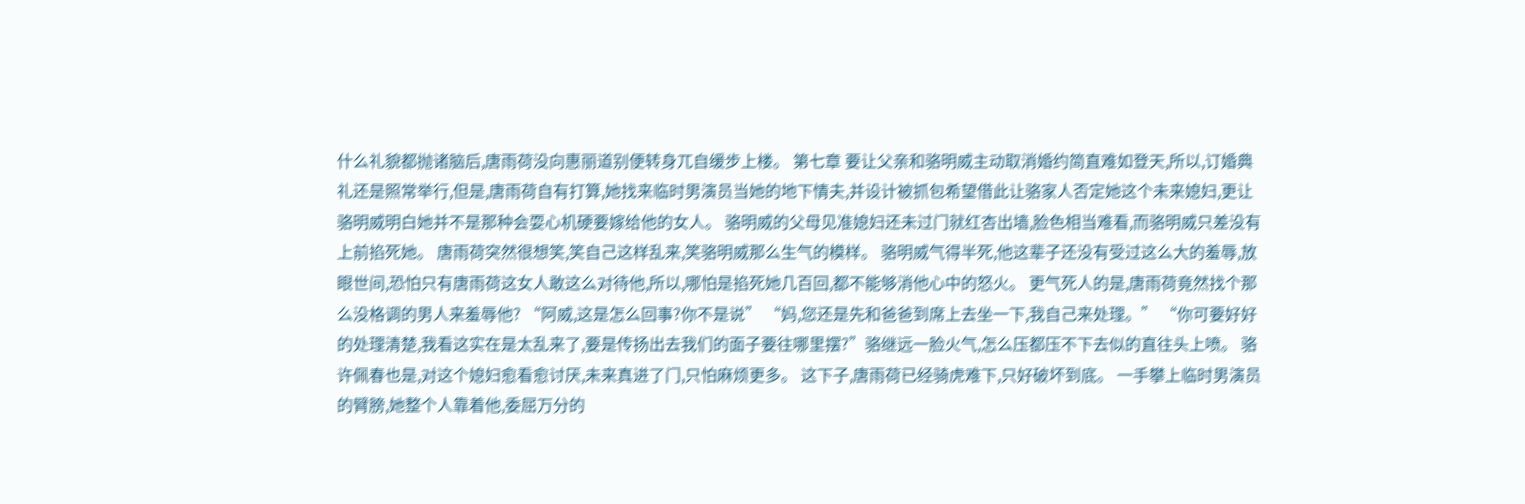什么礼貌都抛诸脑后,唐雨荷没向惠丽道别便转身兀自缓步上楼。 第七章 要让父亲和骆明威主动取消婚约简直难如登天,所以,订婚典礼还是照常举行,但是,唐雨荷自有打算,她找来临时男演员当她的地下情夫,并设计被抓包希望借此让骆家人否定她这个未来媳妇,更让骆明威明白她并不是那种会耍心机硬要嫁给他的女人。 骆明威的父母见准媳妇还未过门就红杏出墙,脸色相当难看,而骆明威只差没有上前掐死她。 唐雨荷突然很想笑,笑自己这样乱来,笑骆明威那么生气的模样。 骆明威气得半死,他这辈子还没有受过这么大的羞辱,放眼世间,恐怕只有唐雨荷这女人敢这么对待他,所以,哪怕是掐死她几百回,都不能够消他心中的怒火。 更气死人的是,唐雨荷竟然找个那么没格调的男人来羞辱他? “阿威,这是怎么回事?你不是说” “妈,您还是先和爸爸到席上去坐一下,我自己来处理。” “你可要好好的处理清楚,我看这实在是太乱来了,要是传扬出去我们的面子要往哪里摆?”骆继远一脸火气,怎么压都压不下去似的直往头上喷。 骆许佩春也是,对这个媳妇愈看愈讨厌,未来真进了门,只怕麻烦更多。 这下子,唐雨荷已经骑虎难下,只好破坏到底。 一手攀上临时男演员的臂膀,她整个人靠着他,委屈万分的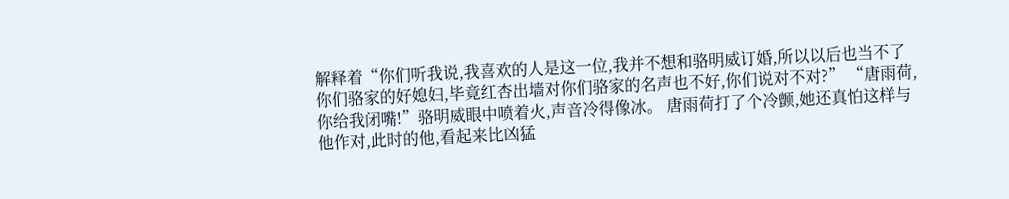解释着“你们听我说,我喜欢的人是这一位,我并不想和骆明威订婚,所以以后也当不了你们骆家的好媳妇,毕竟红杏出墙对你们骆家的名声也不好,你们说对不对?” “唐雨荷,你给我闭嘴!”骆明威眼中喷着火,声音冷得像冰。 唐雨荷打了个冷颤,她还真怕这样与他作对,此时的他,看起来比凶猛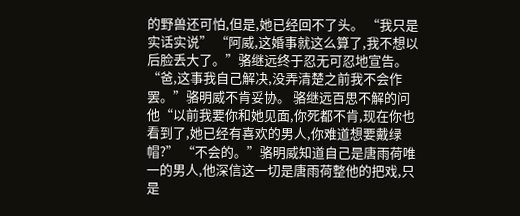的野兽还可怕,但是,她已经回不了头。 “我只是实话实说” “阿威,这婚事就这么算了,我不想以后脸丢大了。”骆继远终于忍无可忍地宣告。 “爸,这事我自己解决,没弄清楚之前我不会作罢。”骆明威不肯妥协。 骆继远百思不解的问他“以前我要你和她见面,你死都不肯,现在你也看到了,她已经有喜欢的男人,你难道想要戴绿帽?” “不会的。”骆明威知道自己是唐雨荷唯一的男人,他深信这一切是唐雨荷整他的把戏,只是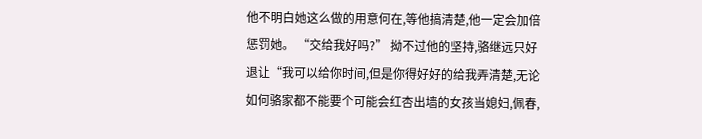他不明白她这么做的用意何在,等他搞清楚,他一定会加倍惩罚她。 “交给我好吗?” 拗不过他的坚持,骆继远只好退让“我可以给你时间,但是你得好好的给我弄清楚,无论如何骆家都不能要个可能会红杏出墙的女孩当媳妇,佩春,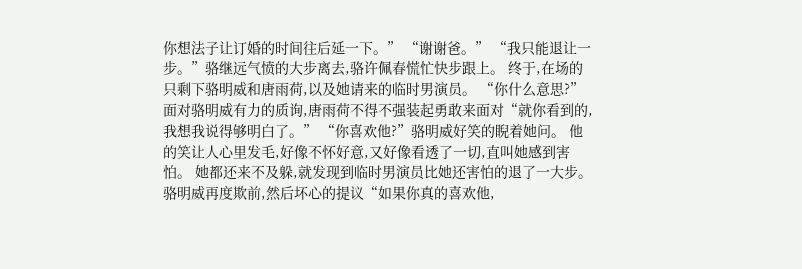你想法子让订婚的时间往后延一下。” “谢谢爸。” “我只能退让一步。”骆继远气愤的大步离去,骆许佩春慌忙快步跟上。 终于,在场的只剩下骆明威和唐雨荷,以及她请来的临时男演员。 “你什么意思?” 面对骆明威有力的质询,唐雨荷不得不强装起勇敢来面对“就你看到的,我想我说得够明白了。” “你喜欢他?”骆明威好笑的睨着她问。 他的笑让人心里发毛,好像不怀好意,又好像看透了一切,直叫她感到害怕。 她都还来不及躲,就发现到临时男演员比她还害怕的退了一大步。 骆明威再度欺前,然后坏心的提议“如果你真的喜欢他,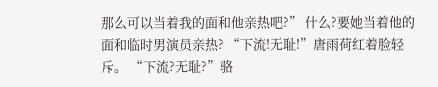那么可以当着我的面和他亲热吧?” 什么?要她当着他的面和临时男演员亲热? “下流!无耻!”唐雨荷红着脸轻斥。 “下流?无耻?”骆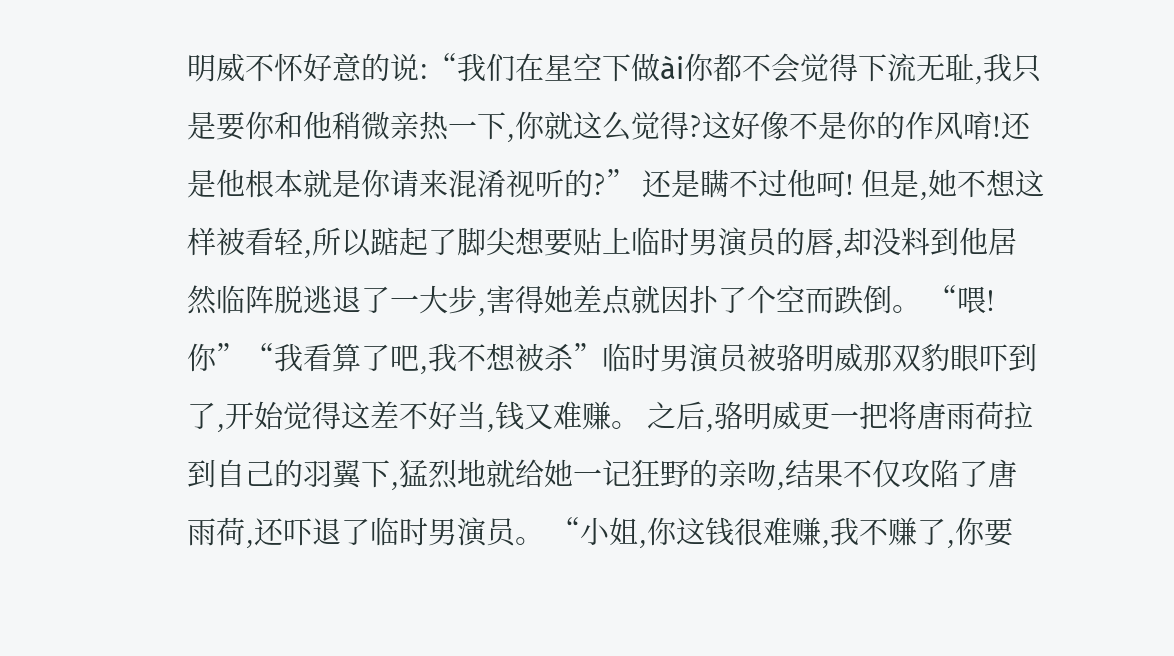明威不怀好意的说:“我们在星空下做ài你都不会觉得下流无耻,我只是要你和他稍微亲热一下,你就这么觉得?这好像不是你的作风唷!还是他根本就是你请来混淆视听的?” 还是瞒不过他呵! 但是,她不想这样被看轻,所以踮起了脚尖想要贴上临时男演员的唇,却没料到他居然临阵脱逃退了一大步,害得她差点就因扑了个空而跌倒。 “喂!你”“我看算了吧,我不想被杀”临时男演员被骆明威那双豹眼吓到了,开始觉得这差不好当,钱又难赚。 之后,骆明威更一把将唐雨荷拉到自己的羽翼下,猛烈地就给她一记狂野的亲吻,结果不仅攻陷了唐雨荷,还吓退了临时男演员。 “小姐,你这钱很难赚,我不赚了,你要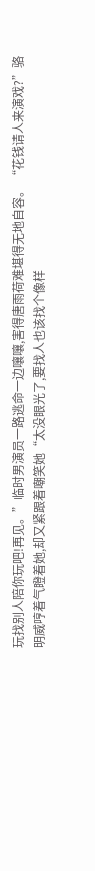玩找别人陪你玩吧!再见。”临时男演员一路逃命一边嚷嚷,害得唐雨荷难堪得无地自容。 “花钱请人来演戏?”骆明威哼着气瞪着她,却又紧跟着嘲笑她“太没眼光了,要找人也该找个像样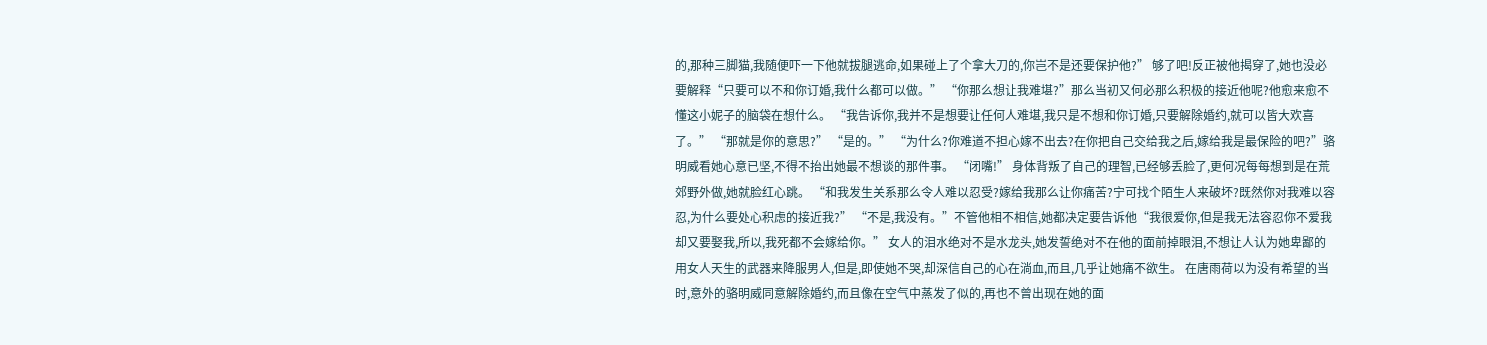的,那种三脚猫,我随便吓一下他就拔腿逃命,如果碰上了个拿大刀的,你岂不是还要保护他?” 够了吧!反正被他揭穿了,她也没必要解释“只要可以不和你订婚,我什么都可以做。” “你那么想让我难堪?”那么当初又何必那么积极的接近他呢?他愈来愈不懂这小妮子的脑袋在想什么。 “我告诉你,我并不是想要让任何人难堪,我只是不想和你订婚,只要解除婚约,就可以皆大欢喜了。” “那就是你的意思?” “是的。” “为什么?你难道不担心嫁不出去?在你把自己交给我之后,嫁给我是最保险的吧?”骆明威看她心意已坚,不得不抬出她最不想谈的那件事。 “闭嘴!” 身体背叛了自己的理智,已经够丢脸了,更何况每每想到是在荒郊野外做,她就脸红心跳。 “和我发生关系那么令人难以忍受?嫁给我那么让你痛苦?宁可找个陌生人来破坏?既然你对我难以容忍,为什么要处心积虑的接近我?” “不是,我没有。”不管他相不相信,她都决定要告诉他“我很爱你,但是我无法容忍你不爱我却又要娶我,所以,我死都不会嫁给你。” 女人的泪水绝对不是水龙头,她发誓绝对不在他的面前掉眼泪,不想让人认为她卑鄙的用女人天生的武器来降服男人,但是,即使她不哭,却深信自己的心在淌血,而且,几乎让她痛不欲生。 在唐雨荷以为没有希望的当时,意外的骆明威同意解除婚约,而且像在空气中蒸发了似的,再也不曾出现在她的面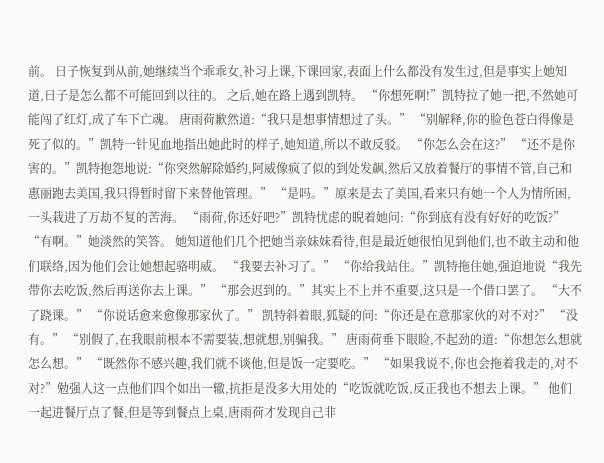前。 日子恢复到从前,她继续当个乖乖女,补习上课,下课回家,表面上什么都没有发生过,但是事实上她知道,日子是怎么都不可能回到以往的。 之后,她在路上遇到凯特。 “你想死啊!”凯特拉了她一把,不然她可能闯了红灯,成了车下亡魂。 唐雨荷歉然道:“我只是想事情想过了头。” “别解释,你的脸色苍白得像是死了似的。”凯特一针见血地指出她此时的样子,她知道,所以不敢反驳。 “你怎么会在这?” “还不是你害的。”凯特抱怨地说:“你突然解除婚约,阿威像疯了似的到处发飙,然后又放着餐厅的事情不管,自己和惠丽跑去美国,我只得暂时留下来替他管理。” “是吗。”原来是去了美国,看来只有她一个人为情所困,一头栽进了万劫不复的苦海。 “雨荷,你还好吧?”凯特忧虑的睨着她问:“你到底有没有好好的吃饭?” “有啊。”她淡然的笑答。 她知道他们几个把她当亲妹妹看待,但是最近她很怕见到他们,也不敢主动和他们联络,因为他们会让她想起骆明威。 “我要去补习了。” “你给我站住。”凯特拖住她,强迫地说“我先带你去吃饭,然后再送你去上课。” “那会迟到的。”其实上不上并不重要,这只是一个借口罢了。 “大不了跷课。” “你说话愈来愈像那家伙了。” 凯特斜着眼,狐疑的问:“你还是在意那家伙的对不对?” “没有。” “别假了,在我眼前根本不需要装,想就想,别骗我。” 唐雨荷垂下眼睑,不起劲的道:“你想怎么想就怎么想。” “既然你不感兴趣,我们就不谈他,但是饭一定要吃。” “如果我说不,你也会拖着我走的,对不对?”勉强人这一点他们四个如出一辙,抗拒是没多大用处的“吃饭就吃饭,反正我也不想去上课。” 他们一起进餐厅点了餐,但是等到餐点上桌,唐雨荷才发现自己非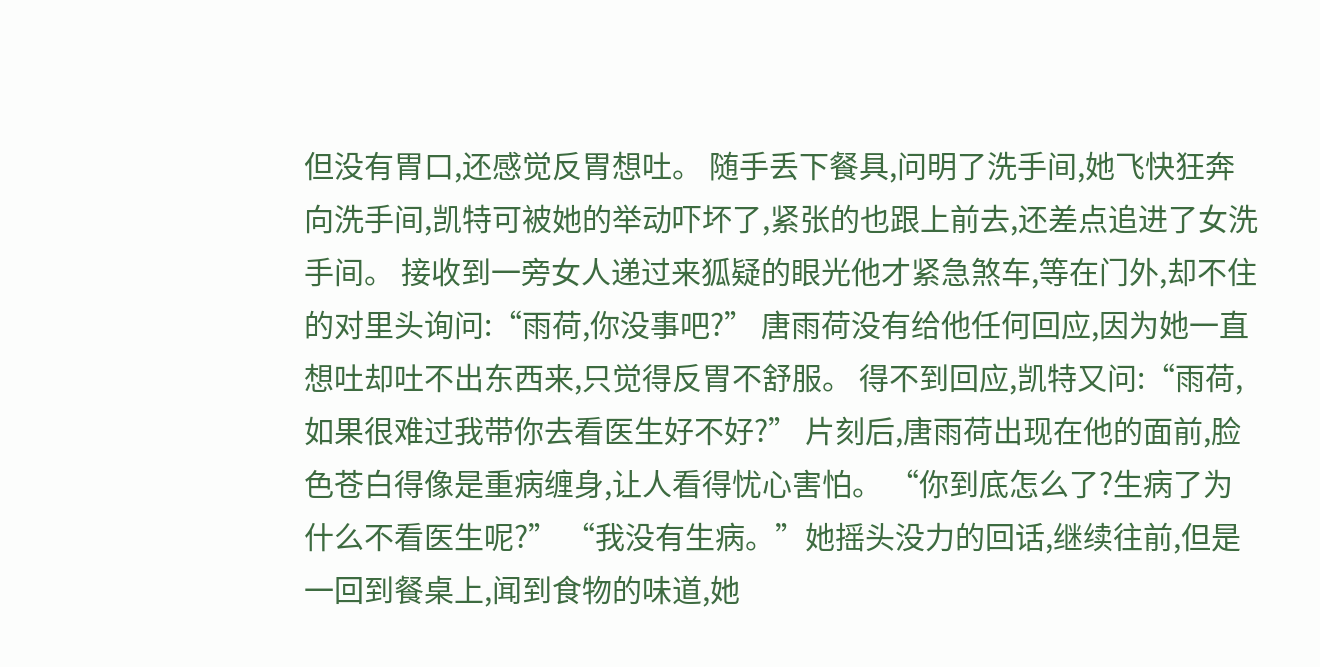但没有胃口,还感觉反胃想吐。 随手丢下餐具,问明了洗手间,她飞快狂奔向洗手间,凯特可被她的举动吓坏了,紧张的也跟上前去,还差点追进了女洗手间。 接收到一旁女人递过来狐疑的眼光他才紧急煞车,等在门外,却不住的对里头询问:“雨荷,你没事吧?” 唐雨荷没有给他任何回应,因为她一直想吐却吐不出东西来,只觉得反胃不舒服。 得不到回应,凯特又问:“雨荷,如果很难过我带你去看医生好不好?” 片刻后,唐雨荷出现在他的面前,脸色苍白得像是重病缠身,让人看得忧心害怕。 “你到底怎么了?生病了为什么不看医生呢?” “我没有生病。”她摇头没力的回话,继续往前,但是一回到餐桌上,闻到食物的味道,她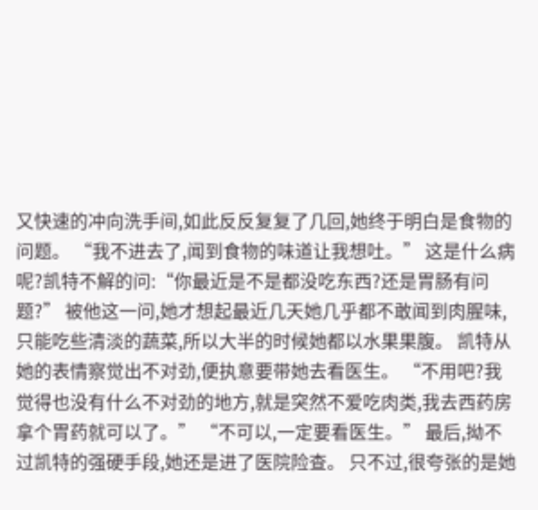又快速的冲向洗手间,如此反反复复了几回,她终于明白是食物的问题。 “我不进去了,闻到食物的味道让我想吐。” 这是什么病呢?凯特不解的问:“你最近是不是都没吃东西?还是胃肠有问题?” 被他这一问,她才想起最近几天她几乎都不敢闻到肉腥味,只能吃些清淡的蔬菜,所以大半的时候她都以水果果腹。 凯特从她的表情察觉出不对劲,便执意要带她去看医生。 “不用吧?我觉得也没有什么不对劲的地方,就是突然不爱吃肉类,我去西药房拿个胃药就可以了。” “不可以,一定要看医生。” 最后,拗不过凯特的强硬手段,她还是进了医院险查。 只不过,很夸张的是她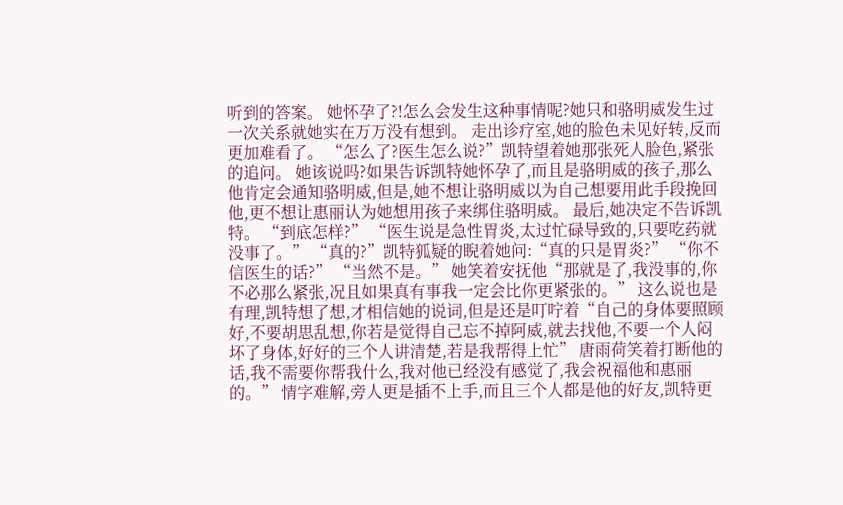听到的答案。 她怀孕了?!怎么会发生这种事情呢?她只和骆明威发生过一次关系就她实在万万没有想到。 走出诊疗室,她的脸色未见好转,反而更加难看了。 “怎么了?医生怎么说?”凯特望着她那张死人脸色,紧张的追问。 她该说吗?如果告诉凯特她怀孕了,而且是骆明威的孩子,那么他肯定会通知骆明威,但是,她不想让骆明威以为自己想要用此手段挽回他,更不想让惠丽认为她想用孩子来绑住骆明威。 最后,她决定不告诉凯特。 “到底怎样?” “医生说是急性胃炎,太过忙碌导致的,只要吃药就没事了。” “真的?”凯特狐疑的睨着她问:“真的只是胃炎?” “你不信医生的话?” “当然不是。” 她笑着安抚他“那就是了,我没事的,你不必那么紧张,况且如果真有事我一定会比你更紧张的。” 这么说也是有理,凯特想了想,才相信她的说词,但是还是叮咛着“自己的身体要照顾好,不要胡思乱想,你若是觉得自己忘不掉阿威,就去找他,不要一个人闷坏了身体,好好的三个人讲清楚,若是我帮得上忙” 唐雨荷笑着打断他的话,我不需要你帮我什么,我对他已经没有感觉了,我会祝福他和惠丽的。” 情字难解,旁人更是插不上手,而且三个人都是他的好友,凯特更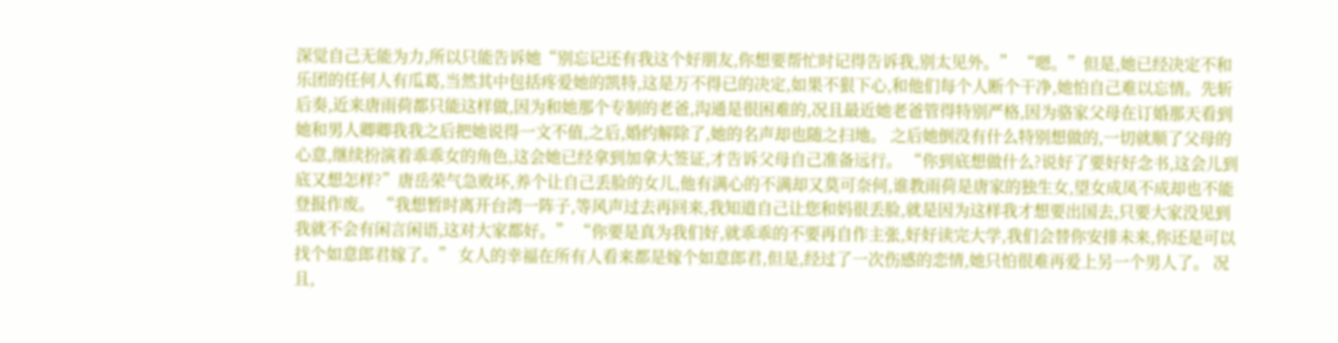深觉自己无能为力,所以只能告诉她“别忘记还有我这个好朋友,你想要帮忙时记得告诉我,别太见外。” “嗯。”但是,她已经决定不和乐团的任何人有瓜葛,当然其中包括疼爱她的凯特,这是万不得已的决定,如果不狠下心,和他们每个人断个干净,她怕自己难以忘情。先斩后奏,近来唐雨荷都只能这样做,因为和她那个专制的老爸,沟通是很困难的,况且最近她老爸管得特别严格,因为骆家父母在订婚那天看到她和男人卿卿我我之后把她说得一文不值,之后,婚约解除了,她的名声却也随之扫地。 之后她倒没有什么特别想做的,一切就顺了父母的心意,继续扮演着乖乖女的角色,这会她已经拿到加拿大签证,才告诉父母自己准备远行。 “你到底想做什么?说好了要好好念书,这会儿到底又想怎样?”唐岳荣气急败坏,养个让自己丢脸的女儿,他有满心的不满却又莫可奈何,谁教雨荷是唐家的独生女,望女成凤不成却也不能登报作废。 “我想暂时离开台湾一阵子,等风声过去再回来,我知道自己让您和妈很丢脸,就是因为这样我才想要出国去,只要大家没见到我就不会有闲言闲语,这对大家都好。” “你要是真为我们好,就乖乖的不要再自作主张,好好读完大学,我们会替你安排未来,你还是可以找个如意郎君嫁了。” 女人的幸福在所有人看来都是嫁个如意郎君,但是,经过了一次伤感的恋情,她只怕很难再爱上另一个男人了。 况且,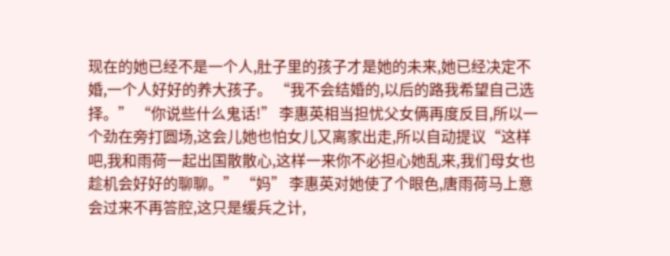现在的她已经不是一个人,肚子里的孩子才是她的未来,她已经决定不婚,一个人好好的养大孩子。 “我不会结婚的,以后的路我希望自己选择。” “你说些什么鬼话!” 李惠英相当担忧父女俩再度反目,所以一个劲在旁打圆场,这会儿她也怕女儿又离家出走,所以自动提议“这样吧,我和雨荷一起出国散散心,这样一来你不必担心她乱来,我们母女也趁机会好好的聊聊。” “妈” 李惠英对她使了个眼色,唐雨荷马上意会过来不再答腔,这只是缓兵之计,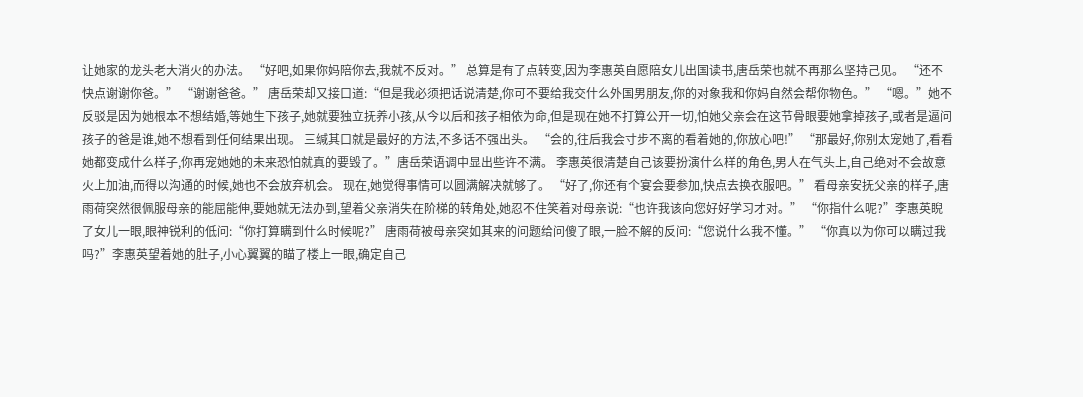让她家的龙头老大消火的办法。 “好吧,如果你妈陪你去,我就不反对。” 总算是有了点转变,因为李惠英自愿陪女儿出国读书,唐岳荣也就不再那么坚持己见。 “还不快点谢谢你爸。” “谢谢爸爸。” 唐岳荣却又接口道:“但是我必须把话说清楚,你可不要给我交什么外国男朋友,你的对象我和你妈自然会帮你物色。” “嗯。”她不反驳是因为她根本不想结婚,等她生下孩子,她就要独立抚养小孩,从今以后和孩子相依为命,但是现在她不打算公开一切,怕她父亲会在这节骨眼要她拿掉孩子,或者是逼问孩子的爸是谁,她不想看到任何结果出现。 三缄其口就是最好的方法,不多话不强出头。 “会的,往后我会寸步不离的看着她的,你放心吧!” “那最好,你别太宠她了,看看她都变成什么样子,你再宠她她的未来恐怕就真的要毁了。”唐岳荣语调中显出些许不满。 李惠英很清楚自己该要扮演什么样的角色,男人在气头上,自己绝对不会故意火上加油,而得以沟通的时候,她也不会放弃机会。 现在,她觉得事情可以圆满解决就够了。 “好了,你还有个宴会要参加,快点去换衣服吧。” 看母亲安抚父亲的样子,唐雨荷突然很佩服母亲的能屈能伸,要她就无法办到,望着父亲消失在阶梯的转角处,她忍不住笑着对母亲说:“也许我该向您好好学习才对。” “你指什么呢?”李惠英睨了女儿一眼,眼神锐利的低问:“你打算瞒到什么时候呢?” 唐雨荷被母亲突如其来的问题给问傻了眼,一脸不解的反问:“您说什么我不懂。” “你真以为你可以瞒过我吗?”李惠英望着她的肚子,小心翼翼的瞄了楼上一眼,确定自己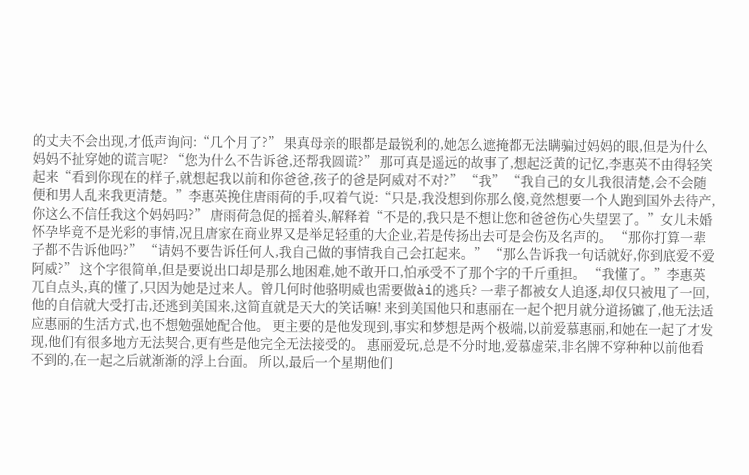的丈夫不会出现,才低声询问:“几个月了?” 果真母亲的眼都是最锐利的,她怎么遮掩都无法瞒骗过妈妈的眼,但是为什么妈妈不扯穿她的谎言呢? “您为什么不告诉爸,还帮我圆谎?” 那可真是遥远的故事了,想起泛黄的记忆,李惠英不由得轻笑起来“看到你现在的样子,就想起我以前和你爸爸,孩子的爸是阿威对不对?” “我” “我自己的女儿我很清楚,会不会随便和男人乱来我更清楚。”李惠英挽住唐雨荷的手,叹着气说:“只是,我没想到你那么傻,竟然想要一个人跑到国外去待产,你这么不信任我这个妈妈吗?” 唐雨荷急促的摇着头,解释着“不是的,我只是不想让您和爸爸伤心失望罢了。”女儿未婚怀孕毕竟不是光彩的事情,况且唐家在商业界又是举足轻重的大企业,若是传扬出去可是会伤及名声的。 “那你打算一辈子都不告诉他吗?” “请妈不要告诉任何人,我自己做的事情我自己会扛起来。” “那么告诉我一句话就好,你到底爱不爱阿威?” 这个字很简单,但是要说出口却是那么地困难,她不敢开口,怕承受不了那个字的千斤重担。 “我懂了。”李惠英兀自点头,真的懂了,只因为她是过来人。曾几何时他骆明威也需要做ài的逃兵? 一辈子都被女人追逐,却仅只被甩了一回,他的自信就大受打击,还逃到美国来,这简直就是天大的笑话嘛! 来到美国他只和惠丽在一起个把月就分道扬镳了,他无法适应惠丽的生活方式,也不想勉强她配合他。 更主要的是他发现到,事实和梦想是两个极端,以前爱慕惠丽,和她在一起了才发现,他们有很多地方无法契合,更有些是他完全无法接受的。 惠丽爱玩,总是不分时地,爱慕虚荣,非名牌不穿种种以前他看不到的,在一起之后就渐渐的浮上台面。 所以,最后一个星期他们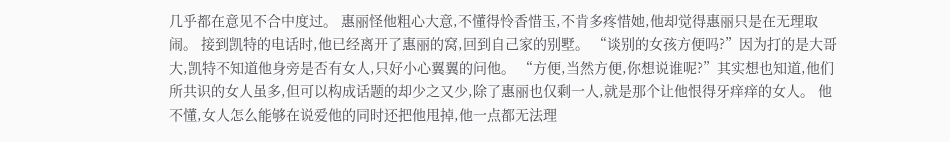几乎都在意见不合中度过。 惠丽怪他粗心大意,不懂得怜香惜玉,不肯多疼惜她,他却觉得惠丽只是在无理取闹。 接到凯特的电话时,他已经离开了惠丽的窝,回到自己家的别墅。 “谈别的女孩方便吗?”因为打的是大哥大,凯特不知道他身旁是否有女人,只好小心翼翼的问他。 “方便,当然方便,你想说谁呢?”其实想也知道,他们所共识的女人虽多,但可以构成话题的却少之又少,除了惠丽也仅剩一人,就是那个让他恨得牙痒痒的女人。 他不懂,女人怎么能够在说爱他的同时还把他甩掉,他一点都无法理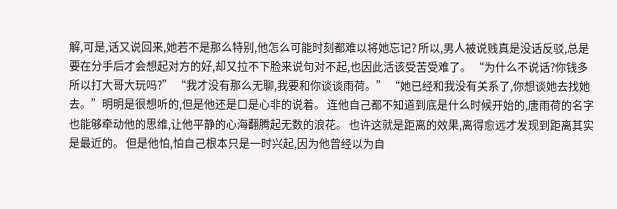解,可是,话又说回来,她若不是那么特别,他怎么可能时刻都难以将她忘记? 所以,男人被说贱真是没话反驳,总是要在分手后才会想起对方的好,却又拉不下脸来说句对不起,也因此活该受苦受难了。 “为什么不说话?你钱多所以打大哥大玩吗?” “我才没有那么无聊,我要和你谈谈雨荷。” “她已经和我没有关系了,你想谈她去找她去。”明明是很想听的,但是他还是口是心非的说着。 连他自己都不知道到底是什么时候开始的,唐雨荷的名字也能够牵动他的思维,让他平静的心海翻腾起无数的浪花。 也许这就是距离的效果,离得愈远才发现到距离其实是最近的。 但是他怕,怕自己根本只是一时兴起,因为他曾经以为自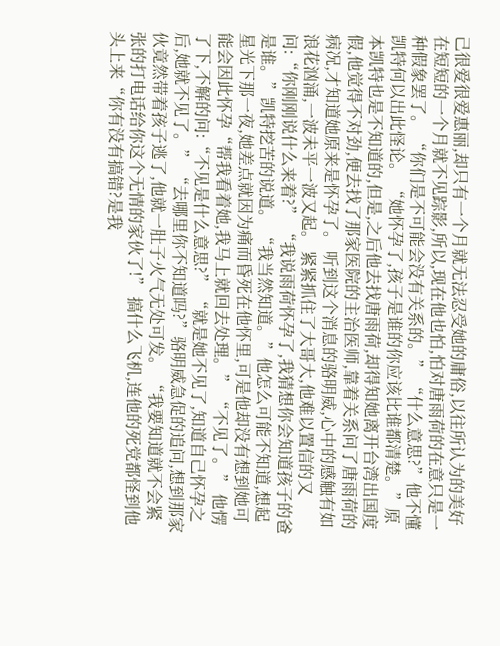己很爱很爱惠丽,却只有一个月就无法忍受她的庸俗,以往所认为的美好在短短的一个月就不见踪影,所以,现在他也怕,怕对唐雨荷的在意只是一种假象罢了。 “你们是不可能会没有关系的。” “什么意思?”他不懂凯特何以出此怪论。 “她怀孕了,孩子是谁的你应该比谁都清楚。”原本凯特也是不知道的,但是,之后他去找唐雨荷,却得知她离开台湾出国度假,他觉得不对劲,便去找了那家医院的主治医师,靠着关系问了唐雨荷的病况,才知道她原来是怀孕了。 听到这个消息的骆明威,心中的感触有如浪花汹涌,一波未平一波又起。 紧紧抓住了大哥大,他难以置信的又问:“你刚刚说什么来着?” “我说雨荷怀孕了,我猜想你会知道孩子的爸是谁。”凯特挖苦的说道。 “我当然知道。”他怎么可能不知道,想起星光下那一夜,她差点就因为痛而昏死在他怀里,可是他却没有想到她可能会因此怀孕“帮我看着她,我马上就回去处理。” “不见了。” 他愣了下,不解的问:“不见是什么意思?” “就是她不见了,知道自己怀孕之后,她就不见了。” “去哪里你不知道吗?”骆明威急促的追问,想到那家伙竟然带着孩子逃了,他就一肚子火气无处可发。 “我要知道就不会紧张的打电话给你这个无情的家伙了!” 搞什么飞机,连他的死党都怪到他头上来“你有没有搞错?是我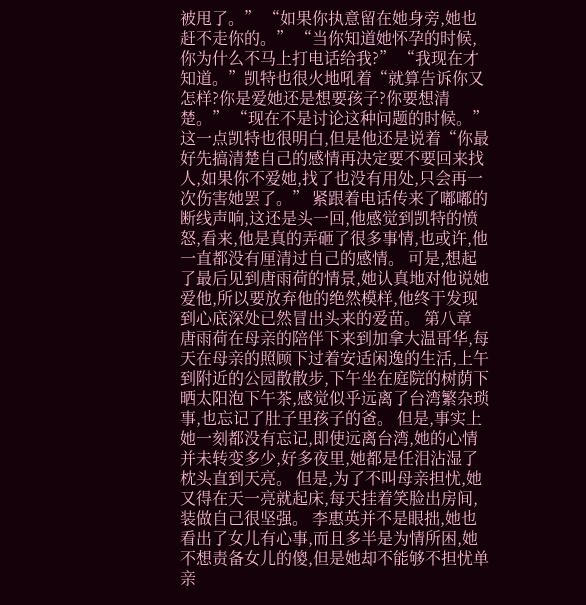被甩了。” “如果你执意留在她身旁,她也赶不走你的。” “当你知道她怀孕的时候,你为什么不马上打电话给我?” “我现在才知道。”凯特也很火地吼着“就算告诉你又怎样?你是爱她还是想要孩子?你要想清楚。” “现在不是讨论这种问题的时候。” 这一点凯特也很明白,但是他还是说着“你最好先搞清楚自己的感情再决定要不要回来找人,如果你不爱她,找了也没有用处,只会再一次伤害她罢了。” 紧跟着电话传来了嘟嘟的断线声响,这还是头一回,他感觉到凯特的愤怒,看来,他是真的弄砸了很多事情,也或许,他一直都没有厘清过自己的感情。 可是,想起了最后见到唐雨荷的情景,她认真地对他说她爱他,所以要放弃他的绝然模样,他终于发现到心底深处已然冒出头来的爱苗。 第八章 唐雨荷在母亲的陪伴下来到加拿大温哥华,每天在母亲的照顾下过着安适闲逸的生活,上午到附近的公园散散步,下午坐在庭院的树荫下晒太阳泡下午茶,感觉似乎远离了台湾繁杂琐事,也忘记了肚子里孩子的爸。 但是,事实上她一刻都没有忘记,即使远离台湾,她的心情并未转变多少,好多夜里,她都是任泪沾湿了枕头直到天亮。 但是,为了不叫母亲担忧,她又得在天一亮就起床,每天挂着笑脸出房间,装做自己很坚强。 李惠英并不是眼拙,她也看出了女儿有心事,而且多半是为情所困,她不想责备女儿的傻,但是她却不能够不担忧单亲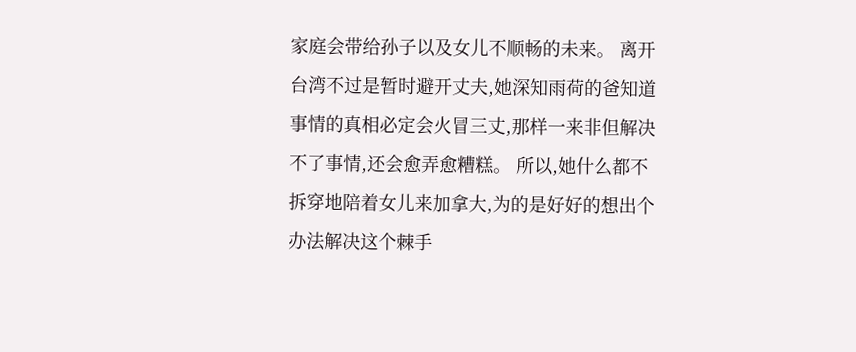家庭会带给孙子以及女儿不顺畅的未来。 离开台湾不过是暂时避开丈夫,她深知雨荷的爸知道事情的真相必定会火冒三丈,那样一来非但解决不了事情,还会愈弄愈糟糕。 所以,她什么都不拆穿地陪着女儿来加拿大,为的是好好的想出个办法解决这个棘手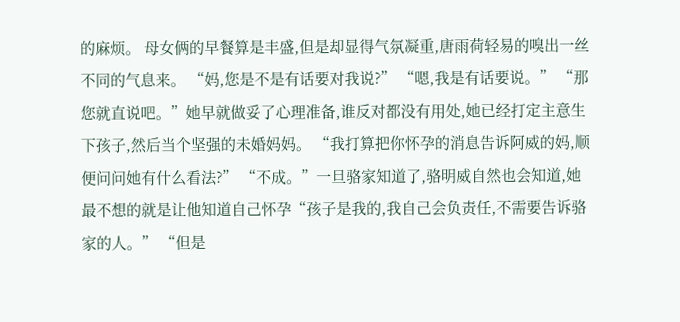的麻烦。 母女俩的早餐算是丰盛,但是却显得气氛凝重,唐雨荷轻易的嗅出一丝不同的气息来。 “妈,您是不是有话要对我说?” “嗯,我是有话要说。” “那您就直说吧。”她早就做妥了心理准备,谁反对都没有用处,她已经打定主意生下孩子,然后当个坚强的未婚妈妈。 “我打算把你怀孕的消息告诉阿威的妈,顺便问问她有什么看法?” “不成。”一旦骆家知道了,骆明威自然也会知道,她最不想的就是让他知道自己怀孕“孩子是我的,我自己会负责任,不需要告诉骆家的人。” “但是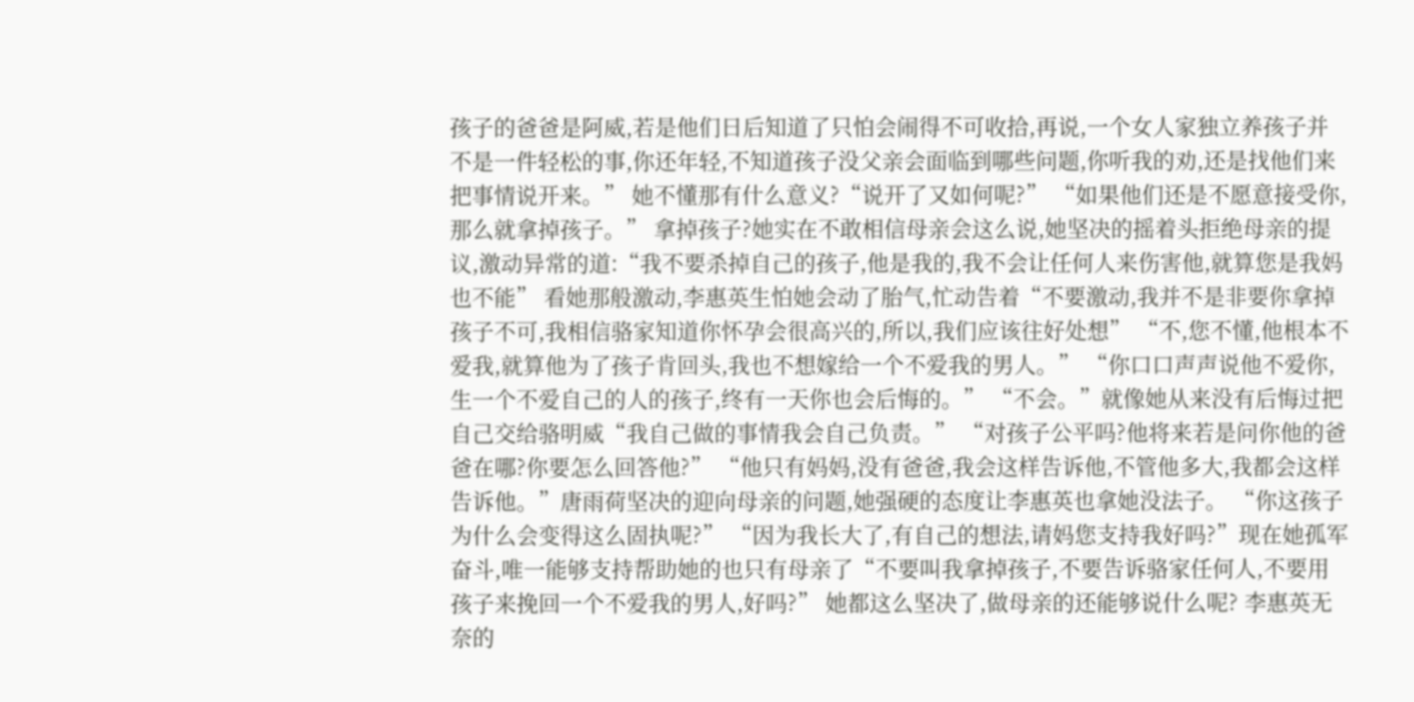孩子的爸爸是阿威,若是他们日后知道了只怕会闹得不可收拾,再说,一个女人家独立养孩子并不是一件轻松的事,你还年轻,不知道孩子没父亲会面临到哪些问题,你听我的劝,还是找他们来把事情说开来。” 她不懂那有什么意义?“说开了又如何呢?” “如果他们还是不愿意接受你,那么就拿掉孩子。” 拿掉孩子?她实在不敢相信母亲会这么说,她坚决的摇着头拒绝母亲的提议,激动异常的道:“我不要杀掉自己的孩子,他是我的,我不会让任何人来伤害他,就算您是我妈也不能” 看她那般激动,李惠英生怕她会动了胎气,忙动告着“不要激动,我并不是非要你拿掉孩子不可,我相信骆家知道你怀孕会很高兴的,所以,我们应该往好处想” “不,您不懂,他根本不爱我,就算他为了孩子肯回头,我也不想嫁给一个不爱我的男人。” “你口口声声说他不爱你,生一个不爱自己的人的孩子,终有一天你也会后悔的。” “不会。”就像她从来没有后悔过把自己交给骆明威“我自己做的事情我会自己负责。” “对孩子公平吗?他将来若是问你他的爸爸在哪?你要怎么回答他?” “他只有妈妈,没有爸爸,我会这样告诉他,不管他多大,我都会这样告诉他。”唐雨荷坚决的迎向母亲的问题,她强硬的态度让李惠英也拿她没法子。 “你这孩子为什么会变得这么固执呢?” “因为我长大了,有自己的想法,请妈您支持我好吗?”现在她孤军奋斗,唯一能够支持帮助她的也只有母亲了“不要叫我拿掉孩子,不要告诉骆家任何人,不要用孩子来挽回一个不爱我的男人,好吗?” 她都这么坚决了,做母亲的还能够说什么呢? 李惠英无奈的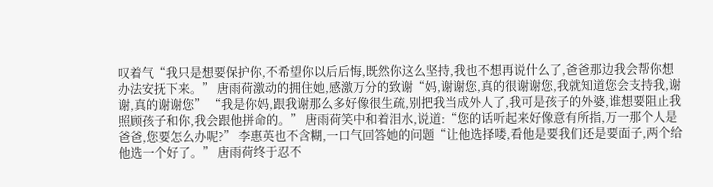叹着气“我只是想要保护你,不希望你以后后悔,既然你这么坚持,我也不想再说什么了,爸爸那边我会帮你想办法安抚下来。” 唐雨荷激动的拥住她,感激万分的致谢“妈,谢谢您,真的很谢谢您,我就知道您会支持我,谢谢,真的谢谢您” “我是你妈,跟我谢那么多好像很生疏,别把我当成外人了,我可是孩子的外婆,谁想要阻止我照顾孩子和你,我会跟他拼命的。” 唐雨荷笑中和着泪水,说道:“您的话听起来好像意有所指,万一那个人是爸爸,您要怎么办呢?” 李惠英也不含糊,一口气回答她的问题“让他选择喽,看他是要我们还是要面子,两个给他选一个好了。” 唐雨荷终于忍不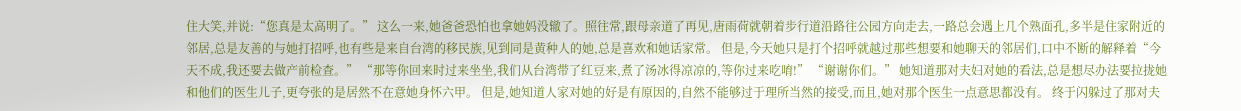住大笑,并说:“您真是太高明了。” 这么一来,她爸爸恐怕也拿她妈没辙了。照往常,跟母亲道了再见,唐雨荷就朝着步行道沿路往公园方向走去,一路总会遇上几个熟面孔,多半是住家附近的邻居,总是友善的与她打招呼,也有些是来自台湾的移民族,见到同是黄种人的她,总是喜欢和她话家常。 但是,今天她只是打个招呼就越过那些想要和她聊天的邻居们,口中不断的解释着“今天不成,我还要去做产前检查。” “那等你回来时过来坐坐,我们从台湾带了红豆来,煮了汤冰得凉凉的,等你过来吃唷!” “谢谢你们。” 她知道那对夫妇对她的看法,总是想尽办法要拉拢她和他们的医生儿子,更夸张的是居然不在意她身怀六甲。 但是,她知道人家对她的好是有原因的,自然不能够过于理所当然的接受,而且,她对那个医生一点意思都没有。 终于闪躲过了那对夫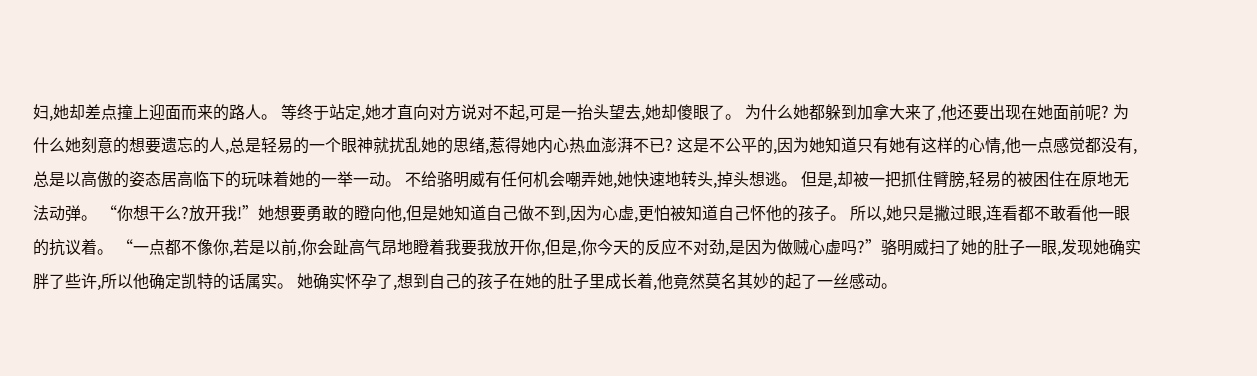妇,她却差点撞上迎面而来的路人。 等终于站定,她才直向对方说对不起,可是一抬头望去,她却傻眼了。 为什么她都躲到加拿大来了,他还要出现在她面前呢? 为什么她刻意的想要遗忘的人,总是轻易的一个眼神就扰乱她的思绪,惹得她内心热血澎湃不已? 这是不公平的,因为她知道只有她有这样的心情,他一点感觉都没有,总是以高傲的姿态居高临下的玩味着她的一举一动。 不给骆明威有任何机会嘲弄她,她快速地转头,掉头想逃。 但是,却被一把抓住臂膀,轻易的被困住在原地无法动弹。 “你想干么?放开我!”她想要勇敢的瞪向他,但是她知道自己做不到,因为心虚,更怕被知道自己怀他的孩子。 所以,她只是撇过眼,连看都不敢看他一眼的抗议着。 “一点都不像你,若是以前,你会趾高气昂地瞪着我要我放开你,但是,你今天的反应不对劲,是因为做贼心虚吗?”骆明威扫了她的肚子一眼,发现她确实胖了些许,所以他确定凯特的话属实。 她确实怀孕了,想到自己的孩子在她的肚子里成长着,他竟然莫名其妙的起了一丝感动。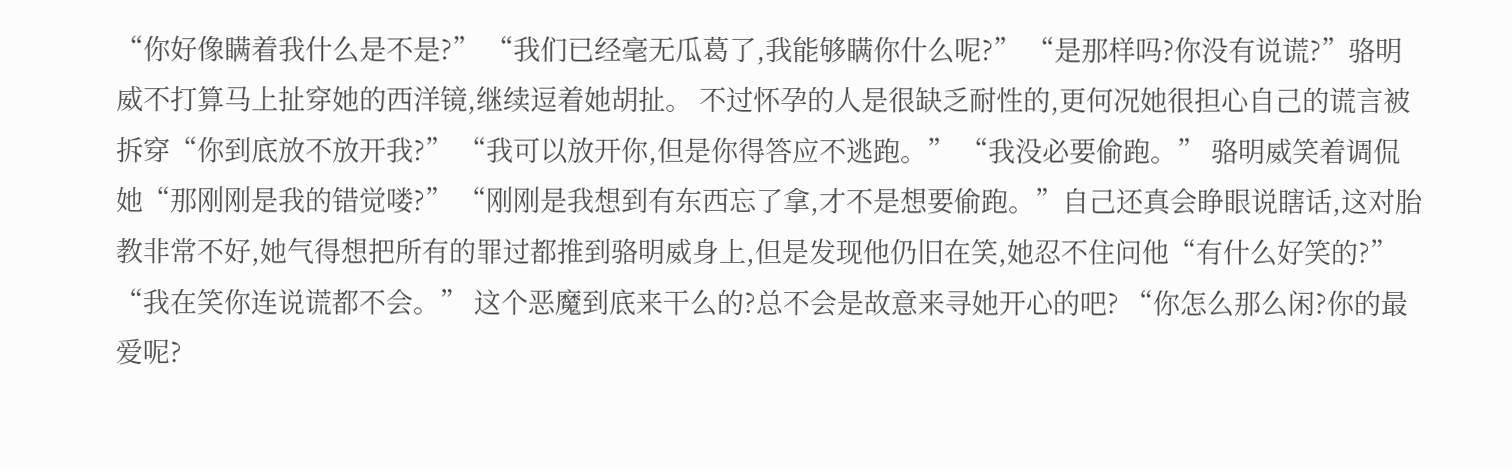“你好像瞒着我什么是不是?” “我们已经毫无瓜葛了,我能够瞒你什么呢?” “是那样吗?你没有说谎?”骆明威不打算马上扯穿她的西洋镜,继续逗着她胡扯。 不过怀孕的人是很缺乏耐性的,更何况她很担心自己的谎言被拆穿“你到底放不放开我?” “我可以放开你,但是你得答应不逃跑。” “我没必要偷跑。” 骆明威笑着调侃她“那刚刚是我的错觉喽?” “刚刚是我想到有东西忘了拿,才不是想要偷跑。”自己还真会睁眼说瞎话,这对胎教非常不好,她气得想把所有的罪过都推到骆明威身上,但是发现他仍旧在笑,她忍不住问他“有什么好笑的?” “我在笑你连说谎都不会。” 这个恶魔到底来干么的?总不会是故意来寻她开心的吧? “你怎么那么闲?你的最爱呢?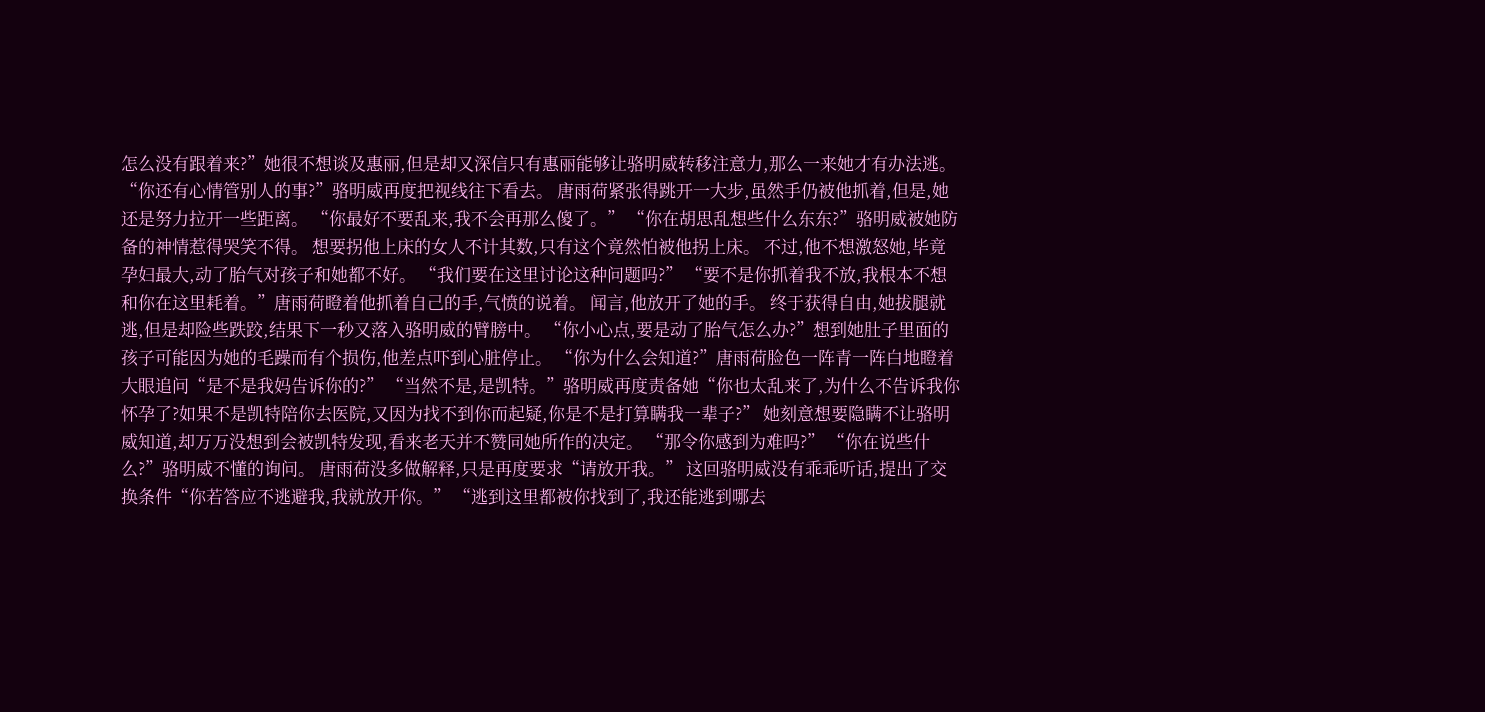怎么没有跟着来?”她很不想谈及惠丽,但是却又深信只有惠丽能够让骆明威转移注意力,那么一来她才有办法逃。 “你还有心情管别人的事?”骆明威再度把视线往下看去。 唐雨荷紧张得跳开一大步,虽然手仍被他抓着,但是,她还是努力拉开一些距离。 “你最好不要乱来,我不会再那么傻了。” “你在胡思乱想些什么东东?”骆明威被她防备的神情惹得哭笑不得。 想要拐他上床的女人不计其数,只有这个竟然怕被他拐上床。 不过,他不想激怒她,毕竟孕妇最大,动了胎气对孩子和她都不好。 “我们要在这里讨论这种问题吗?” “要不是你抓着我不放,我根本不想和你在这里耗着。”唐雨荷瞪着他抓着自己的手,气愤的说着。 闻言,他放开了她的手。 终于获得自由,她拔腿就逃,但是却险些跌跤,结果下一秒又落入骆明威的臂膀中。 “你小心点,要是动了胎气怎么办?”想到她肚子里面的孩子可能因为她的毛躁而有个损伤,他差点吓到心脏停止。 “你为什么会知道?”唐雨荷脸色一阵青一阵白地瞪着大眼追问“是不是我妈告诉你的?” “当然不是,是凯特。”骆明威再度责备她“你也太乱来了,为什么不告诉我你怀孕了?如果不是凯特陪你去医院,又因为找不到你而起疑,你是不是打算瞒我一辈子?” 她刻意想要隐瞒不让骆明威知道,却万万没想到会被凯特发现,看来老天并不赞同她所作的决定。 “那令你感到为难吗?” “你在说些什么?”骆明威不懂的询问。 唐雨荷没多做解释,只是再度要求“请放开我。” 这回骆明威没有乖乖听话,提出了交换条件“你若答应不逃避我,我就放开你。” “逃到这里都被你找到了,我还能逃到哪去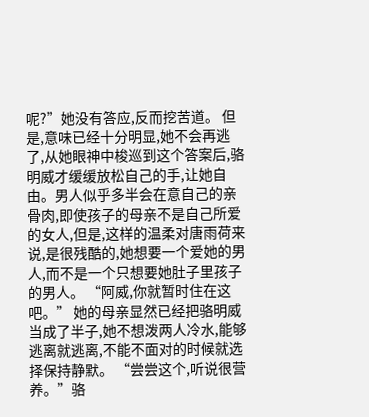呢?”她没有答应,反而挖苦道。 但是,意味已经十分明显,她不会再逃了,从她眼神中梭巡到这个答案后,骆明威才缓缓放松自己的手,让她自由。男人似乎多半会在意自己的亲骨肉,即使孩子的母亲不是自己所爱的女人,但是,这样的温柔对唐雨荷来说,是很残酷的,她想要一个爱她的男人,而不是一个只想要她肚子里孩子的男人。 “阿威,你就暂时住在这吧。” 她的母亲显然已经把骆明威当成了半子,她不想泼两人冷水,能够逃离就逃离,不能不面对的时候就选择保持静默。 “尝尝这个,听说很营养。”骆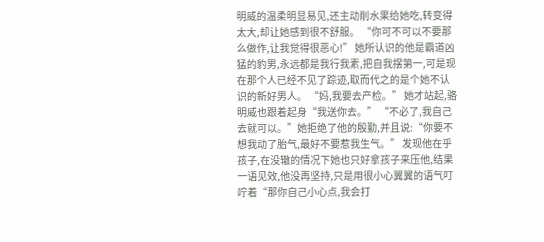明威的温柔明显易见,还主动削水果给她吃,转变得太大,却让她感到很不舒服。 “你可不可以不要那么做作,让我觉得很恶心!” 她所认识的他是霸道凶猛的豹男,永远都是我行我素,把自我摆第一,可是现在那个人已经不见了踪迹,取而代之的是个她不认识的新好男人。 “妈,我要去产检。” 她才站起,骆明威也跟着起身“我送你去。” “不必了,我自己去就可以。”她拒绝了他的殷勤,并且说:“你要不想我动了胎气,最好不要惹我生气。” 发现他在乎孩子,在没辙的情况下她也只好拿孩子来压他,结果一语见效,他没再坚持,只是用很小心翼翼的语气叮咛着“那你自己小心点,我会打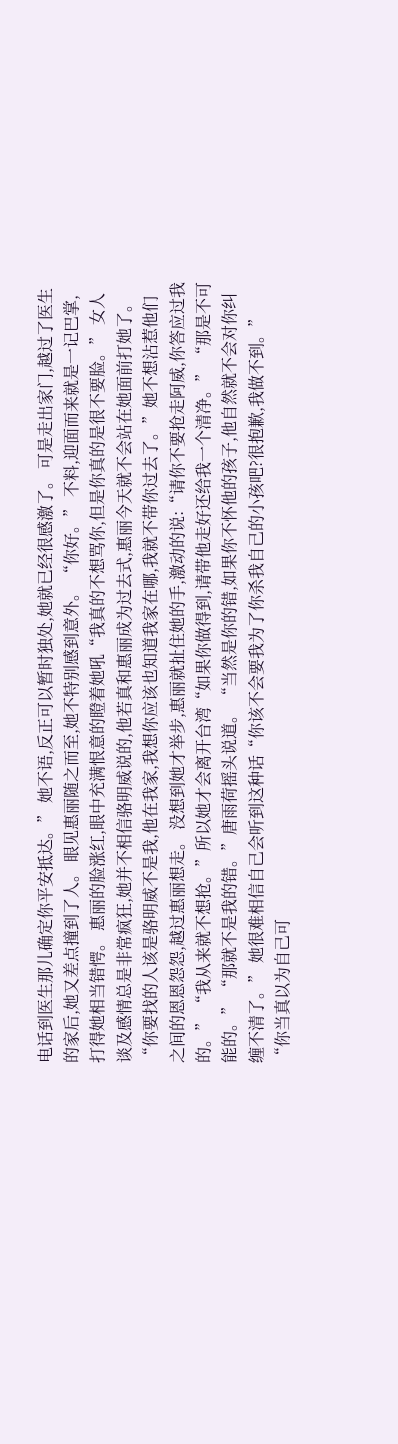电话到医生那儿确定你平安抵达。” 她不语,反正可以暂时独处,她就已经很感激了。 可是走出家门,越过了医生的家后,她又差点撞到了人。 眼见惠丽随之而至,她不特别感到意外。 “你好。” 不料,迎面而来就是一记巴掌,打得她相当错愕。 惠丽的脸涨红,眼中充满恨意的瞪着她吼“我真的不想骂你,但是你真的是很不要脸。” 女人谈及感情总是非常疯狂,她并不相信骆明威说的,他若真和惠丽成为过去式,惠丽今天就不会站在她面前打她了。 “你要找的人该是骆明威不是我,他在我家,我想你应该也知道我家在哪,我就不带你过去了。”她不想沾惹他们之间的恩恩怨怨,越过惠丽想走。 没想到她才举步,惠丽就扯住她的手,激动的说:“请你不要抢走阿威,你答应过我的。” “我从来就不想抢。”所以她才会离开台湾“如果你做得到,请带他走好还给我一个清净。” “那是不可能的。” “那就不是我的错。”唐雨荷摇头说道。 “当然是你的错,如果你不怀他的孩子,他自然就不会对你纠缠不清了。” 她很难相信自己会听到这种话“你该不会要我为了你杀我自己的小孩吧?很抱歉,我做不到。” “你当真以为自己可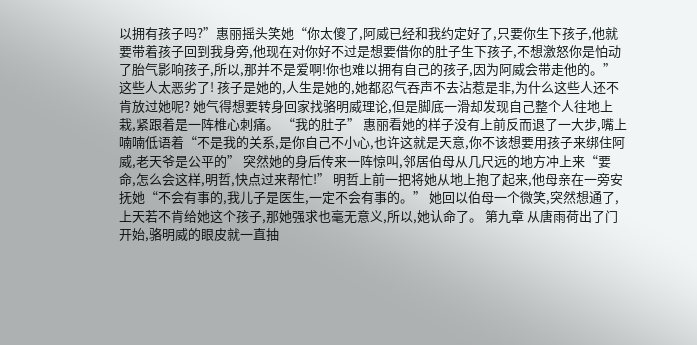以拥有孩子吗?”惠丽摇头笑她“你太傻了,阿威已经和我约定好了,只要你生下孩子,他就要带着孩子回到我身旁,他现在对你好不过是想要借你的肚子生下孩子,不想激怒你是怕动了胎气影响孩子,所以,那并不是爱啊!你也难以拥有自己的孩子,因为阿威会带走他的。” 这些人太恶劣了! 孩子是她的,人生是她的,她都忍气吞声不去沾惹是非,为什么这些人还不肯放过她呢? 她气得想要转身回家找骆明威理论,但是脚底一滑却发现自己整个人往地上栽,紧跟着是一阵椎心刺痛。 “我的肚子” 惠丽看她的样子没有上前反而退了一大步,嘴上喃喃低语着“不是我的关系,是你自己不小心,也许这就是天意,你不该想要用孩子来绑住阿威,老天爷是公平的” 突然她的身后传来一阵惊叫,邻居伯母从几尺远的地方冲上来“要命,怎么会这样,明哲,快点过来帮忙!” 明哲上前一把将她从地上抱了起来,他母亲在一旁安抚她“不会有事的,我儿子是医生,一定不会有事的。” 她回以伯母一个微笑,突然想通了,上天若不肯给她这个孩子,那她强求也毫无意义,所以,她认命了。 第九章 从唐雨荷出了门开始,骆明威的眼皮就一直抽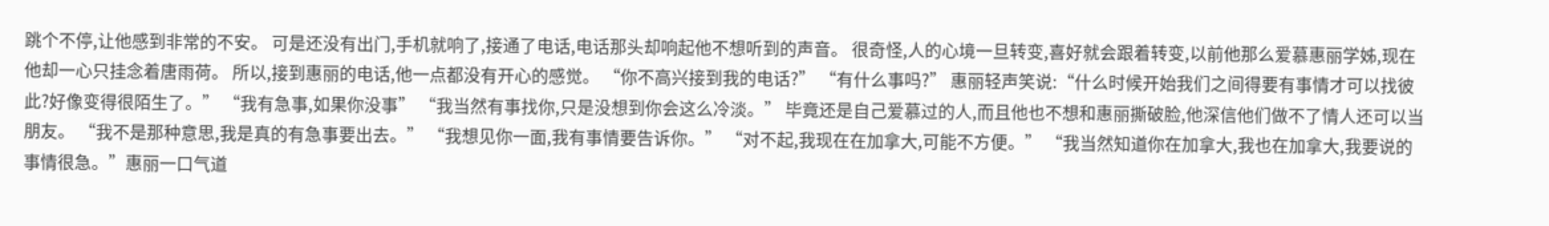跳个不停,让他感到非常的不安。 可是还没有出门,手机就响了,接通了电话,电话那头却响起他不想听到的声音。 很奇怪,人的心境一旦转变,喜好就会跟着转变,以前他那么爱慕惠丽学姊,现在他却一心只挂念着唐雨荷。 所以,接到惠丽的电话,他一点都没有开心的感觉。 “你不高兴接到我的电话?” “有什么事吗?” 惠丽轻声笑说:“什么时候开始我们之间得要有事情才可以找彼此?好像变得很陌生了。” “我有急事,如果你没事” “我当然有事找你,只是没想到你会这么冷淡。” 毕竟还是自己爱慕过的人,而且他也不想和惠丽撕破脸,他深信他们做不了情人还可以当朋友。 “我不是那种意思,我是真的有急事要出去。” “我想见你一面,我有事情要告诉你。” “对不起,我现在在加拿大,可能不方便。” “我当然知道你在加拿大,我也在加拿大,我要说的事情很急。”惠丽一口气道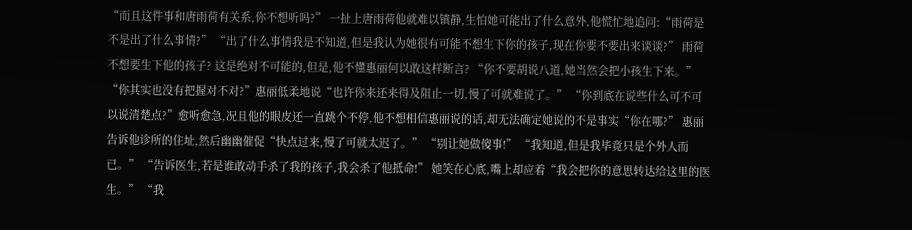“而且这件事和唐雨荷有关系,你不想听吗?” 一扯上唐雨荷他就难以镇静,生怕她可能出了什么意外,他慌忙地追问:“雨荷是不是出了什么事情?” “出了什么事情我是不知道,但是我认为她很有可能不想生下你的孩子,现在你要不要出来谈谈?” 雨荷不想要生下他的孩子? 这是绝对不可能的,但是,他不懂惠丽何以敢这样断言? “你不要胡说八道,她当然会把小孩生下来。” “你其实也没有把握对不对?”惠丽低柔地说“也许你来还来得及阻止一切,慢了可就难说了。” “你到底在说些什么可不可以说清楚点?”愈听愈急,况且他的眼皮还一直跳个不停,他不想相信惠丽说的话,却无法确定她说的不是事实“你在哪?” 惠丽告诉他诊所的住址,然后幽幽催促“快点过来,慢了可就太迟了。” “别让她做傻事!” “我知道,但是我毕竟只是个外人而已。” “告诉医生,若是谁敢动手杀了我的孩子,我会杀了他抵命!” 她笑在心底,嘴上却应着“我会把你的意思转达给这里的医生。” “我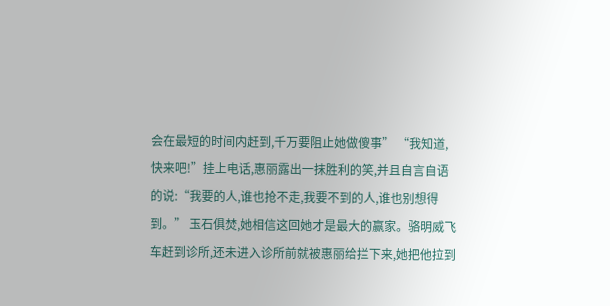会在最短的时间内赶到,千万要阻止她做傻事” “我知道,快来吧!”挂上电话,惠丽露出一抹胜利的笑,并且自言自语的说:“我要的人,谁也抢不走,我要不到的人,谁也别想得到。” 玉石俱焚,她相信这回她才是最大的赢家。骆明威飞车赶到诊所,还未进入诊所前就被惠丽给拦下来,她把他拉到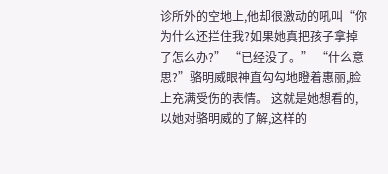诊所外的空地上,他却很激动的吼叫“你为什么还拦住我?如果她真把孩子拿掉了怎么办?” “已经没了。” “什么意思?”骆明威眼神直勾勾地瞪着惠丽,脸上充满受伤的表情。 这就是她想看的,以她对骆明威的了解,这样的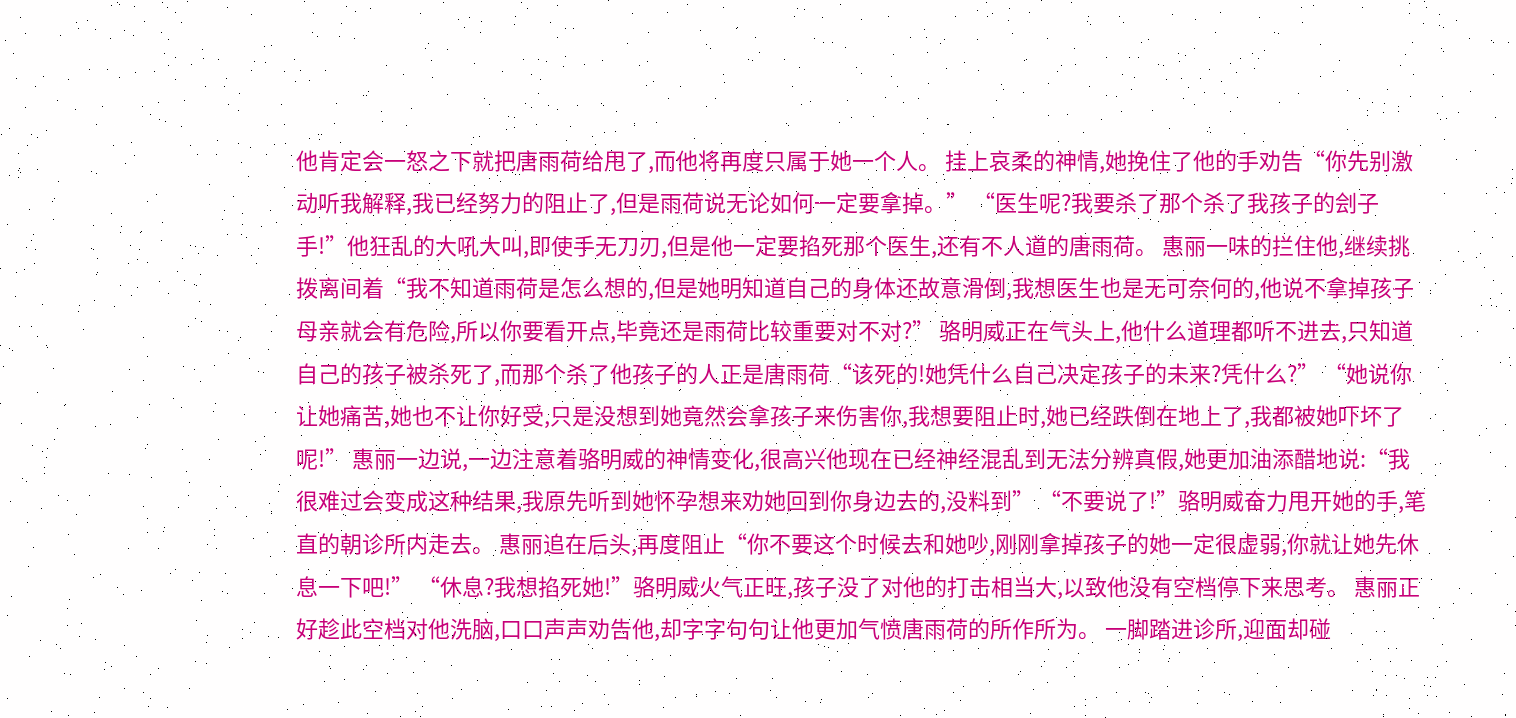他肯定会一怒之下就把唐雨荷给甩了,而他将再度只属于她一个人。 挂上哀柔的神情,她挽住了他的手劝告“你先别激动听我解释,我已经努力的阻止了,但是雨荷说无论如何一定要拿掉。” “医生呢?我要杀了那个杀了我孩子的刽子手!”他狂乱的大吼大叫,即使手无刀刃,但是他一定要掐死那个医生,还有不人道的唐雨荷。 惠丽一味的拦住他,继续挑拨离间着“我不知道雨荷是怎么想的,但是她明知道自己的身体还故意滑倒,我想医生也是无可奈何的,他说不拿掉孩子母亲就会有危险,所以你要看开点,毕竟还是雨荷比较重要对不对?” 骆明威正在气头上,他什么道理都听不进去,只知道自己的孩子被杀死了,而那个杀了他孩子的人正是唐雨荷“该死的!她凭什么自己决定孩子的未来?凭什么?” “她说你让她痛苦,她也不让你好受,只是没想到她竟然会拿孩子来伤害你,我想要阻止时,她已经跌倒在地上了,我都被她吓坏了呢!” 惠丽一边说,一边注意着骆明威的神情变化,很高兴他现在已经神经混乱到无法分辨真假,她更加油添醋地说:“我很难过会变成这种结果,我原先听到她怀孕想来劝她回到你身边去的,没料到” “不要说了!”骆明威奋力甩开她的手,笔直的朝诊所内走去。 惠丽追在后头,再度阻止“你不要这个时候去和她吵,刚刚拿掉孩子的她一定很虚弱,你就让她先休息一下吧!” “休息?我想掐死她!”骆明威火气正旺,孩子没了对他的打击相当大,以致他没有空档停下来思考。 惠丽正好趁此空档对他洗脑,口口声声劝告他,却字字句句让他更加气愤唐雨荷的所作所为。 一脚踏进诊所,迎面却碰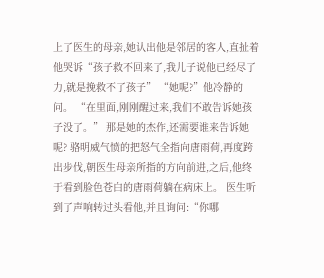上了医生的母亲,她认出他是邻居的客人,直扯着他哭诉“孩子救不回来了,我儿子说他已经尽了力,就是挽救不了孩子” “她呢?”他冷静的问。 “在里面,刚刚醒过来,我们不敢告诉她孩子没了。” 那是她的杰作,还需要谁来告诉她呢? 骆明威气愤的把怒气全指向唐雨荷,再度跨出步伐,朝医生母亲所指的方向前进,之后,他终于看到脸色苍白的唐雨荷躺在病床上。 医生听到了声响转过头看他,并且询问:“你哪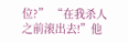位?” “在我杀人之前滚出去!”他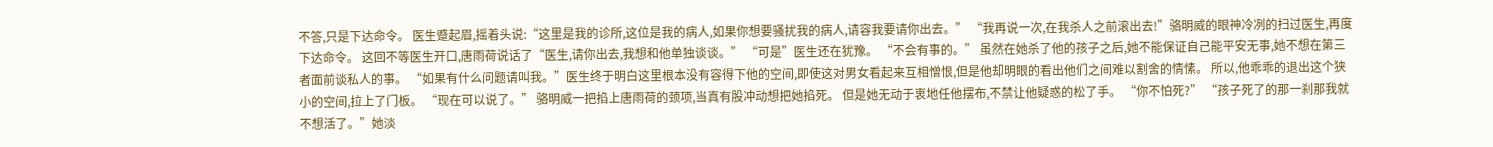不答,只是下达命令。 医生蹙起眉,摇着头说:“这里是我的诊所,这位是我的病人,如果你想要骚扰我的病人,请容我要请你出去。” “我再说一次,在我杀人之前滚出去!”骆明威的眼神冷冽的扫过医生,再度下达命令。 这回不等医生开口,唐雨荷说话了“医生,请你出去,我想和他单独谈谈。” “可是”医生还在犹豫。 “不会有事的。” 虽然在她杀了他的孩子之后,她不能保证自己能平安无事,她不想在第三者面前谈私人的事。 “如果有什么问题请叫我。”医生终于明白这里根本没有容得下他的空间,即使这对男女看起来互相憎恨,但是他却明眼的看出他们之间难以割舍的情愫。 所以,他乖乖的退出这个狭小的空间,拉上了门板。 “现在可以说了。” 骆明威一把掐上唐雨荷的颈项,当真有股冲动想把她掐死。 但是她无动于衷地任他摆布,不禁让他疑惑的松了手。 “你不怕死?” “孩子死了的那一刹那我就不想活了。”她淡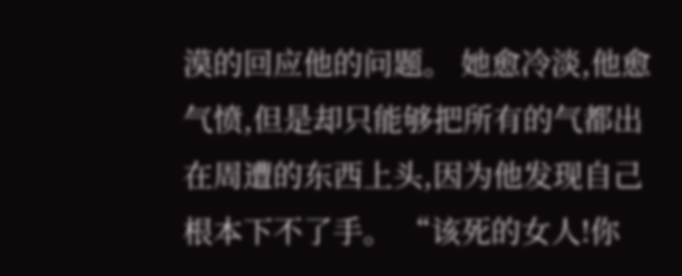漠的回应他的问题。 她愈冷淡,他愈气愤,但是却只能够把所有的气都出在周遭的东西上头,因为他发现自己根本下不了手。 “该死的女人!你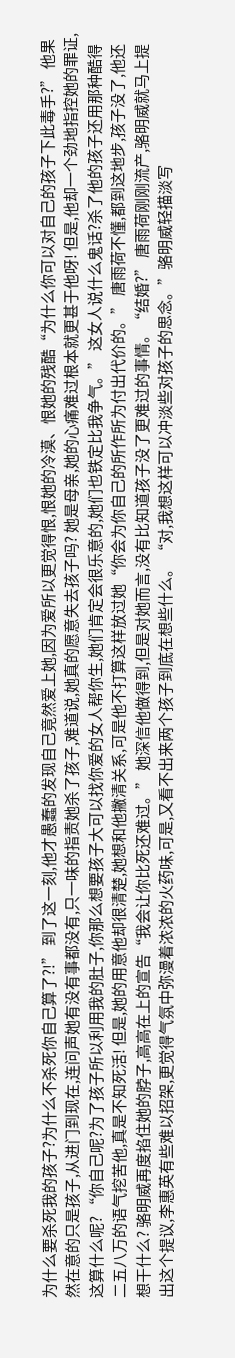为什么要杀死我的孩子?为什么不杀死你自己算了?!” 到了这一刻,他才愚蠢的发现自己竟然爱上她,因为爱所以更觉得恨,恨她的冷漠、恨她的残酷“为什么你可以对自己的孩子下此毒手?” 他果然在意的只是孩子,从进门到现在,连问声她有没有事都没有,只一味的指责她杀了孩子,难道说,她真的愿意失去孩子吗? 她是母亲,她的心痛难过根本就更甚于他呀! 但是,他却一个劲地指控她的罪证,这算什么呢? “你自己呢?为了孩子所以利用我的肚子,你那么想要孩子大可以找你爱的女人帮你生,她们肯定会很乐意的,她们也铁定比我争气。” 这女人说什么鬼话?杀了他的孩子还用那种酷得二五八万的语气挖苦他,真是不知死活! 但是,她的用意他却很清楚,她想和他撇清关系,可是他不打算这样放过她“你会为你自己的所作所为付出代价的。” 唐雨荷不懂,都到这地步,孩子没了,他还想干什么? 骆明威再度掐住她的脖子,高高在上的宣告“我会让你比死还难过。” 她深信他做得到,但是对她而言,没有比知道孩子没了更难过的事情。“结婚?” 唐雨荷刚刚流产,骆明威就马上提出这个提议,李惠英有些难以招架,更觉得气氛中弥漫着浓浓的火药味,可是,又看不出来两个孩子到底在想些什么。 “对,我想这样可以冲淡些对孩子的思念。”骆明威轻描淡写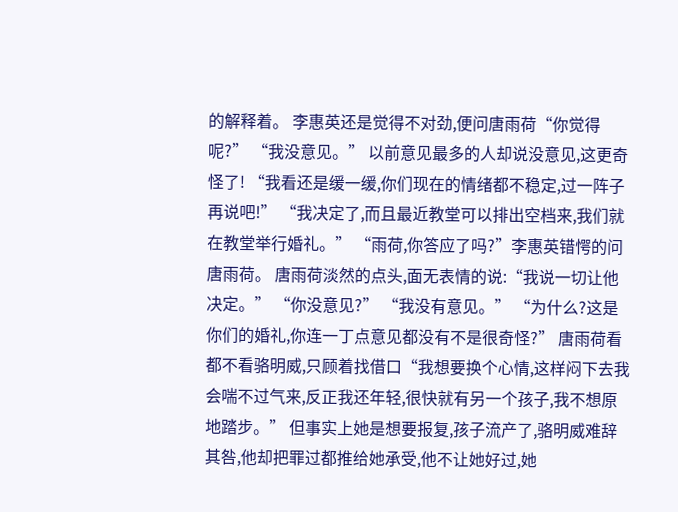的解释着。 李惠英还是觉得不对劲,便问唐雨荷“你觉得呢?” “我没意见。” 以前意见最多的人却说没意见,这更奇怪了! “我看还是缓一缓,你们现在的情绪都不稳定,过一阵子再说吧!” “我决定了,而且最近教堂可以排出空档来,我们就在教堂举行婚礼。” “雨荷,你答应了吗?”李惠英错愕的问唐雨荷。 唐雨荷淡然的点头,面无表情的说:“我说一切让他决定。” “你没意见?” “我没有意见。” “为什么?这是你们的婚礼,你连一丁点意见都没有不是很奇怪?” 唐雨荷看都不看骆明威,只顾着找借口“我想要换个心情,这样闷下去我会喘不过气来,反正我还年轻,很快就有另一个孩子,我不想原地踏步。” 但事实上她是想要报复,孩子流产了,骆明威难辞其咎,他却把罪过都推给她承受,他不让她好过,她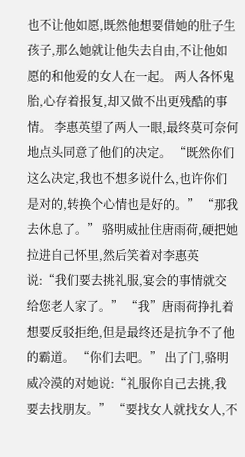也不让他如愿,既然他想要借她的肚子生孩子,那么她就让他失去自由,不让他如愿的和他爱的女人在一起。 两人各怀鬼胎,心存着报复,却又做不出更残酷的事情。 李惠英望了两人一眼,最终莫可奈何地点头同意了他们的决定。 “既然你们这么决定,我也不想多说什么,也许你们是对的,转换个心情也是好的。” “那我去休息了。” 骆明威扯住唐雨荷,硬把她拉进自己怀里,然后笑着对李惠英说:“我们要去挑礼服,宴会的事情就交给您老人家了。” “我”唐雨荷挣扎着想要反驳拒绝,但是最终还是抗争不了他的霸道。 “你们去吧。” 出了门,骆明威冷漠的对她说:“礼服你自己去挑,我要去找朋友。” “要找女人就找女人,不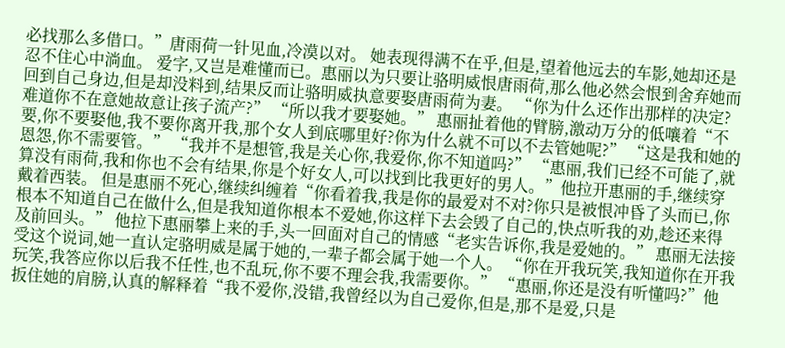必找那么多借口。”唐雨荷一针见血,冷漠以对。 她表现得满不在乎,但是,望着他远去的车影,她却还是忍不住心中淌血。 爱字,又岂是难懂而已。惠丽以为只要让骆明威恨唐雨荷,那么他必然会恨到舍弃她而回到自己身边,但是却没料到,结果反而让骆明威执意要娶唐雨荷为妻。 “你为什么还作出那样的决定?难道你不在意她故意让孩子流产?” “所以我才要娶她。” 惠丽扯着他的臂膀,激动万分的低嚷着“不要,你不要娶他,我不要你离开我,那个女人到底哪里好?你为什么就不可以不去管她呢?” “这是我和她的恩怨,你不需要管。” “我并不是想管,我是关心你,我爱你,你不知道吗?” “惠丽,我们已经不可能了,就算没有雨荷,我和你也不会有结果,你是个好女人,可以找到比我更好的男人。”他拉开惠丽的手,继续穿戴着西装。 但是惠丽不死心,继续纠缠着“你看着我,我是你的最爱对不对?你只是被恨冲昏了头而已,你根本不知道自己在做什么,但是我知道你根本不爱她,你这样下去会毁了自己的,快点听我的劝,趁还来得及前回头。” 他拉下惠丽攀上来的手,头一回面对自己的情感“老实告诉你,我是爱她的。” 惠丽无法接受这个说词,她一直认定骆明威是属于她的,一辈子都会属于她一个人。 “你在开我玩笑,我知道你在开我玩笑,我答应你以后我不任性,也不乱玩,你不要不理会我,我需要你。” “惠丽,你还是没有听懂吗?”他扳住她的肩膀,认真的解释着“我不爱你,没错,我曾经以为自己爱你,但是,那不是爱,只是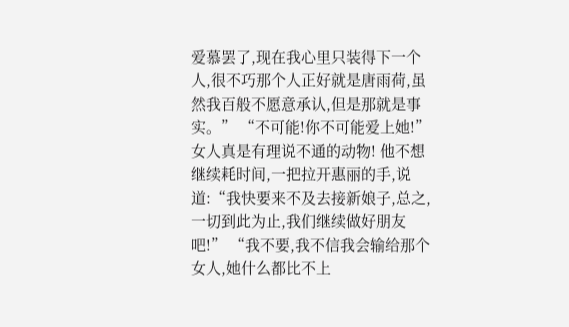爱慕罢了,现在我心里只装得下一个人,很不巧那个人正好就是唐雨荷,虽然我百般不愿意承认,但是那就是事实。” “不可能!你不可能爱上她!” 女人真是有理说不通的动物! 他不想继续耗时间,一把拉开惠丽的手,说道:“我快要来不及去接新娘子,总之,一切到此为止,我们继续做好朋友吧!” “我不要,我不信我会输给那个女人,她什么都比不上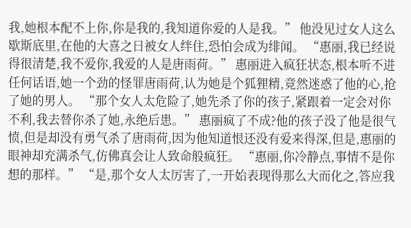我,她根本配不上你,你是我的,我知道你爱的人是我。” 他没见过女人这么歇斯底里,在他的大喜之日被女人绊住,恐怕会成为绯闻。 “惠丽,我已经说得很清楚,我不爱你,我爱的人是唐雨荷。” 惠丽进入疯狂状态,根本听不进任何话语,她一个劲的怪罪唐雨荷,认为她是个狐狸精,竟然迷惑了他的心,抢了她的男人。 “那个女人太危险了,她先杀了你的孩子,紧跟着一定会对你不利,我去替你杀了她,永绝后患。” 惠丽疯了不成?他的孩子没了他是很气愤,但是却没有勇气杀了唐雨荷,因为他知道恨还没有爱来得深,但是,惠丽的眼神却充满杀气,仿佛真会让人致命般疯狂。 “惠丽,你冷静点,事情不是你想的那样。” “是,那个女人太厉害了,一开始表现得那么大而化之,答应我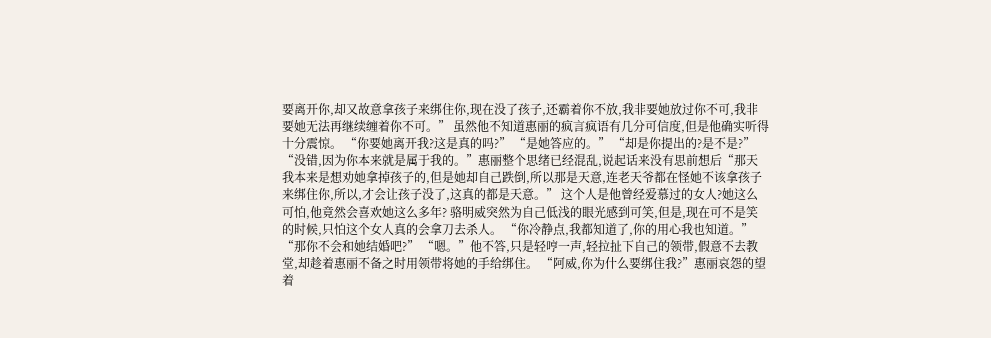要离开你,却又故意拿孩子来绑住你,现在没了孩子,还霸着你不放,我非要她放过你不可,我非要她无法再继续缠着你不可。” 虽然他不知道惠丽的疯言疯语有几分可信度,但是他确实听得十分震惊。 “你要她离开我?这是真的吗?” “是她答应的。” “却是你提出的?是不是?” “没错,因为你本来就是属于我的。”惠丽整个思绪已经混乱,说起话来没有思前想后“那天我本来是想劝她拿掉孩子的,但是她却自己跌倒,所以那是天意,连老天爷都在怪她不该拿孩子来绑住你,所以,才会让孩子没了,这真的都是天意。” 这个人是他曾经爱慕过的女人?她这么可怕,他竟然会喜欢她这么多年? 骆明威突然为自己低浅的眼光感到可笑,但是,现在可不是笑的时候,只怕这个女人真的会拿刀去杀人。 “你冷静点,我都知道了,你的用心我也知道。” “那你不会和她结婚吧?” “嗯。”他不答,只是轻哼一声,轻拉扯下自己的领带,假意不去教堂,却趁着惠丽不备之时用领带将她的手给绑住。 “阿威,你为什么要绑住我?”惠丽哀怨的望着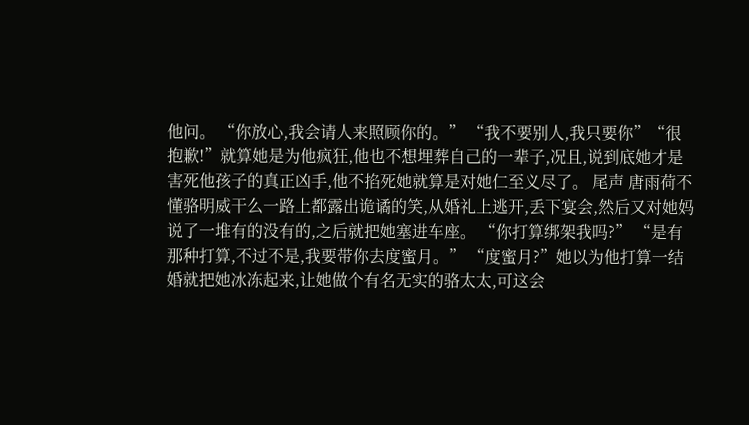他问。 “你放心,我会请人来照顾你的。” “我不要别人,我只要你”“很抱歉!”就算她是为他疯狂,他也不想埋葬自己的一辈子,况且,说到底她才是害死他孩子的真正凶手,他不掐死她就算是对她仁至义尽了。 尾声 唐雨荷不懂骆明威干么一路上都露出诡谲的笑,从婚礼上逃开,丢下宴会,然后又对她妈说了一堆有的没有的,之后就把她塞进车座。 “你打算绑架我吗?” “是有那种打算,不过不是,我要带你去度蜜月。” “度蜜月?”她以为他打算一结婚就把她冰冻起来,让她做个有名无实的骆太太,可这会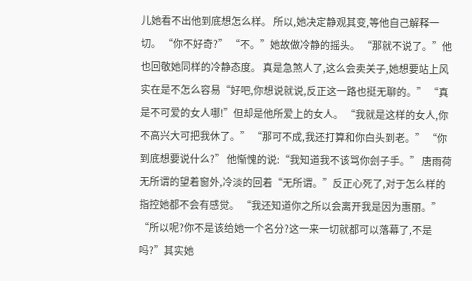儿她看不出他到底想怎么样。 所以,她决定静观其变,等他自己解释一切。 “你不好奇?” “不。”她故做冷静的摇头。 “那就不说了。”他也回敬她同样的冷静态度。 真是急煞人了,这么会卖关子,她想要站上风实在是不怎么容易“好吧,你想说就说,反正这一路也挺无聊的。” “真是不可爱的女人哪!”但却是他所爱上的女人。 “我就是这样的女人,你不高兴大可把我休了。” “那可不成,我还打算和你白头到老。” “你到底想要说什么?” 他惭愧的说:“我知道我不该骂你刽子手。” 唐雨荷无所谓的望着窗外,冷淡的回着“无所谓。”反正心死了,对于怎么样的指控她都不会有感觉。 “我还知道你之所以会离开我是因为惠丽。” “所以呢?你不是该给她一个名分?这一来一切就都可以落幕了,不是吗?”其实她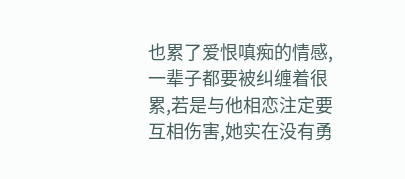也累了爱恨嗔痴的情感,一辈子都要被纠缠着很累,若是与他相恋注定要互相伤害,她实在没有勇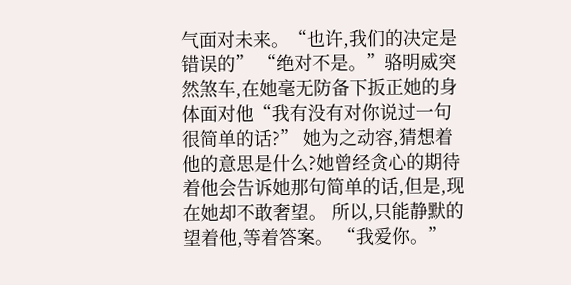气面对未来。“也许,我们的决定是错误的” “绝对不是。”骆明威突然煞车,在她毫无防备下扳正她的身体面对他“我有没有对你说过一句很简单的话?” 她为之动容,猜想着他的意思是什么?她曾经贪心的期待着他会告诉她那句简单的话,但是,现在她却不敢奢望。 所以,只能静默的望着他,等着答案。 “我爱你。”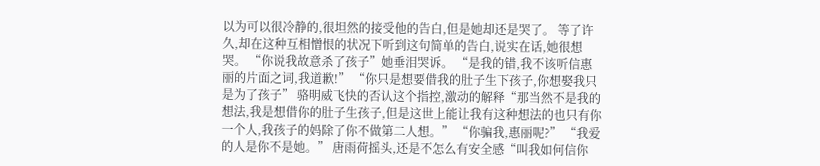以为可以很冷静的,很坦然的接受他的告白,但是她却还是哭了。 等了许久,却在这种互相憎恨的状况下听到这句简单的告白,说实在话,她很想哭。 “你说我故意杀了孩子”她垂泪哭诉。 “是我的错,我不该听信惠丽的片面之词,我道歉!” “你只是想要借我的肚子生下孩子,你想娶我只是为了孩子” 骆明威飞快的否认这个指控,激动的解释“那当然不是我的想法,我是想借你的肚子生孩子,但是这世上能让我有这种想法的也只有你一个人,我孩子的妈除了你不做第二人想。” “你骗我,惠丽呢?” “我爱的人是你不是她。” 唐雨荷摇头,还是不怎么有安全感“叫我如何信你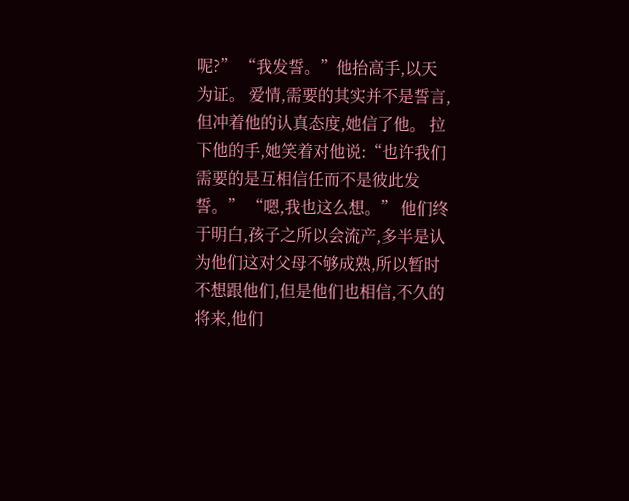呢?” “我发誓。”他抬高手,以天为证。 爱情,需要的其实并不是誓言,但冲着他的认真态度,她信了他。 拉下他的手,她笑着对他说:“也许我们需要的是互相信任而不是彼此发誓。” “嗯,我也这么想。” 他们终于明白,孩子之所以会流产,多半是认为他们这对父母不够成熟,所以暂时不想跟他们,但是他们也相信,不久的将来,他们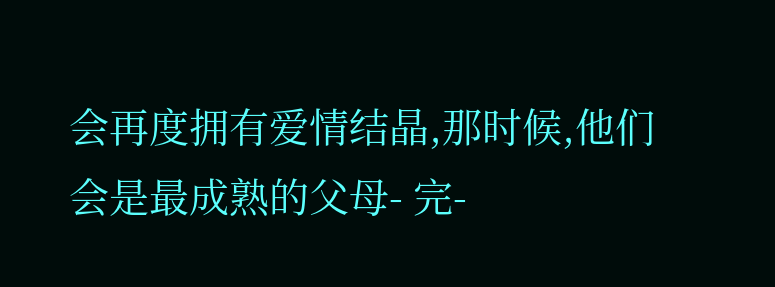会再度拥有爱情结晶,那时候,他们会是最成熟的父母- 完-